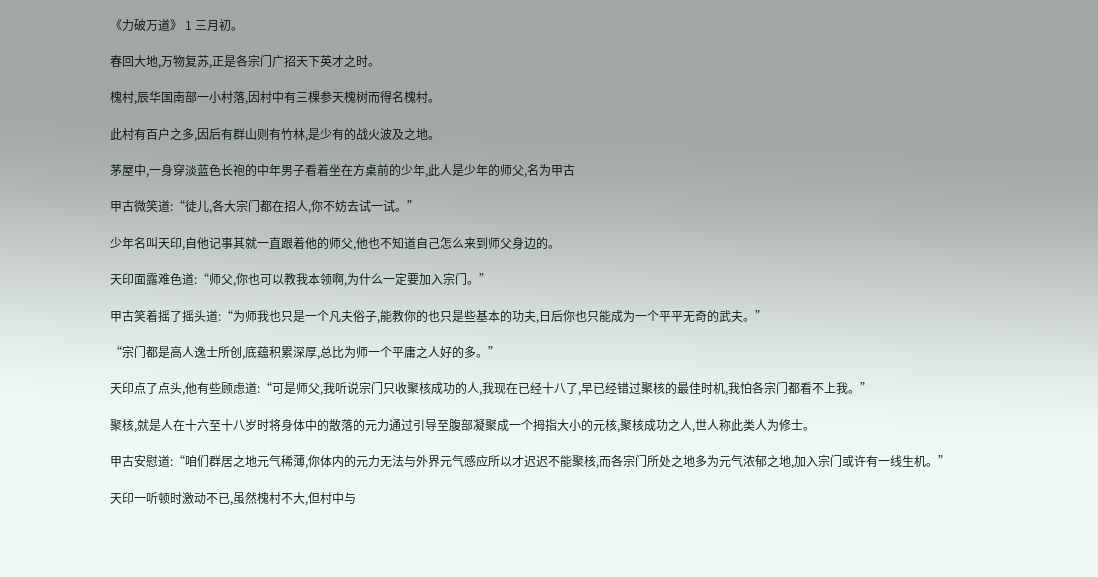《力破万道》 1 三月初。

春回大地,万物复苏,正是各宗门广招天下英才之时。

槐村,辰华国南部一小村落,因村中有三棵参天槐树而得名槐村。

此村有百户之多,因后有群山则有竹林,是少有的战火波及之地。

茅屋中,一身穿淡蓝色长袍的中年男子看着坐在方桌前的少年,此人是少年的师父,名为甲古

甲古微笑道:“徒儿,各大宗门都在招人,你不妨去试一试。”

少年名叫天印,自他记事其就一直跟着他的师父,他也不知道自己怎么来到师父身边的。

天印面露难色道:“师父,你也可以教我本领啊,为什么一定要加入宗门。”

甲古笑着摇了摇头道:“为师我也只是一个凡夫俗子,能教你的也只是些基本的功夫,日后你也只能成为一个平平无奇的武夫。”

“宗门都是高人逸士所创,底蕴积累深厚,总比为师一个平庸之人好的多。”

天印点了点头,他有些顾虑道:“可是师父,我听说宗门只收聚核成功的人,我现在已经十八了,早已经错过聚核的最佳时机,我怕各宗门都看不上我。”

聚核,就是人在十六至十八岁时将身体中的散落的元力通过引导至腹部凝聚成一个拇指大小的元核,聚核成功之人,世人称此类人为修士。

甲古安慰道:“咱们群居之地元气稀薄,你体内的元力无法与外界元气感应所以才迟迟不能聚核,而各宗门所处之地多为元气浓郁之地,加入宗门或许有一线生机。”

天印一听顿时激动不已,虽然槐村不大,但村中与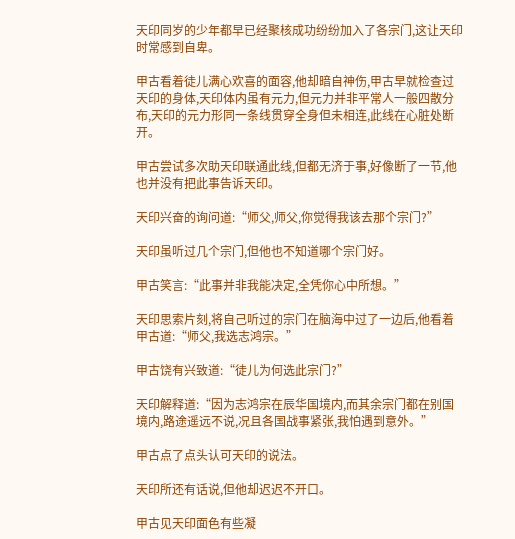天印同岁的少年都早已经聚核成功纷纷加入了各宗门,这让天印时常感到自卑。

甲古看着徒儿满心欢喜的面容,他却暗自神伤,甲古早就检查过天印的身体,天印体内虽有元力,但元力并非平常人一般四散分布,天印的元力形同一条线贯穿全身但未相连,此线在心脏处断开。

甲古尝试多次助天印联通此线,但都无济于事,好像断了一节,他也并没有把此事告诉天印。

天印兴奋的询问道:“师父,师父,你觉得我该去那个宗门?”

天印虽听过几个宗门,但他也不知道哪个宗门好。

甲古笑言:“此事并非我能决定,全凭你心中所想。”

天印思索片刻,将自己听过的宗门在脑海中过了一边后,他看着甲古道:“师父,我选志鸿宗。”

甲古饶有兴致道:“徒儿为何选此宗门?”

天印解释道:“因为志鸿宗在辰华国境内,而其余宗门都在别国境内,路途遥远不说,况且各国战事紧张,我怕遇到意外。”

甲古点了点头认可天印的说法。

天印所还有话说,但他却迟迟不开口。

甲古见天印面色有些凝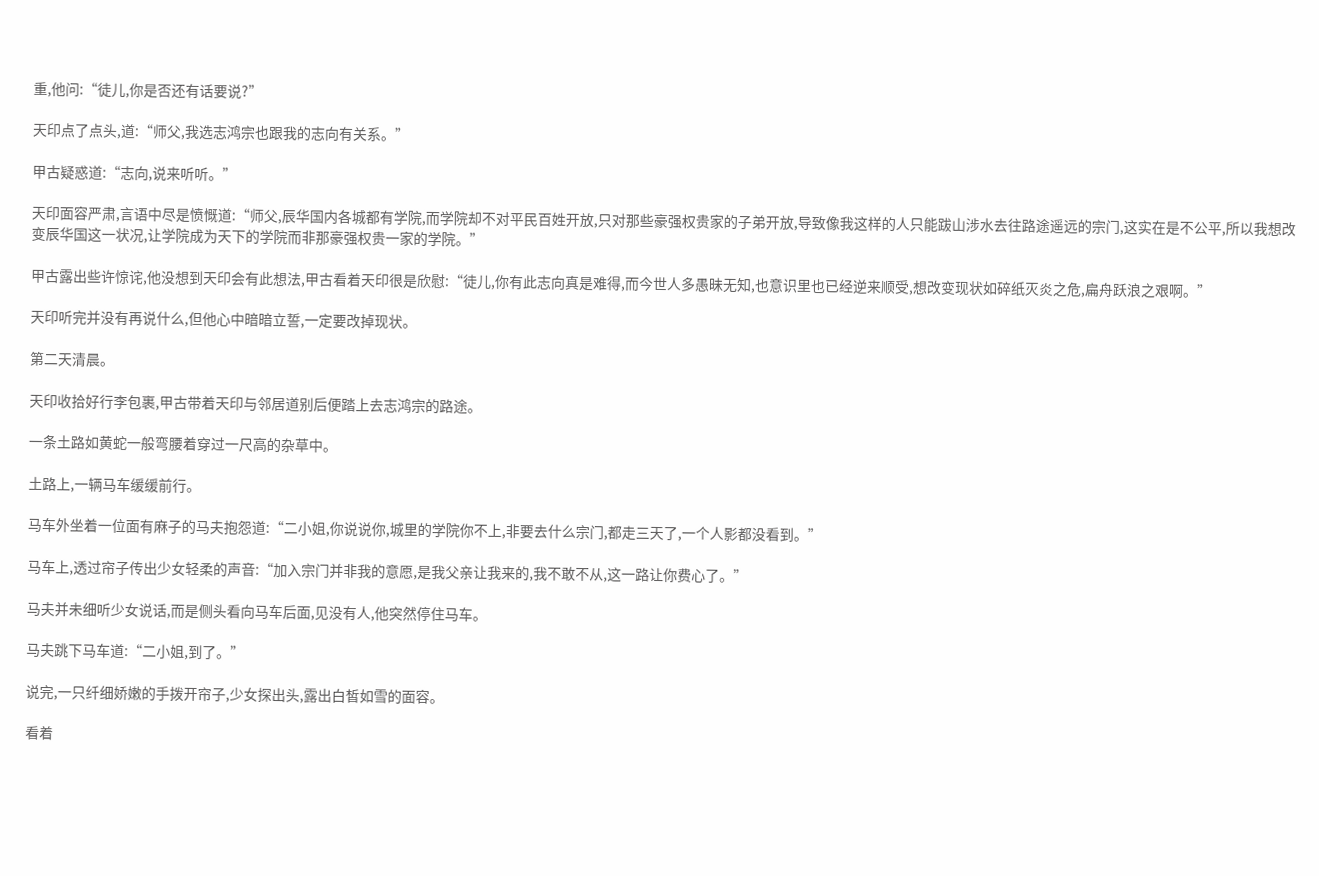重,他问:“徒儿,你是否还有话要说?”

天印点了点头,道:“师父,我选志鸿宗也跟我的志向有关系。”

甲古疑惑道:“志向,说来听听。”

天印面容严肃,言语中尽是愤慨道:“师父,辰华国内各城都有学院,而学院却不对平民百姓开放,只对那些豪强权贵家的子弟开放,导致像我这样的人只能跋山涉水去往路途遥远的宗门,这实在是不公平,所以我想改变辰华国这一状况,让学院成为天下的学院而非那豪强权贵一家的学院。”

甲古露出些许惊诧,他没想到天印会有此想法,甲古看着天印很是欣慰:“徒儿,你有此志向真是难得,而今世人多愚昧无知,也意识里也已经逆来顺受,想改变现状如碎纸灭炎之危,扁舟跃浪之艰啊。”

天印听完并没有再说什么,但他心中暗暗立誓,一定要改掉现状。

第二天清晨。

天印收拾好行李包裹,甲古带着天印与邻居道别后便踏上去志鸿宗的路途。

一条土路如黄蛇一般弯腰着穿过一尺高的杂草中。

土路上,一辆马车缓缓前行。

马车外坐着一位面有麻子的马夫抱怨道:“二小姐,你说说你,城里的学院你不上,非要去什么宗门,都走三天了,一个人影都没看到。”

马车上,透过帘子传出少女轻柔的声音:“加入宗门并非我的意愿,是我父亲让我来的,我不敢不从,这一路让你费心了。”

马夫并未细听少女说话,而是侧头看向马车后面,见没有人,他突然停住马车。

马夫跳下马车道:“二小姐,到了。”

说完,一只纤细娇嫩的手拨开帘子,少女探出头,露出白皙如雪的面容。

看着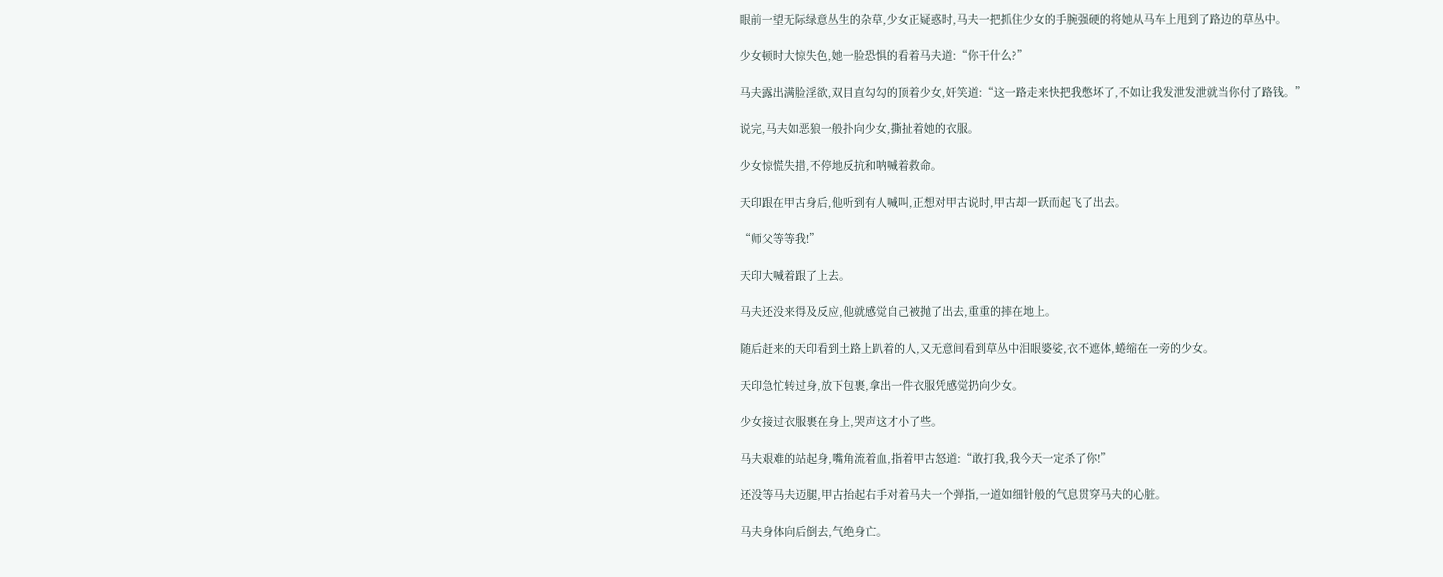眼前一望无际绿意丛生的杂草,少女正疑惑时,马夫一把抓住少女的手腕强硬的将她从马车上甩到了路边的草丛中。

少女顿时大惊失色,她一脸恐惧的看着马夫道:“你干什么?”

马夫露出满脸淫欲,双目直勾勾的顶着少女,奸笑道:“这一路走来快把我憋坏了,不如让我发泄发泄就当你付了路钱。”

说完,马夫如恶狼一般扑向少女,撕扯着她的衣服。

少女惊慌失措,不停地反抗和呐喊着救命。

天印跟在甲古身后,他听到有人喊叫,正想对甲古说时,甲古却一跃而起飞了出去。

“师父等等我!”

天印大喊着跟了上去。

马夫还没来得及反应,他就感觉自己被抛了出去,重重的摔在地上。

随后赶来的天印看到土路上趴着的人,又无意间看到草丛中泪眼婆娑,衣不遮体,蜷缩在一旁的少女。

天印急忙转过身,放下包裹,拿出一件衣服凭感觉扔向少女。

少女接过衣服裹在身上,哭声这才小了些。

马夫艰难的站起身,嘴角流着血,指着甲古怒道:“敢打我,我今天一定杀了你!”

还没等马夫迈腿,甲古抬起右手对着马夫一个弹指,一道如细针般的气息贯穿马夫的心脏。

马夫身体向后倒去,气绝身亡。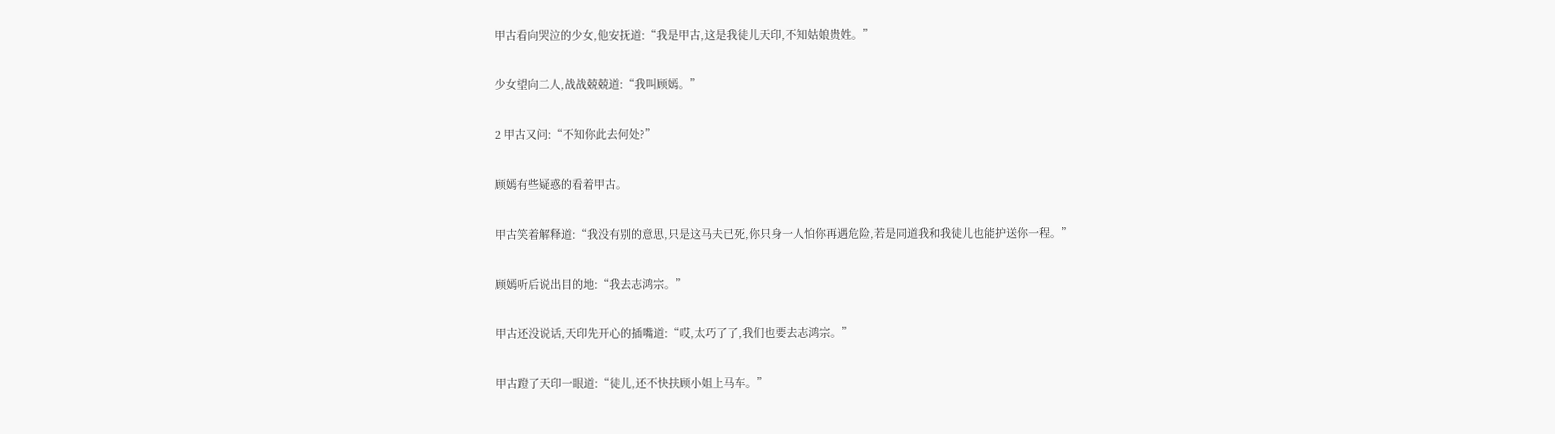甲古看向哭泣的少女,他安抚道:“我是甲古,这是我徒儿天印,不知姑娘贵姓。”

少女望向二人,战战兢兢道:“我叫顾嫣。”

2 甲古又问:“不知你此去何处?”

顾嫣有些疑惑的看着甲古。

甲古笑着解释道:“我没有别的意思,只是这马夫已死,你只身一人怕你再遇危险,若是同道我和我徒儿也能护送你一程。”

顾嫣听后说出目的地:“我去志鸿宗。”

甲古还没说话,天印先开心的插嘴道:“哎,太巧了了,我们也要去志鸿宗。”

甲古蹬了天印一眼道:“徒儿,还不快扶顾小姐上马车。”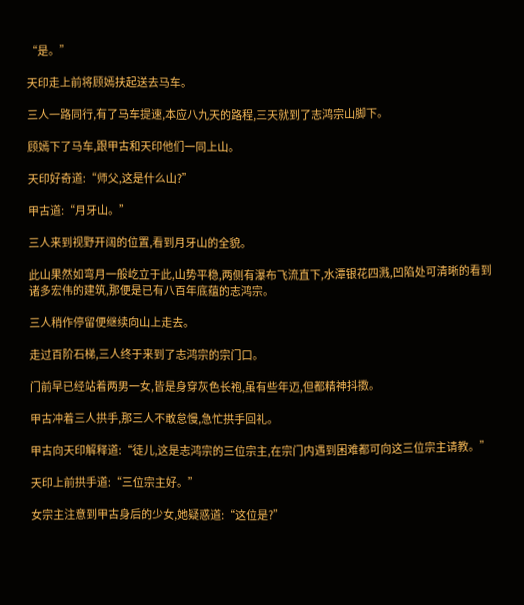“是。”

天印走上前将顾嫣扶起送去马车。

三人一路同行,有了马车提速,本应八九天的路程,三天就到了志鸿宗山脚下。

顾嫣下了马车,跟甲古和天印他们一同上山。

天印好奇道:“师父,这是什么山?”

甲古道:“月牙山。”

三人来到视野开阔的位置,看到月牙山的全貌。

此山果然如弯月一般屹立于此,山势平稳,两侧有瀑布飞流直下,水潭银花四溅,凹陷处可清晰的看到诸多宏伟的建筑,那便是已有八百年底蕴的志鸿宗。

三人稍作停留便继续向山上走去。

走过百阶石梯,三人终于来到了志鸿宗的宗门口。

门前早已经站着两男一女,皆是身穿灰色长袍,虽有些年迈,但都精神抖擞。

甲古冲着三人拱手,那三人不敢怠慢,急忙拱手回礼。

甲古向天印解释道:“徒儿,这是志鸿宗的三位宗主,在宗门内遇到困难都可向这三位宗主请教。”

天印上前拱手道:“三位宗主好。”

女宗主注意到甲古身后的少女,她疑惑道:“这位是?”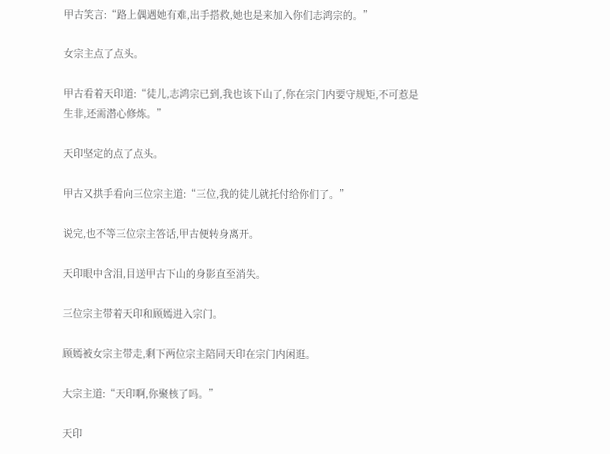甲古笑言:“路上偶遇她有难,出手搭救,她也是来加入你们志鸿宗的。”

女宗主点了点头。

甲古看着天印道:“徒儿,志鸿宗已到,我也该下山了,你在宗门内要守规矩,不可惹是生非,还需潜心修炼。”

天印坚定的点了点头。

甲古又拱手看向三位宗主道:“三位,我的徒儿就托付给你们了。”

说完,也不等三位宗主答话,甲古便转身离开。

天印眼中含泪,目送甲古下山的身影直至消失。

三位宗主带着天印和顾嫣进入宗门。

顾嫣被女宗主带走,剩下两位宗主陪同天印在宗门内闲逛。

大宗主道:“天印啊,你聚核了吗。”

天印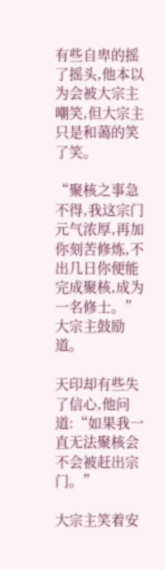有些自卑的摇了摇头,他本以为会被大宗主嘲笑,但大宗主只是和蔼的笑了笑。

“聚核之事急不得,我这宗门元气浓厚,再加你刻苦修炼,不出几日你便能完成聚核,成为一名修士。”大宗主鼓励道。

天印却有些失了信心,他问道:“如果我一直无法聚核会不会被赶出宗门。”

大宗主笑着安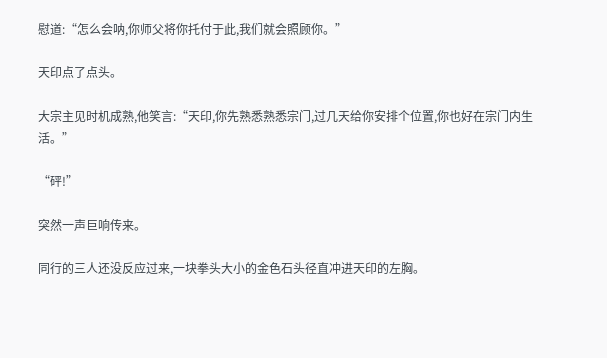慰道:“怎么会呐,你师父将你托付于此,我们就会照顾你。”

天印点了点头。

大宗主见时机成熟,他笑言:“天印,你先熟悉熟悉宗门,过几天给你安排个位置,你也好在宗门内生活。”

“砰!”

突然一声巨响传来。

同行的三人还没反应过来,一块拳头大小的金色石头径直冲进天印的左胸。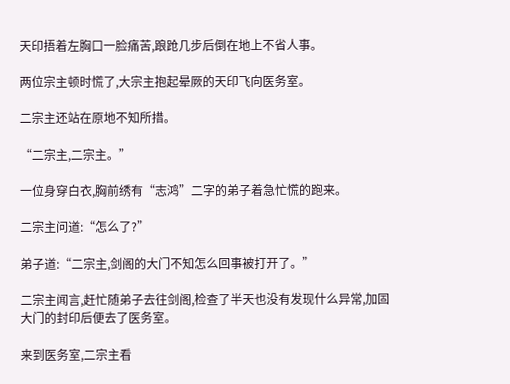天印捂着左胸口一脸痛苦,踉跄几步后倒在地上不省人事。

两位宗主顿时慌了,大宗主抱起晕厥的天印飞向医务室。

二宗主还站在原地不知所措。

“二宗主,二宗主。”

一位身穿白衣,胸前绣有“志鸿”二字的弟子着急忙慌的跑来。

二宗主问道:“怎么了?”

弟子道:“二宗主,剑阁的大门不知怎么回事被打开了。”

二宗主闻言,赶忙随弟子去往剑阁,检查了半天也没有发现什么异常,加固大门的封印后便去了医务室。

来到医务室,二宗主看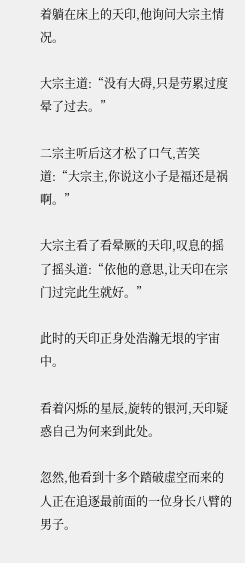着躺在床上的天印,他询问大宗主情况。

大宗主道:“没有大碍,只是劳累过度晕了过去。”

二宗主听后这才松了口气,苦笑道:“大宗主,你说这小子是福还是祸啊。”

大宗主看了看晕厥的天印,叹息的摇了摇头道:“依他的意思,让天印在宗门过完此生就好。”

此时的天印正身处浩瀚无垠的宇宙中。

看着闪烁的星辰,旋转的银河,天印疑惑自己为何来到此处。

忽然,他看到十多个踏破虚空而来的人正在追逐最前面的一位身长八臂的男子。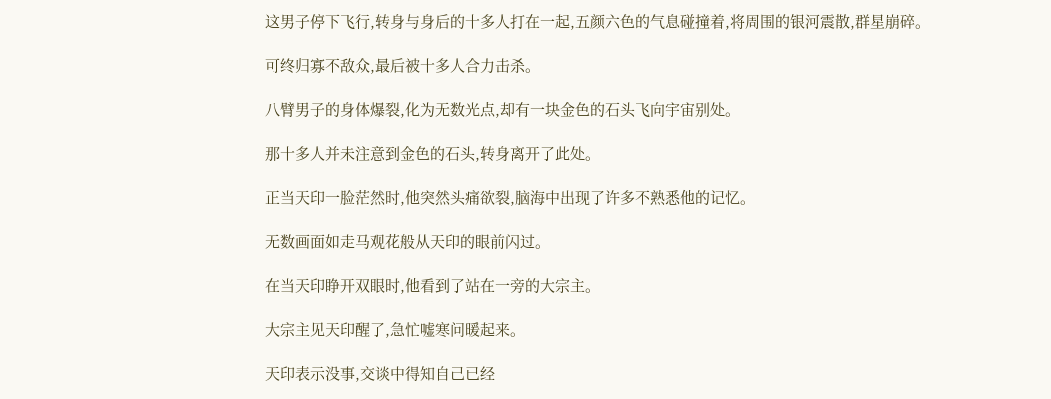这男子停下飞行,转身与身后的十多人打在一起,五颜六色的气息碰撞着,将周围的银河震散,群星崩碎。

可终归寡不敌众,最后被十多人合力击杀。

八臂男子的身体爆裂,化为无数光点,却有一块金色的石头飞向宇宙别处。

那十多人并未注意到金色的石头,转身离开了此处。

正当天印一脸茫然时,他突然头痛欲裂,脑海中出现了许多不熟悉他的记忆。

无数画面如走马观花般从天印的眼前闪过。

在当天印睁开双眼时,他看到了站在一旁的大宗主。

大宗主见天印醒了,急忙嘘寒问暖起来。

天印表示没事,交谈中得知自己已经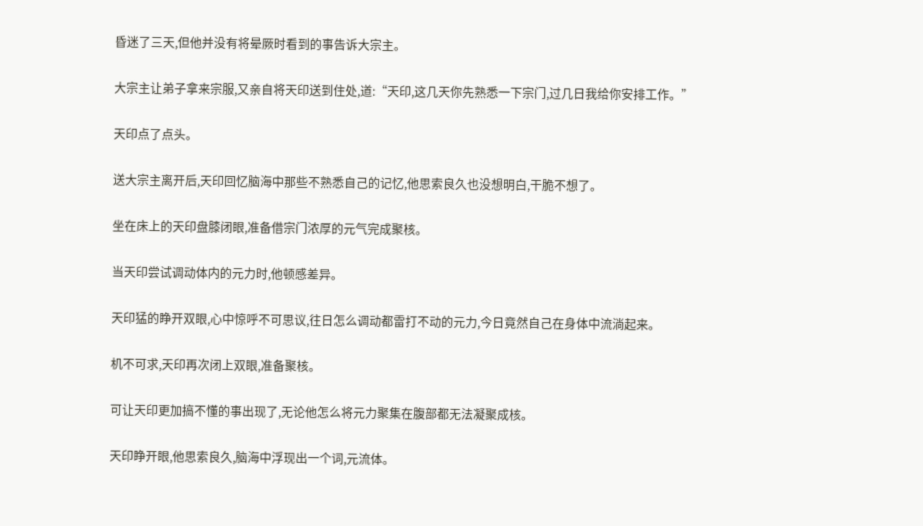昏迷了三天,但他并没有将晕厥时看到的事告诉大宗主。

大宗主让弟子拿来宗服,又亲自将天印送到住处,道:“天印,这几天你先熟悉一下宗门,过几日我给你安排工作。”

天印点了点头。

送大宗主离开后,天印回忆脑海中那些不熟悉自己的记忆,他思索良久也没想明白,干脆不想了。

坐在床上的天印盘膝闭眼,准备借宗门浓厚的元气完成聚核。

当天印尝试调动体内的元力时,他顿感差异。

天印猛的睁开双眼,心中惊呼不可思议,往日怎么调动都雷打不动的元力,今日竟然自己在身体中流淌起来。

机不可求,天印再次闭上双眼,准备聚核。

可让天印更加搞不懂的事出现了,无论他怎么将元力聚集在腹部都无法凝聚成核。

天印睁开眼,他思索良久,脑海中浮现出一个词,元流体。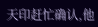天印赶忙确认,他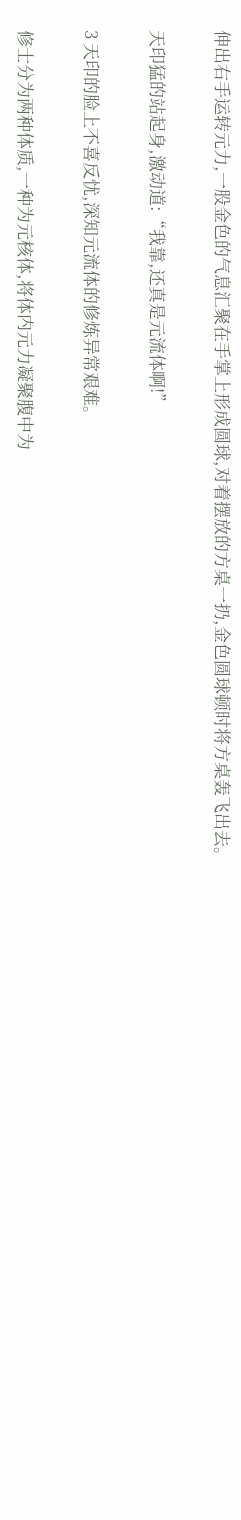伸出右手运转元力,一股金色的气息汇聚在手掌上形成圆球,对着摆放的方桌一扔,金色圆球顿时将方桌轰飞出去。

天印猛的站起身,激动道:“我靠,还真是元流体啊!”

3 天印的脸上不喜反忧,深知元流体的修炼异常艰难。

修士分为两种体质,一种为元核体,将体内元力凝聚腹中为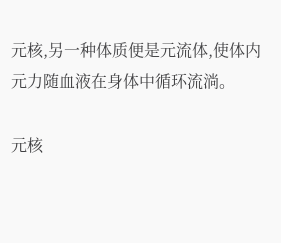元核,另一种体质便是元流体,使体内元力随血液在身体中循环流淌。

元核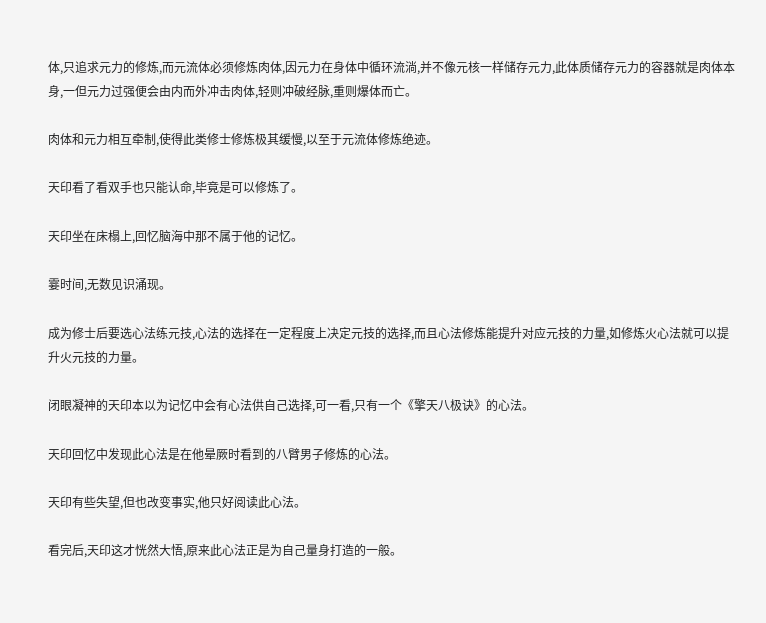体,只追求元力的修炼,而元流体必须修炼肉体,因元力在身体中循环流淌,并不像元核一样储存元力,此体质储存元力的容器就是肉体本身,一但元力过强便会由内而外冲击肉体,轻则冲破经脉,重则爆体而亡。

肉体和元力相互牵制,使得此类修士修炼极其缓慢,以至于元流体修炼绝迹。

天印看了看双手也只能认命,毕竟是可以修炼了。

天印坐在床榻上,回忆脑海中那不属于他的记忆。

霎时间,无数见识涌现。

成为修士后要选心法练元技,心法的选择在一定程度上决定元技的选择,而且心法修炼能提升对应元技的力量,如修炼火心法就可以提升火元技的力量。

闭眼凝神的天印本以为记忆中会有心法供自己选择,可一看,只有一个《擎天八极诀》的心法。

天印回忆中发现此心法是在他晕厥时看到的八臂男子修炼的心法。

天印有些失望,但也改变事实,他只好阅读此心法。

看完后,天印这才恍然大悟,原来此心法正是为自己量身打造的一般。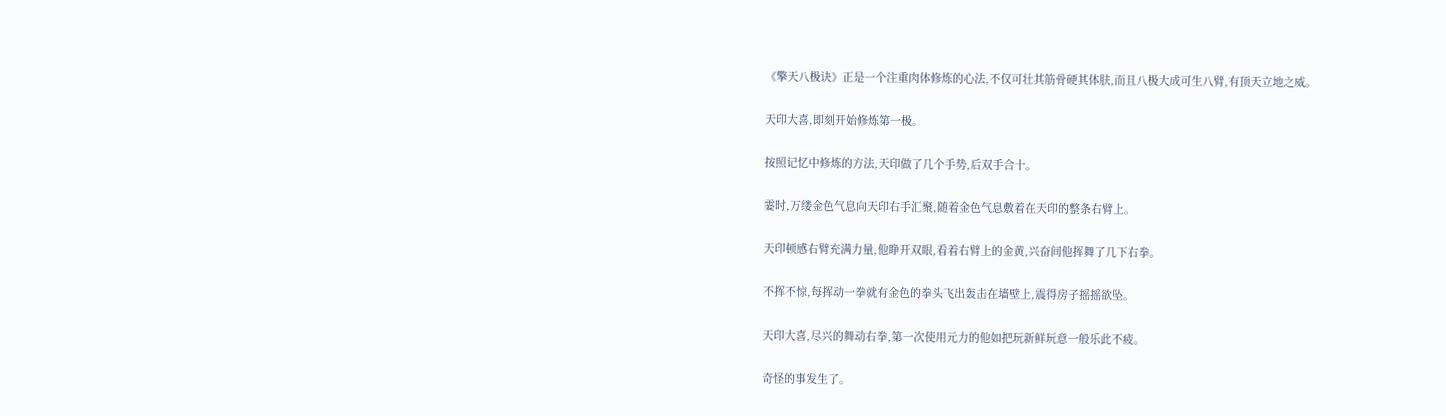《擎天八极诀》正是一个注重肉体修炼的心法,不仅可壮其筋骨硬其体肤,而且八极大成可生八臂,有顶天立地之威。

天印大喜,即刻开始修炼第一极。

按照记忆中修炼的方法,天印做了几个手势,后双手合十。

霎时,万缕金色气息向天印右手汇聚,随着金色气息敷着在天印的整条右臂上。

天印顿感右臂充满力量,他睁开双眼,看着右臂上的金黄,兴奋间他挥舞了几下右拳。

不挥不惊,每挥动一拳就有金色的拳头飞出轰击在墙壁上,震得房子摇摇欲坠。

天印大喜,尽兴的舞动右拳,第一次使用元力的他如把玩新鲜玩意一般乐此不疲。

奇怪的事发生了。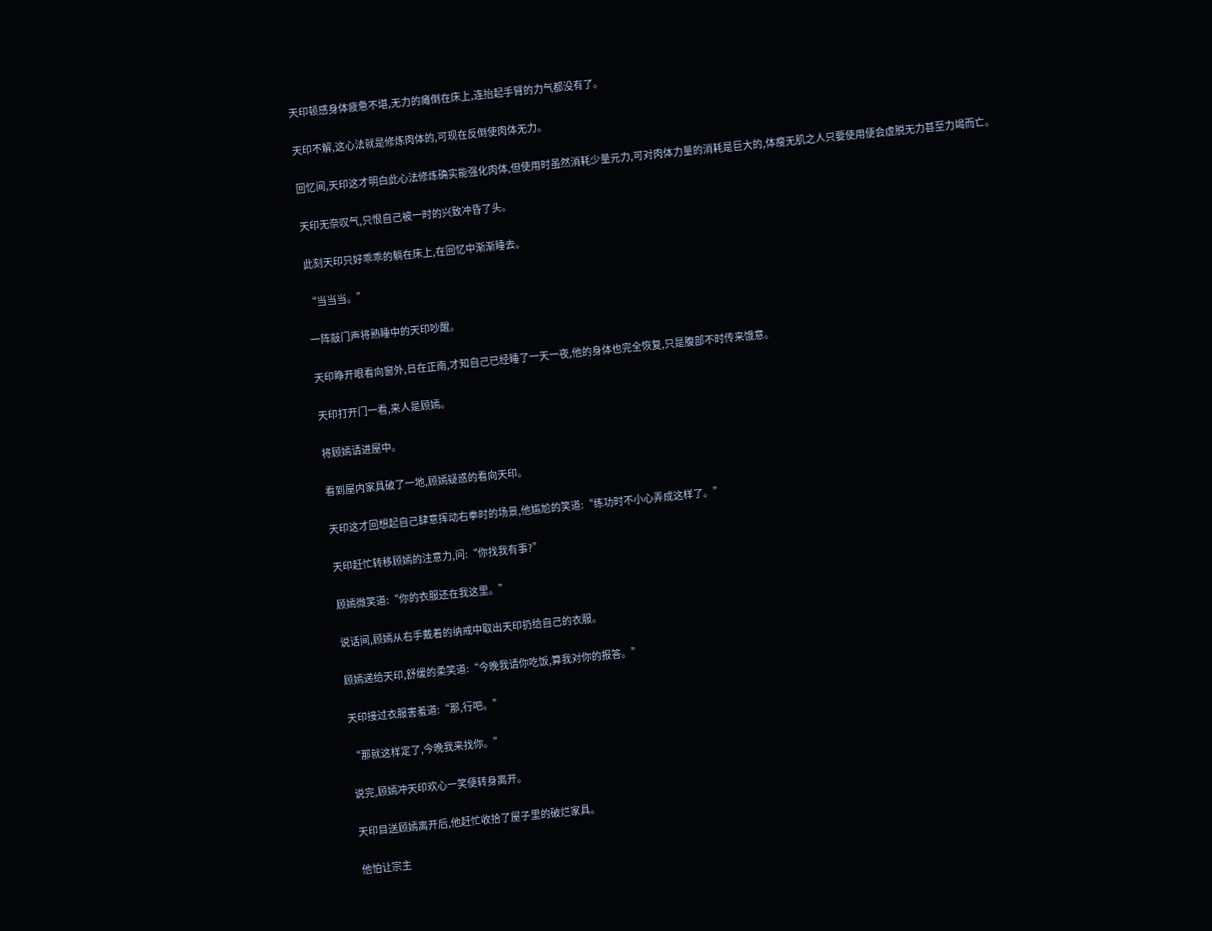天印顿感身体疲惫不堪,无力的瘫倒在床上,连抬起手臂的力气都没有了。

天印不解,这心法就是修炼肉体的,可现在反倒使肉体无力。

回忆间,天印这才明白此心法修炼确实能强化肉体,但使用时虽然消耗少量元力,可对肉体力量的消耗是巨大的,体瘦无肌之人只要使用便会虚脱无力甚至力竭而亡。

天印无奈叹气,只恨自己被一时的兴致冲昏了头。

此刻天印只好乖乖的躺在床上,在回忆中渐渐睡去。

“当当当。”

一阵敲门声将熟睡中的天印吵醒。

天印睁开眼看向窗外,日在正南,才知自己已经睡了一天一夜,他的身体也完全恢复,只是腹部不时传来饿意。

天印打开门一看,来人是顾嫣。

将顾嫣请进屋中。

看到屋内家具破了一地,顾嫣疑惑的看向天印。

天印这才回想起自己肆意挥动右拳时的场景,他尴尬的笑道:“练功时不小心弄成这样了。”

天印赶忙转移顾嫣的注意力,问:“你找我有事?”

顾嫣微笑道:“你的衣服还在我这里。”

说话间,顾嫣从右手戴着的纳戒中取出天印扔给自己的衣服。

顾嫣递给天印,舒缓的柔笑道:“今晚我请你吃饭,算我对你的报答。”

天印接过衣服害羞道:“那,行吧。”

“那就这样定了,今晚我来找你。”

说完,顾嫣冲天印欢心一笑便转身离开。

天印目送顾嫣离开后,他赶忙收拾了屋子里的破烂家具。

他怕让宗主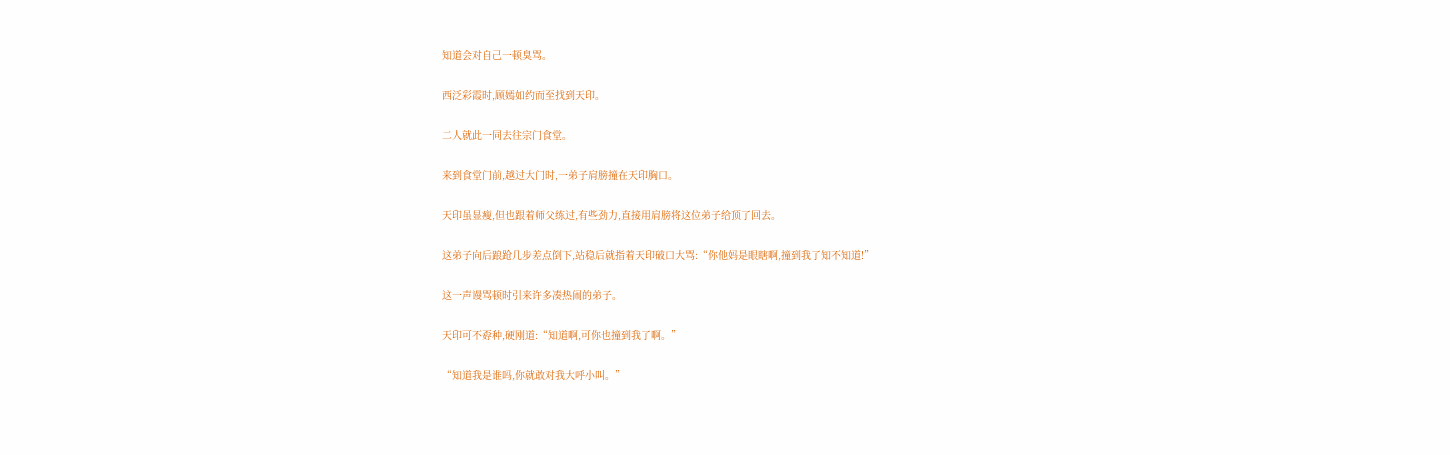知道会对自己一顿臭骂。

西泛彩霞时,顾嫣如约而至找到天印。

二人就此一同去往宗门食堂。

来到食堂门前,越过大门时,一弟子肩膀撞在天印胸口。

天印虽显瘦,但也跟着师父练过,有些劲力,直接用肩膀将这位弟子给顶了回去。

这弟子向后踉跄几步差点倒下,站稳后就指着天印破口大骂:“你他妈是眼瞎啊,撞到我了知不知道!”

这一声谩骂顿时引来许多凑热闹的弟子。

天印可不孬种,硬刚道:“知道啊,可你也撞到我了啊。”

“知道我是谁吗,你就敢对我大呼小叫。”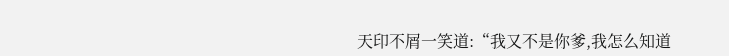天印不屑一笑道:“我又不是你爹,我怎么知道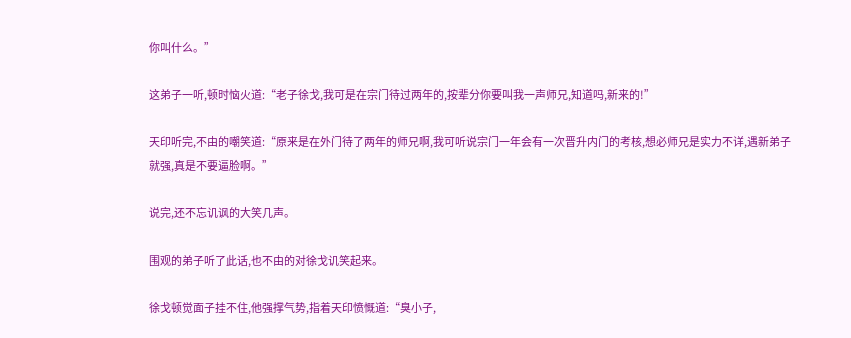你叫什么。”

这弟子一听,顿时恼火道:“老子徐戈,我可是在宗门待过两年的,按辈分你要叫我一声师兄,知道吗,新来的!”

天印听完,不由的嘲笑道:“原来是在外门待了两年的师兄啊,我可听说宗门一年会有一次晋升内门的考核,想必师兄是实力不详,遇新弟子就强,真是不要逼脸啊。”

说完,还不忘讥讽的大笑几声。

围观的弟子听了此话,也不由的对徐戈讥笑起来。

徐戈顿觉面子挂不住,他强撑气势,指着天印愤慨道:“臭小子,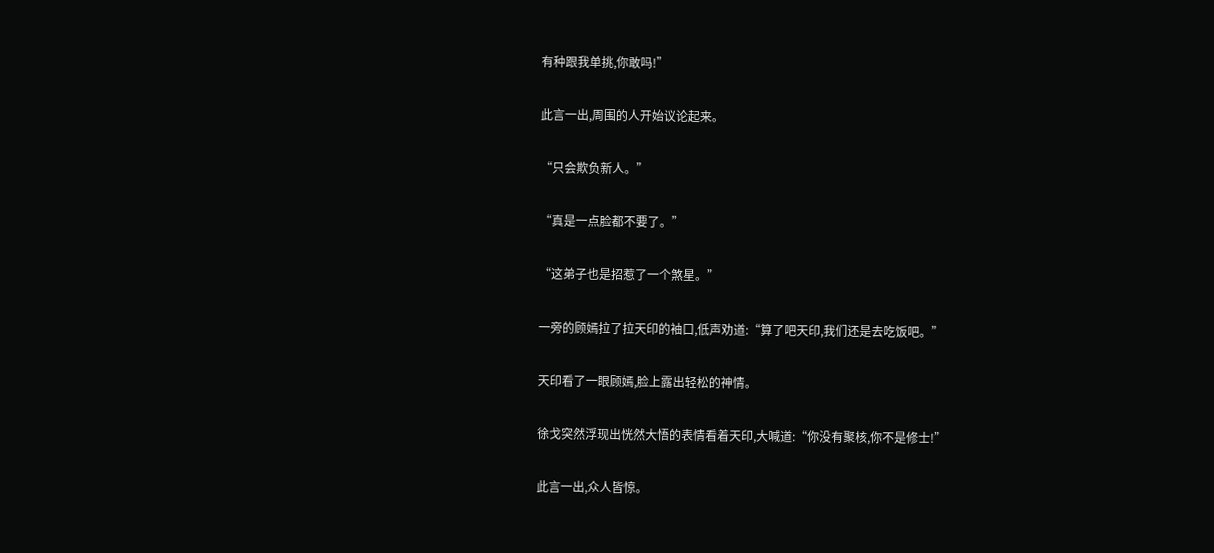有种跟我单挑,你敢吗!”

此言一出,周围的人开始议论起来。

“只会欺负新人。”

“真是一点脸都不要了。”

“这弟子也是招惹了一个煞星。”

一旁的顾嫣拉了拉天印的袖口,低声劝道:“算了吧天印,我们还是去吃饭吧。”

天印看了一眼顾嫣,脸上露出轻松的神情。

徐戈突然浮现出恍然大悟的表情看着天印,大喊道:“你没有聚核,你不是修士!”

此言一出,众人皆惊。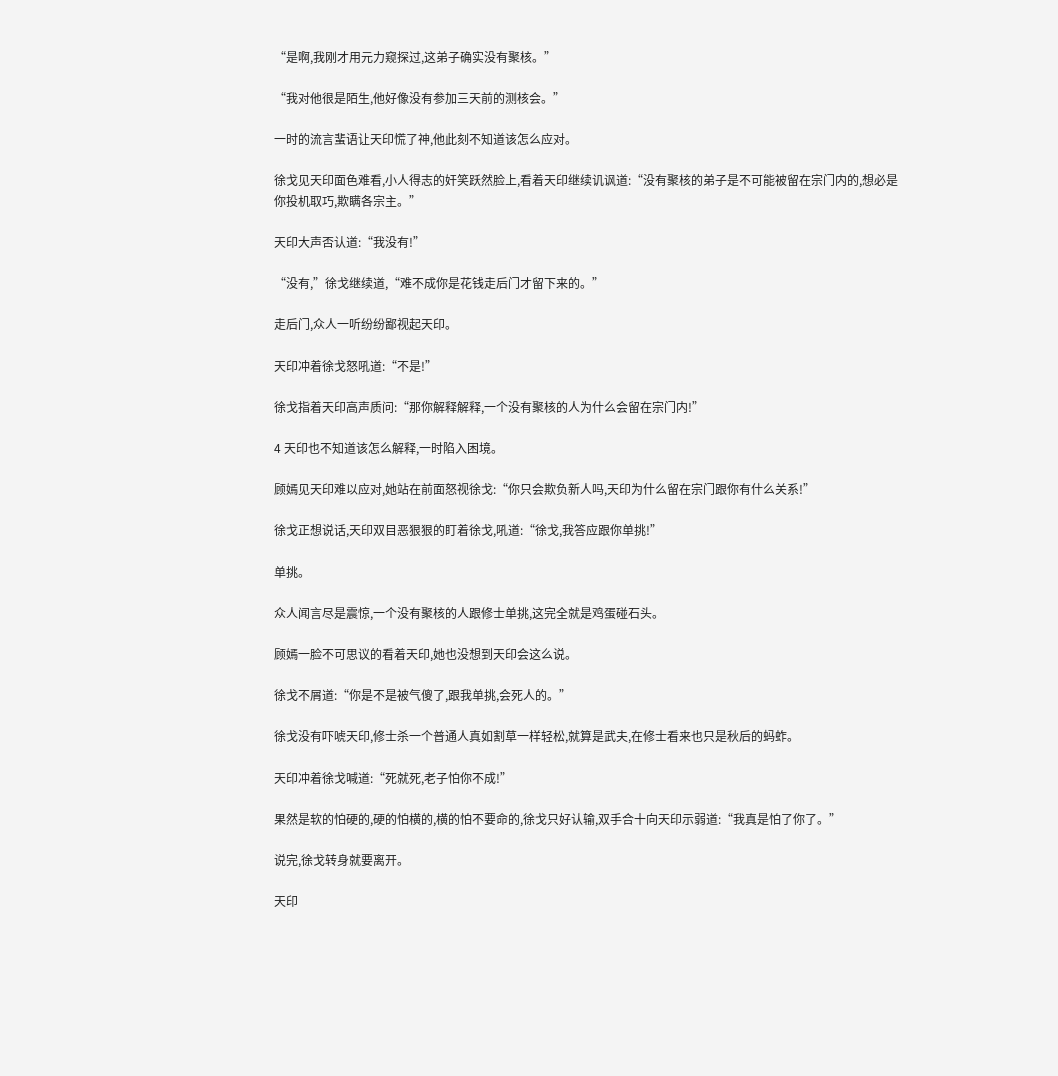“是啊,我刚才用元力窥探过,这弟子确实没有聚核。”

“我对他很是陌生,他好像没有参加三天前的测核会。”

一时的流言蜚语让天印慌了神,他此刻不知道该怎么应对。

徐戈见天印面色难看,小人得志的奸笑跃然脸上,看着天印继续讥讽道:“没有聚核的弟子是不可能被留在宗门内的,想必是你投机取巧,欺瞒各宗主。”

天印大声否认道:“我没有!”

“没有,”徐戈继续道,“难不成你是花钱走后门才留下来的。”

走后门,众人一听纷纷鄙视起天印。

天印冲着徐戈怒吼道:“不是!”

徐戈指着天印高声质问:“那你解释解释,一个没有聚核的人为什么会留在宗门内!”

4 天印也不知道该怎么解释,一时陷入困境。

顾嫣见天印难以应对,她站在前面怒视徐戈:“你只会欺负新人吗,天印为什么留在宗门跟你有什么关系!”

徐戈正想说话,天印双目恶狠狠的盯着徐戈,吼道:“徐戈,我答应跟你单挑!”

单挑。

众人闻言尽是震惊,一个没有聚核的人跟修士单挑,这完全就是鸡蛋碰石头。

顾嫣一脸不可思议的看着天印,她也没想到天印会这么说。

徐戈不屑道:“你是不是被气傻了,跟我单挑,会死人的。”

徐戈没有吓唬天印,修士杀一个普通人真如割草一样轻松,就算是武夫,在修士看来也只是秋后的蚂蚱。

天印冲着徐戈喊道:“死就死,老子怕你不成!”

果然是软的怕硬的,硬的怕横的,横的怕不要命的,徐戈只好认输,双手合十向天印示弱道:“我真是怕了你了。”

说完,徐戈转身就要离开。

天印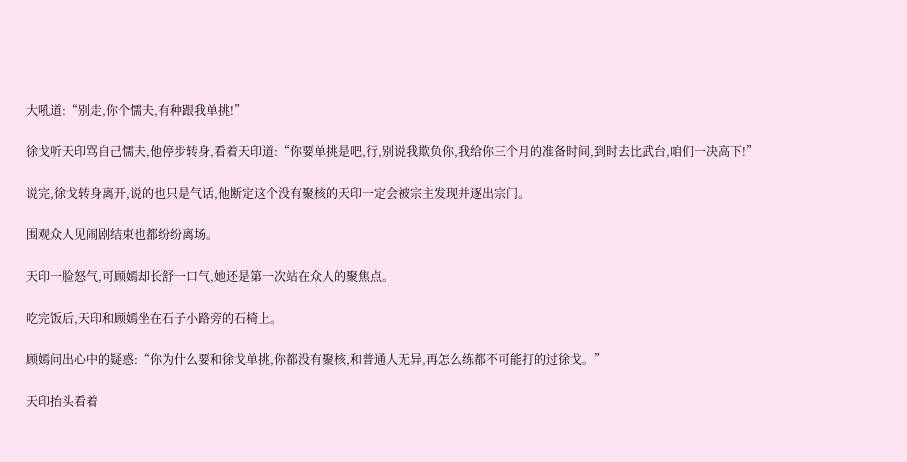大吼道:“别走,你个懦夫,有种跟我单挑!”

徐戈听天印骂自己懦夫,他停步转身,看着天印道:“你要单挑是吧,行,别说我欺负你,我给你三个月的准备时间,到时去比武台,咱们一决高下!”

说完,徐戈转身离开,说的也只是气话,他断定这个没有聚核的天印一定会被宗主发现并逐出宗门。

围观众人见闹剧结束也都纷纷离场。

天印一脸怒气,可顾嫣却长舒一口气,她还是第一次站在众人的聚焦点。

吃完饭后,天印和顾嫣坐在石子小路旁的石椅上。

顾嫣问出心中的疑惑:“你为什么要和徐戈单挑,你都没有聚核,和普通人无异,再怎么练都不可能打的过徐戈。”

天印抬头看着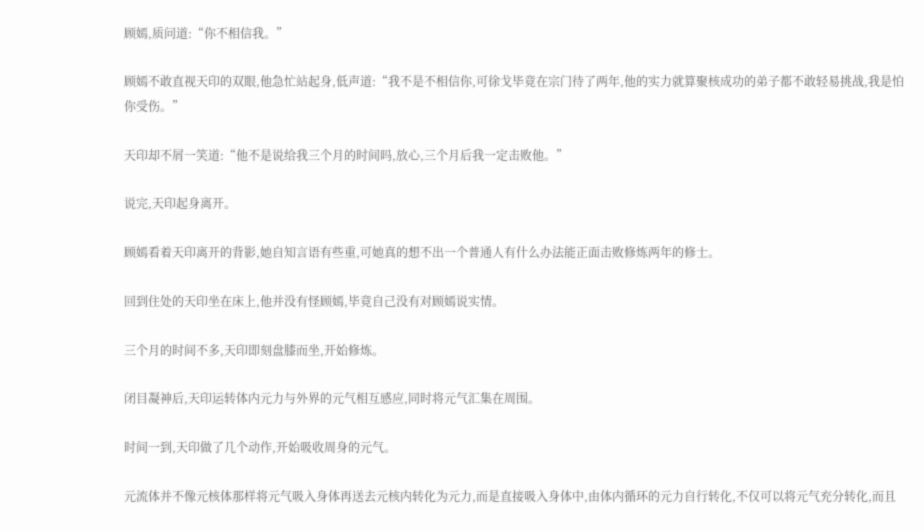顾嫣,质问道:“你不相信我。”

顾嫣不敢直视天印的双眼,他急忙站起身,低声道:“我不是不相信你,可徐戈毕竟在宗门待了两年,他的实力就算聚核成功的弟子都不敢轻易挑战,我是怕你受伤。”

天印却不屑一笑道:“他不是说给我三个月的时间吗,放心,三个月后我一定击败他。”

说完,天印起身离开。

顾嫣看着天印离开的背影,她自知言语有些重,可她真的想不出一个普通人有什么办法能正面击败修炼两年的修士。

回到住处的天印坐在床上,他并没有怪顾嫣,毕竟自己没有对顾嫣说实情。

三个月的时间不多,天印即刻盘膝而坐,开始修炼。

闭目凝神后,天印运转体内元力与外界的元气相互感应,同时将元气汇集在周围。

时间一到,天印做了几个动作,开始吸收周身的元气。

元流体并不像元核体那样将元气吸入身体再送去元核内转化为元力,而是直接吸入身体中,由体内循环的元力自行转化,不仅可以将元气充分转化,而且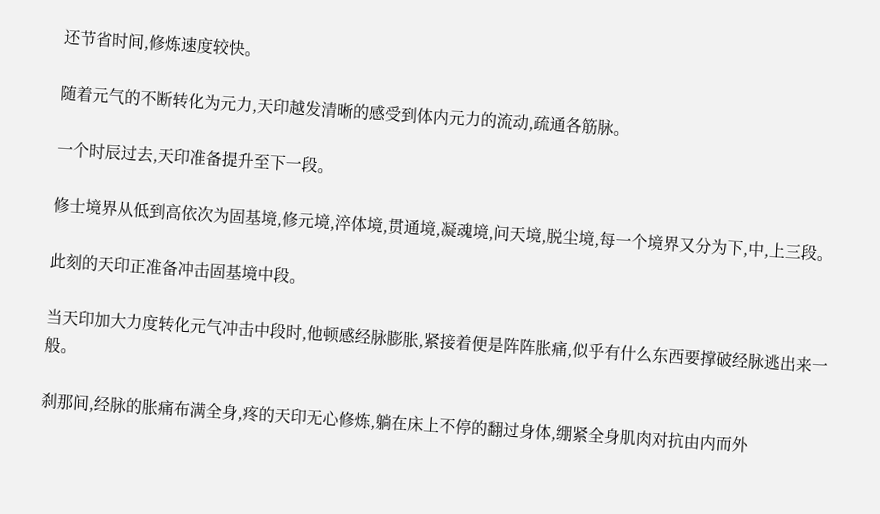还节省时间,修炼速度较快。

随着元气的不断转化为元力,天印越发清晰的感受到体内元力的流动,疏通各筋脉。

一个时辰过去,天印准备提升至下一段。

修士境界从低到高依次为固基境,修元境,淬体境,贯通境,凝魂境,问天境,脱尘境,每一个境界又分为下,中,上三段。

此刻的天印正准备冲击固基境中段。

当天印加大力度转化元气冲击中段时,他顿感经脉膨胀,紧接着便是阵阵胀痛,似乎有什么东西要撑破经脉逃出来一般。

刹那间,经脉的胀痛布满全身,疼的天印无心修炼,躺在床上不停的翻过身体,绷紧全身肌肉对抗由内而外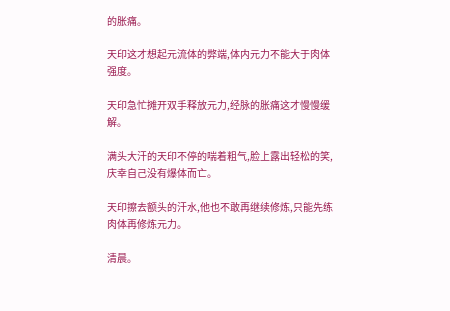的胀痛。

天印这才想起元流体的弊端,体内元力不能大于肉体强度。

天印急忙摊开双手释放元力,经脉的胀痛这才慢慢缓解。

满头大汗的天印不停的喘着粗气,脸上露出轻松的笑,庆幸自己没有爆体而亡。

天印擦去额头的汗水,他也不敢再继续修炼,只能先练肉体再修炼元力。

清晨。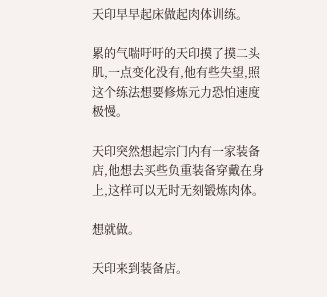天印早早起床做起肉体训练。

累的气喘吁吁的天印摸了摸二头肌,一点变化没有,他有些失望,照这个练法想要修炼元力恐怕速度极慢。

天印突然想起宗门内有一家装备店,他想去买些负重装备穿戴在身上,这样可以无时无刻锻炼肉体。

想就做。

天印来到装备店。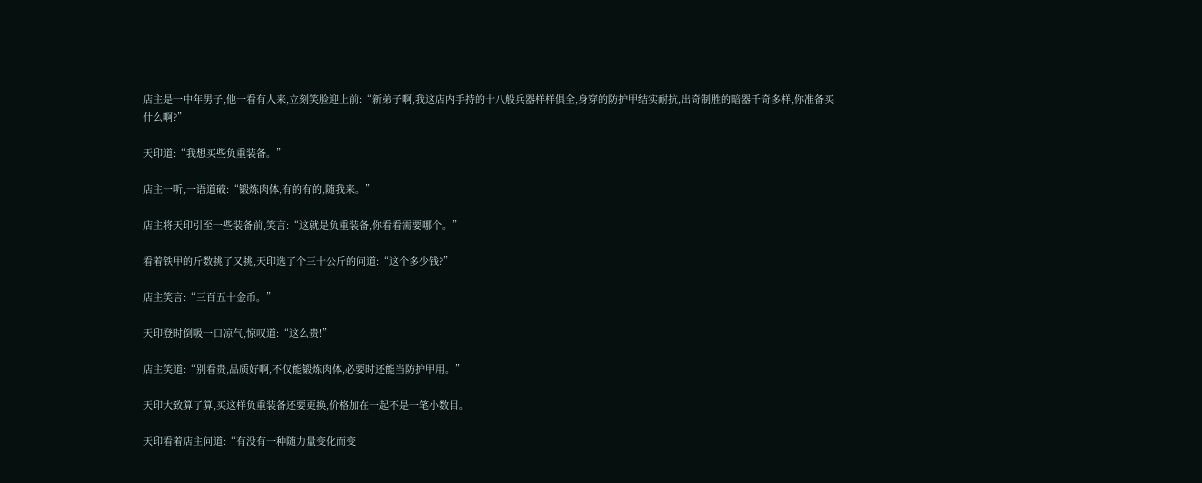店主是一中年男子,他一看有人来,立刻笑脸迎上前:“新弟子啊,我这店内手持的十八般兵器样样俱全,身穿的防护甲结实耐抗,出奇制胜的暗器千奇多样,你准备买什么啊?”

天印道:“我想买些负重装备。”

店主一听,一语道破:“锻炼肉体,有的有的,随我来。”

店主将天印引至一些装备前,笑言:“这就是负重装备,你看看需要哪个。”

看着铁甲的斤数挑了又挑,天印选了个三十公斤的问道:“这个多少钱?”

店主笑言:“三百五十金币。”

天印登时倒吸一口凉气,惊叹道:“这么贵!”

店主笑道:“别看贵,品质好啊,不仅能锻炼肉体,必要时还能当防护甲用。”

天印大致算了算,买这样负重装备还要更换,价格加在一起不是一笔小数目。

天印看着店主问道:“有没有一种随力量变化而变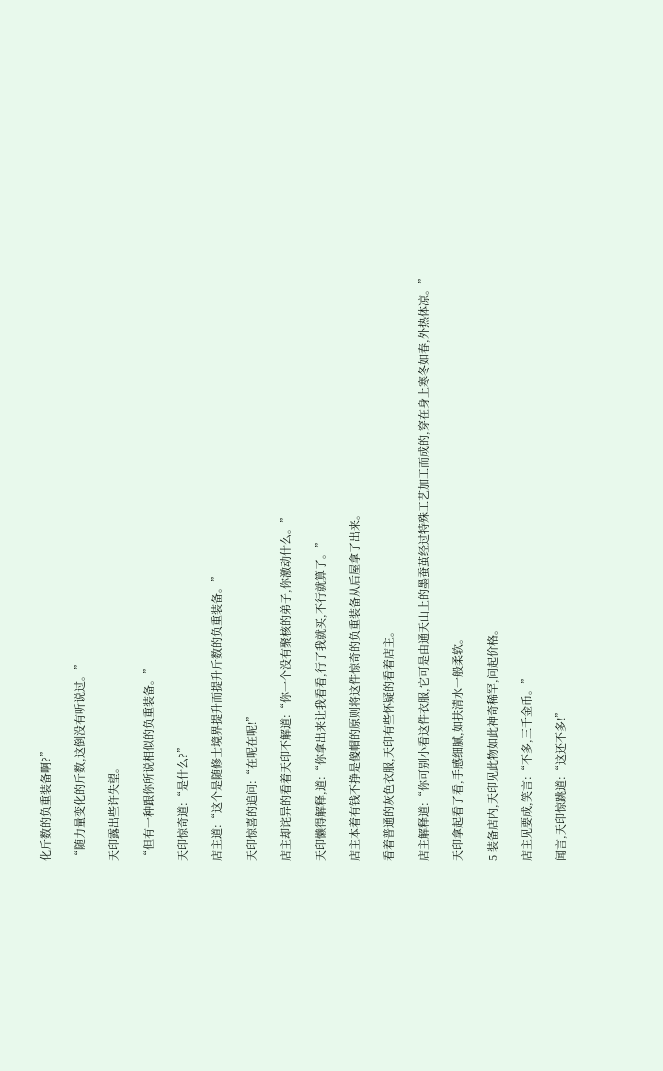化斤数的负重装备啊?”

“随力量变化的斤数,这倒没有听说过。”

天印露出些许失望。

“但有一种跟你所说相似的负重装备。”

天印惊奇道:“是什么?”

店主道:“这个是随修士境界提升而提升斤数的负重装备。”

天印惊喜的追问:“在呢在呢!”

店主却诧异的看着天印不解道:“你一个没有聚核的弟子,你激动什么。”

天印懒得解释,道:“你拿出来让我看看,行了我就买,不行就算了。”

店主本着有钱不挣是傻帽的原则将这件惊奇的负重装备从后屋拿了出来。

看着普通的灰色衣服,天印有些怀疑的看着店主。

店主解释道:“你可别小看这件衣服,它可是由通天山上的墨蚕茧经过特殊工艺加工而成的,穿在身上寒冬如春,外热体凉。”

天印拿起看了看,手感细腻,如扶清水一般柔软。

5 装备店内,天印见此物如此神奇稀罕,问起价格。

店主见要成,笑言:“不多,三千金币。”

闻言,天印惊跳道:“这还不多!”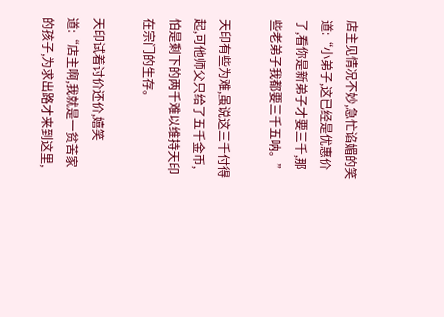店主见情况不妙,急忙谄媚的笑道:“小弟子,这已经是优惠价了,看你是新弟子才要三千,那些老弟子我都要三千五呐。”

天印有些为难,虽说这三千付得起,可他师父只给了五千金币,怕是剩下的两千难以维持天印在宗门的生存。

天印试着讨价还价,嬉笑道:“店主啊,我就是一贫苦家的孩子,为求出路才来到这里,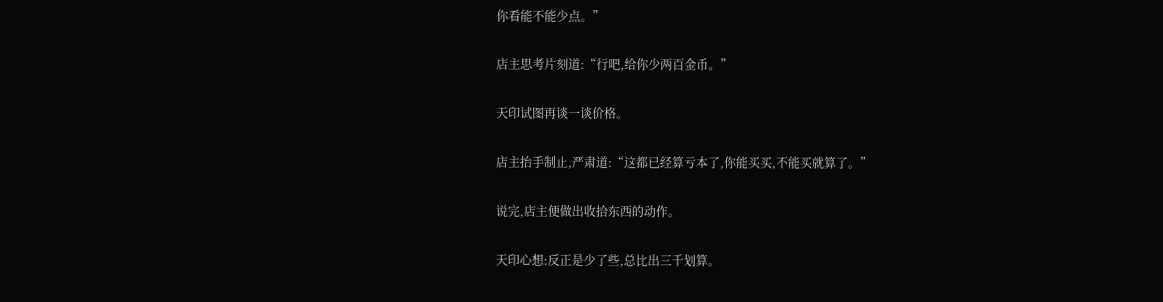你看能不能少点。”

店主思考片刻道:“行吧,给你少两百金币。”

天印试图再谈一谈价格。

店主抬手制止,严肃道:“这都已经算亏本了,你能买买,不能买就算了。”

说完,店主便做出收拾东西的动作。

天印心想:反正是少了些,总比出三千划算。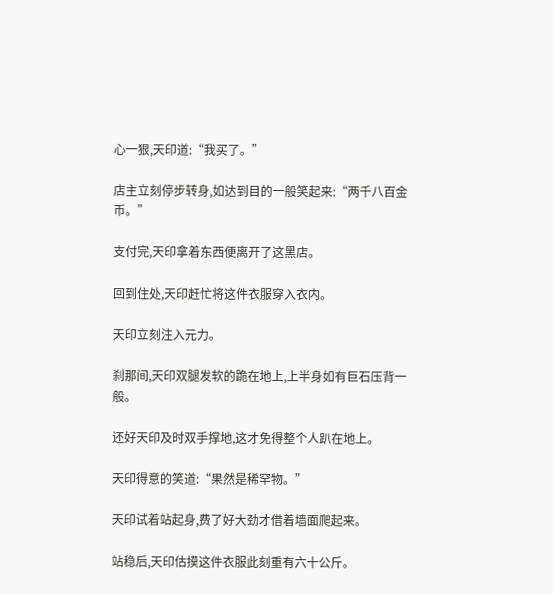心一狠,天印道:“我买了。”

店主立刻停步转身,如达到目的一般笑起来:“两千八百金币。”

支付完,天印拿着东西便离开了这黑店。

回到住处,天印赶忙将这件衣服穿入衣内。

天印立刻注入元力。

刹那间,天印双腿发软的跪在地上,上半身如有巨石压背一般。

还好天印及时双手撑地,这才免得整个人趴在地上。

天印得意的笑道:“果然是稀罕物。”

天印试着站起身,费了好大劲才借着墙面爬起来。

站稳后,天印估摸这件衣服此刻重有六十公斤。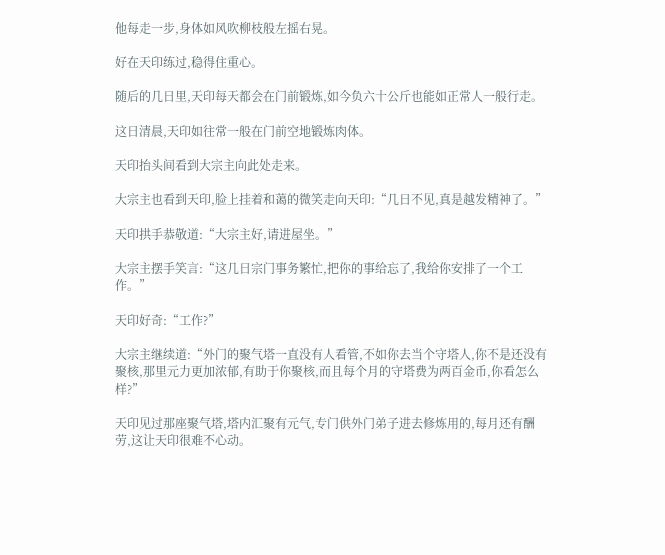他每走一步,身体如风吹柳枝般左摇右晃。

好在天印练过,稳得住重心。

随后的几日里,天印每天都会在门前锻炼,如今负六十公斤也能如正常人一般行走。

这日清晨,天印如往常一般在门前空地锻炼肉体。

天印抬头间看到大宗主向此处走来。

大宗主也看到天印,脸上挂着和蔼的微笑走向天印:“几日不见,真是越发精神了。”

天印拱手恭敬道:“大宗主好,请进屋坐。”

大宗主摆手笑言:“这几日宗门事务繁忙,把你的事给忘了,我给你安排了一个工作。”

天印好奇:“工作?”

大宗主继续道:“外门的聚气塔一直没有人看管,不如你去当个守塔人,你不是还没有聚核,那里元力更加浓郁,有助于你聚核,而且每个月的守塔费为两百金币,你看怎么样?”

天印见过那座聚气塔,塔内汇聚有元气,专门供外门弟子进去修炼用的,每月还有酬劳,这让天印很难不心动。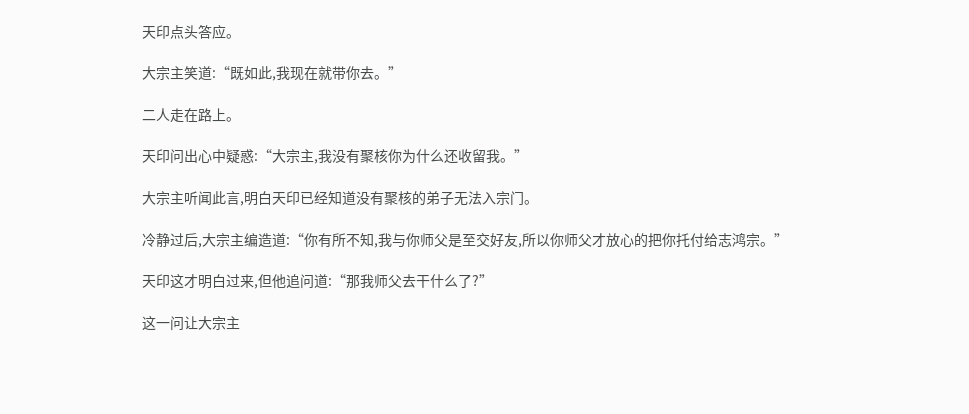天印点头答应。

大宗主笑道:“既如此,我现在就带你去。”

二人走在路上。

天印问出心中疑惑:“大宗主,我没有聚核你为什么还收留我。”

大宗主听闻此言,明白天印已经知道没有聚核的弟子无法入宗门。

冷静过后,大宗主编造道:“你有所不知,我与你师父是至交好友,所以你师父才放心的把你托付给志鸿宗。”

天印这才明白过来,但他追问道:“那我师父去干什么了?”

这一问让大宗主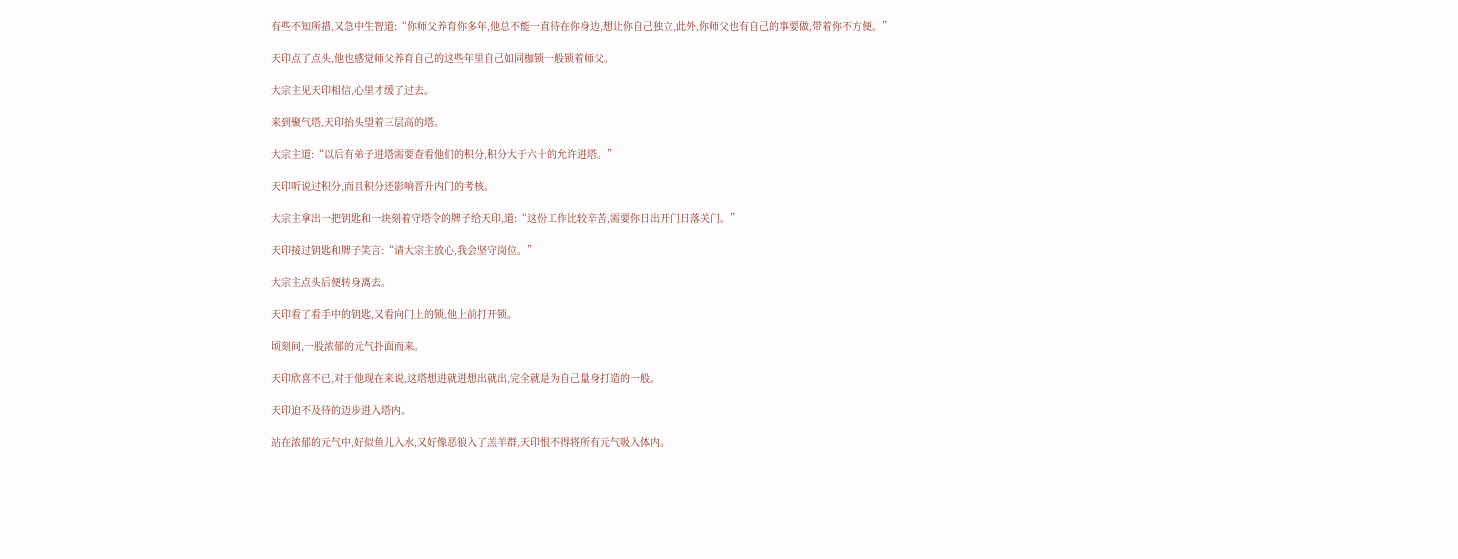有些不知所措,又急中生智道:“你师父养育你多年,他总不能一直待在你身边,想让你自己独立,此外,你师父也有自己的事要做,带着你不方便。”

天印点了点头,他也感觉师父养育自己的这些年里自己如同枷锁一般锁着师父。

大宗主见天印相信,心里才缓了过去。

来到聚气塔,天印抬头望着三层高的塔。

大宗主道:“以后有弟子进塔需要查看他们的积分,积分大于六十的允许进塔。”

天印听说过积分,而且积分还影响晋升内门的考核。

大宗主拿出一把钥匙和一块刻着守塔令的牌子给天印,道:“这份工作比较辛苦,需要你日出开门日落关门。”

天印接过钥匙和牌子笑言:“请大宗主放心,我会坚守岗位。”

大宗主点头后便转身离去。

天印看了看手中的钥匙,又看向门上的锁,他上前打开锁。

顷刻间,一股浓郁的元气扑面而来。

天印欣喜不已,对于他现在来说,这塔想进就进想出就出,完全就是为自己量身打造的一般。

天印迫不及待的迈步进入塔内。

站在浓郁的元气中,好似鱼儿入水,又好像恶狼入了羔羊群,天印恨不得将所有元气吸入体内。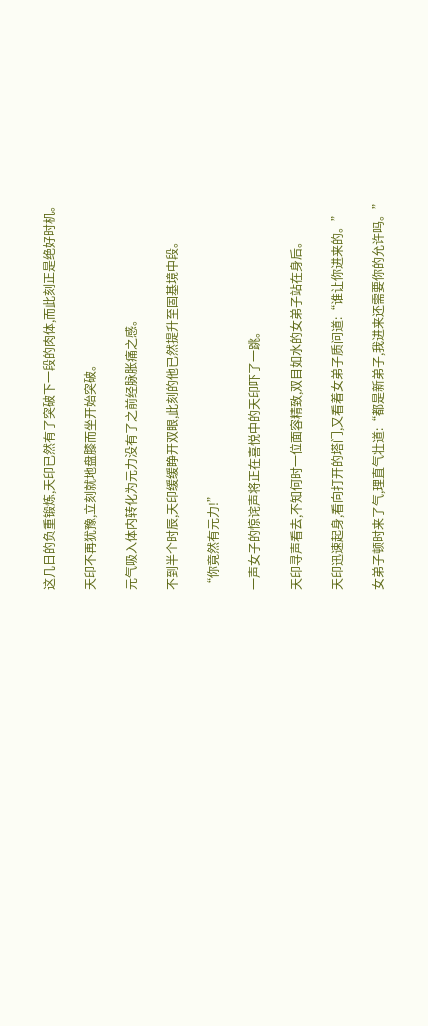这几日的负重锻炼,天印已然有了突破下一段的肉体,而此刻正是绝好时机。

天印不再犹豫,立刻就地盘膝而坐开始突破。

元气吸入体内转化为元力没有了之前经脉胀痛之感。

不到半个时辰,天印缓缓睁开双眼,此刻的他已然提升至固基境中段。

“你竟然有元力!”

一声女子的惊诧声将正在喜悦中的天印吓了一跳。

天印寻声看去,不知何时一位面容精致,双目如水的女弟子站在身后。

天印迅速起身,看向打开的塔门,又看着女弟子质问道:“谁让你进来的。”

女弟子顿时来了气,理直气壮道:“都是新弟子,我进来还需要你的允许吗。”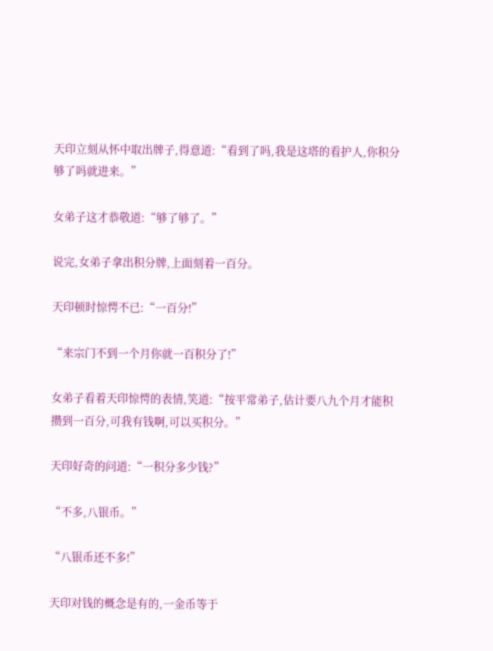天印立刻从怀中取出牌子,得意道:“看到了吗,我是这塔的看护人,你积分够了吗就进来。”

女弟子这才恭敬道:“够了够了。”

说完,女弟子拿出积分牌,上面刻着一百分。

天印顿时惊愕不已:“一百分!”

“来宗门不到一个月你就一百积分了!”

女弟子看着天印惊愕的表情,笑道:“按平常弟子,估计要八九个月才能积攒到一百分,可我有钱啊,可以买积分。”

天印好奇的问道:“一积分多少钱?”

“不多,八银币。”

“八银币还不多!”

天印对钱的概念是有的,一金币等于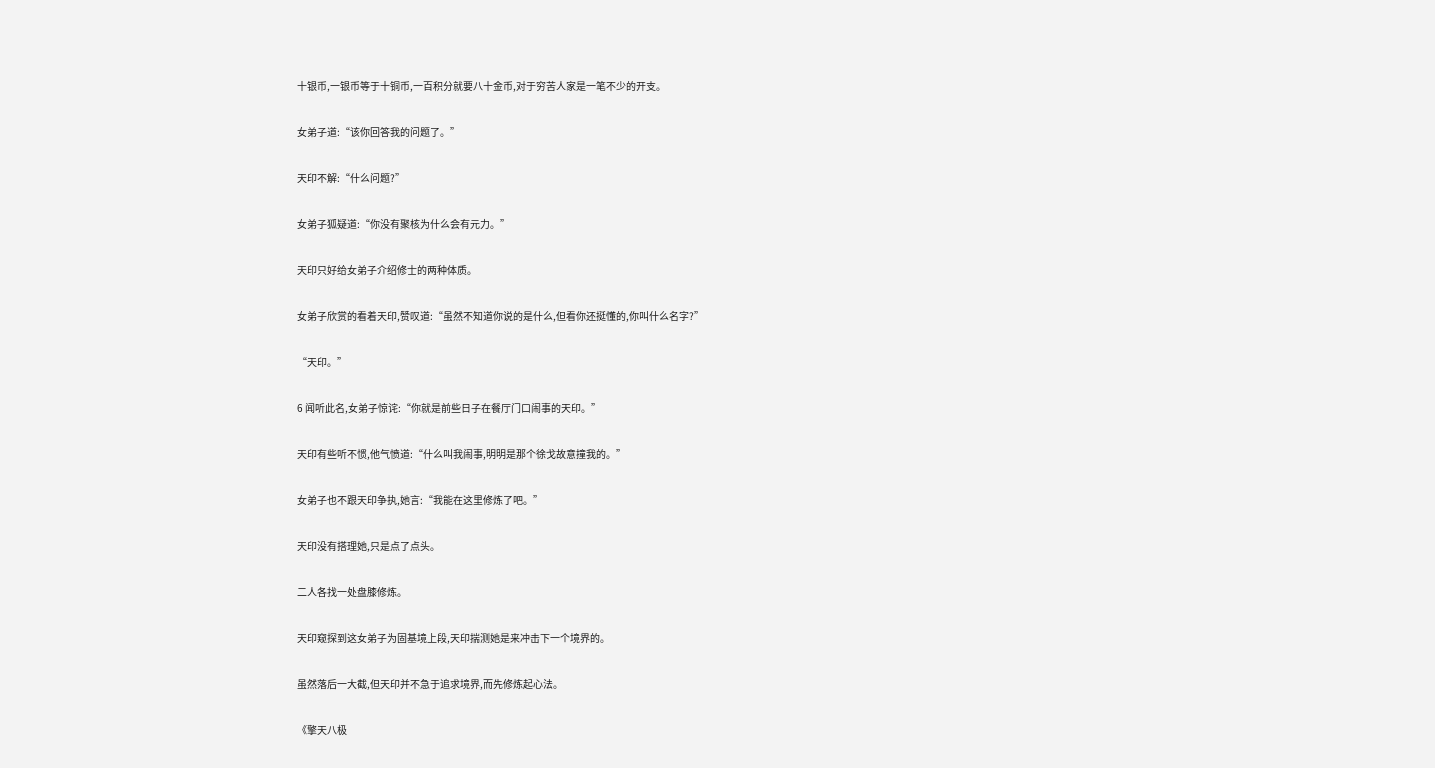十银币,一银币等于十铜币,一百积分就要八十金币,对于穷苦人家是一笔不少的开支。

女弟子道:“该你回答我的问题了。”

天印不解:“什么问题?”

女弟子狐疑道:“你没有聚核为什么会有元力。”

天印只好给女弟子介绍修士的两种体质。

女弟子欣赏的看着天印,赞叹道:“虽然不知道你说的是什么,但看你还挺懂的,你叫什么名字?”

“天印。”

6 闻听此名,女弟子惊诧:“你就是前些日子在餐厅门口闹事的天印。”

天印有些听不惯,他气愤道:“什么叫我闹事,明明是那个徐戈故意撞我的。”

女弟子也不跟天印争执,她言:“我能在这里修炼了吧。”

天印没有搭理她,只是点了点头。

二人各找一处盘膝修炼。

天印窥探到这女弟子为固基境上段,天印揣测她是来冲击下一个境界的。

虽然落后一大截,但天印并不急于追求境界,而先修炼起心法。

《擎天八极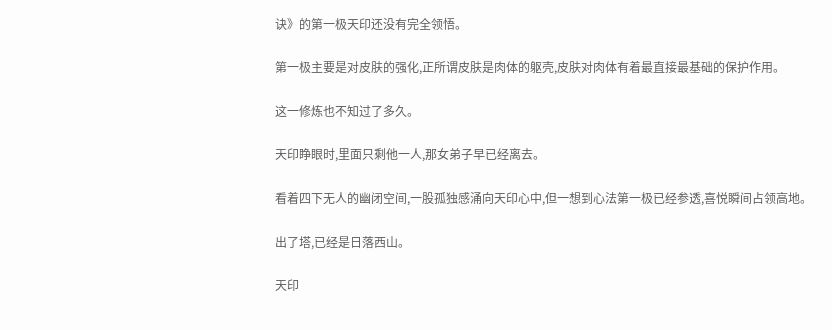诀》的第一极天印还没有完全领悟。

第一极主要是对皮肤的强化,正所谓皮肤是肉体的躯壳,皮肤对肉体有着最直接最基础的保护作用。

这一修炼也不知过了多久。

天印睁眼时,里面只剩他一人,那女弟子早已经离去。

看着四下无人的幽闭空间,一股孤独感涌向天印心中,但一想到心法第一极已经参透,喜悦瞬间占领高地。

出了塔,已经是日落西山。

天印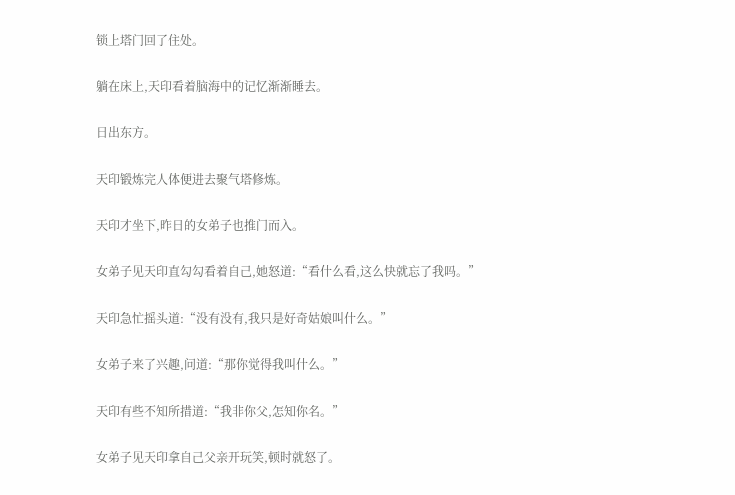锁上塔门回了住处。

躺在床上,天印看着脑海中的记忆渐渐睡去。

日出东方。

天印锻炼完人体便进去聚气塔修炼。

天印才坐下,昨日的女弟子也推门而入。

女弟子见天印直勾勾看着自己,她怒道:“看什么看,这么快就忘了我吗。”

天印急忙摇头道:“没有没有,我只是好奇姑娘叫什么。”

女弟子来了兴趣,问道:“那你觉得我叫什么。”

天印有些不知所措道:“我非你父,怎知你名。”

女弟子见天印拿自己父亲开玩笑,顿时就怒了。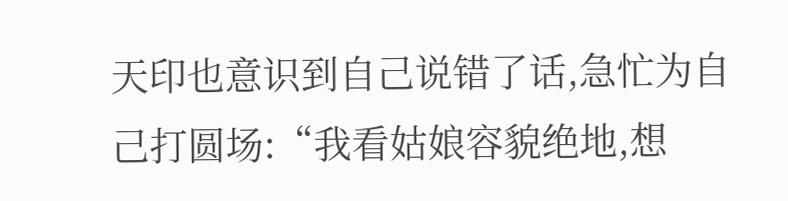天印也意识到自己说错了话,急忙为自己打圆场:“我看姑娘容貌绝地,想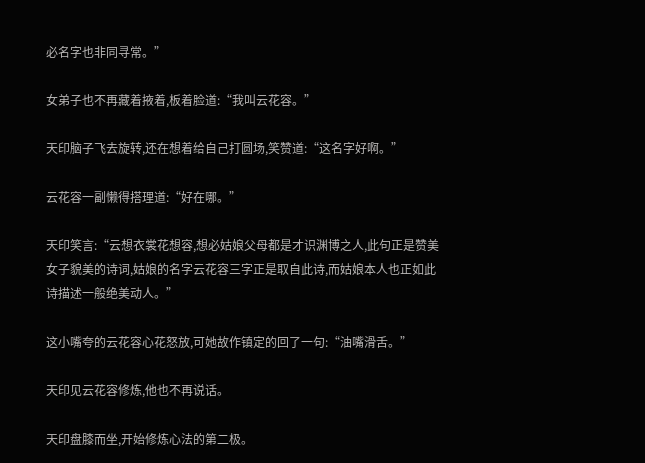必名字也非同寻常。”

女弟子也不再藏着掖着,板着脸道:“我叫云花容。”

天印脑子飞去旋转,还在想着给自己打圆场,笑赞道:“这名字好啊。”

云花容一副懒得搭理道:“好在哪。”

天印笑言:“云想衣裳花想容,想必姑娘父母都是才识渊博之人,此句正是赞美女子貌美的诗词,姑娘的名字云花容三字正是取自此诗,而姑娘本人也正如此诗描述一般绝美动人。”

这小嘴夸的云花容心花怒放,可她故作镇定的回了一句:“油嘴滑舌。”

天印见云花容修炼,他也不再说话。

天印盘膝而坐,开始修炼心法的第二极。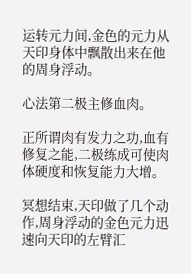运转元力间,金色的元力从天印身体中飘散出来在他的周身浮动。

心法第二极主修血肉。

正所谓肉有发力之功,血有修复之能,二极练成可使肉体硬度和恢复能力大增。

冥想结束,天印做了几个动作,周身浮动的金色元力迅速向天印的左臂汇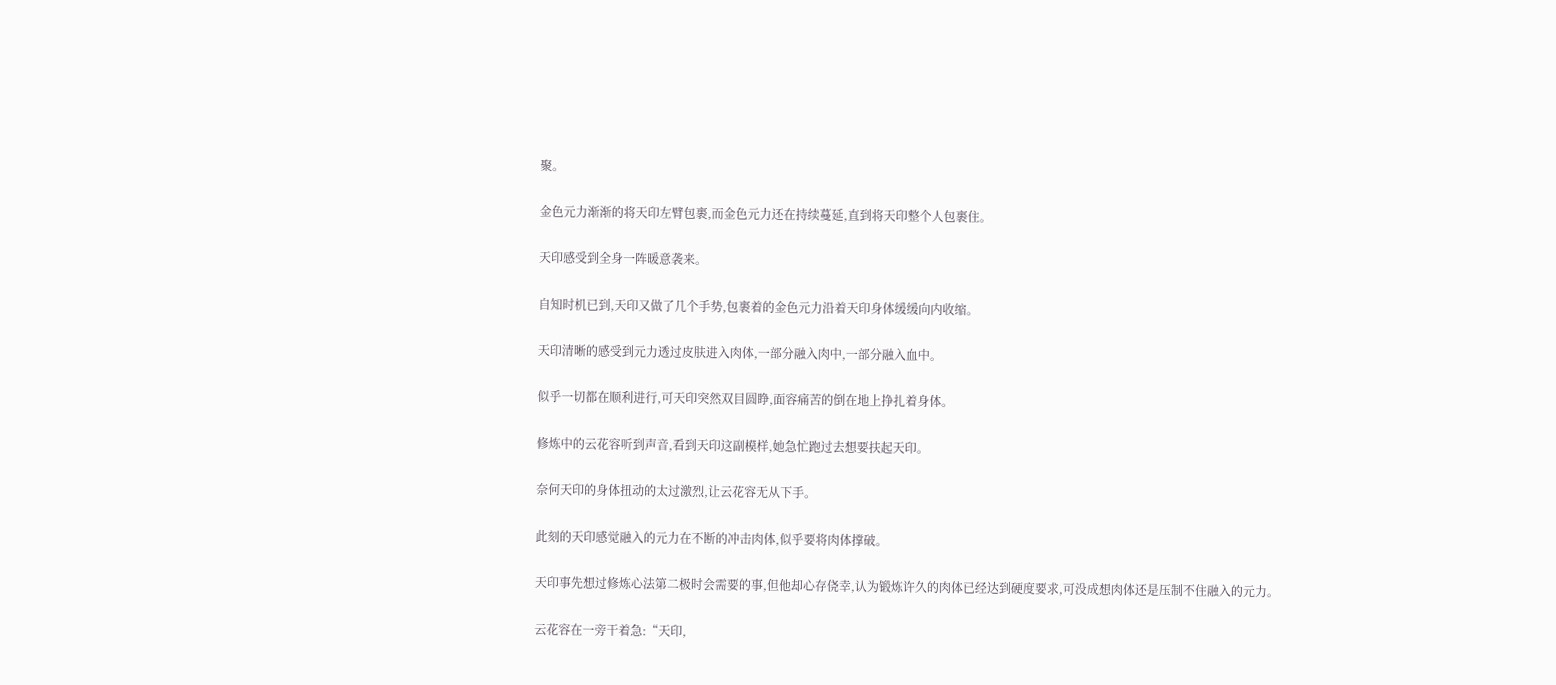聚。

金色元力渐渐的将天印左臂包裹,而金色元力还在持续蔓延,直到将天印整个人包裹住。

天印感受到全身一阵暖意袭来。

自知时机已到,天印又做了几个手势,包裹着的金色元力沿着天印身体缓缓向内收缩。

天印清晰的感受到元力透过皮肤进入肉体,一部分融入肉中,一部分融入血中。

似乎一切都在顺利进行,可天印突然双目圆睁,面容痛苦的倒在地上挣扎着身体。

修炼中的云花容听到声音,看到天印这副模样,她急忙跑过去想要扶起天印。

奈何天印的身体扭动的太过激烈,让云花容无从下手。

此刻的天印感觉融入的元力在不断的冲击肉体,似乎要将肉体撑破。

天印事先想过修炼心法第二极时会需要的事,但他却心存侥幸,认为锻炼许久的肉体已经达到硬度要求,可没成想肉体还是压制不住融入的元力。

云花容在一旁干着急:“天印,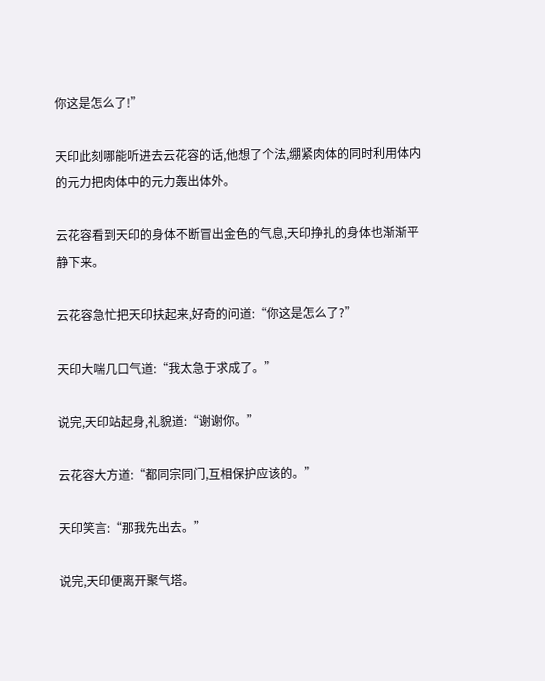你这是怎么了!”

天印此刻哪能听进去云花容的话,他想了个法,绷紧肉体的同时利用体内的元力把肉体中的元力轰出体外。

云花容看到天印的身体不断冒出金色的气息,天印挣扎的身体也渐渐平静下来。

云花容急忙把天印扶起来,好奇的问道:“你这是怎么了?”

天印大喘几口气道:“我太急于求成了。”

说完,天印站起身,礼貌道:“谢谢你。”

云花容大方道:“都同宗同门,互相保护应该的。”

天印笑言:“那我先出去。”

说完,天印便离开聚气塔。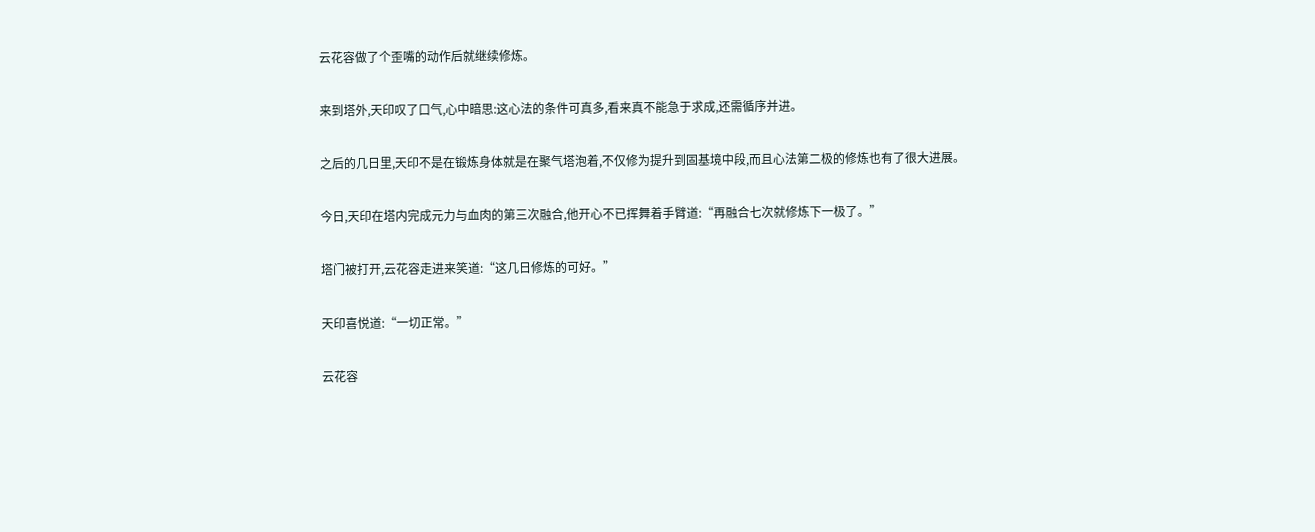云花容做了个歪嘴的动作后就继续修炼。

来到塔外,天印叹了口气,心中暗思:这心法的条件可真多,看来真不能急于求成,还需循序并进。

之后的几日里,天印不是在锻炼身体就是在聚气塔泡着,不仅修为提升到固基境中段,而且心法第二极的修炼也有了很大进展。

今日,天印在塔内完成元力与血肉的第三次融合,他开心不已挥舞着手臂道:“再融合七次就修炼下一极了。”

塔门被打开,云花容走进来笑道:“这几日修炼的可好。”

天印喜悦道:“一切正常。”

云花容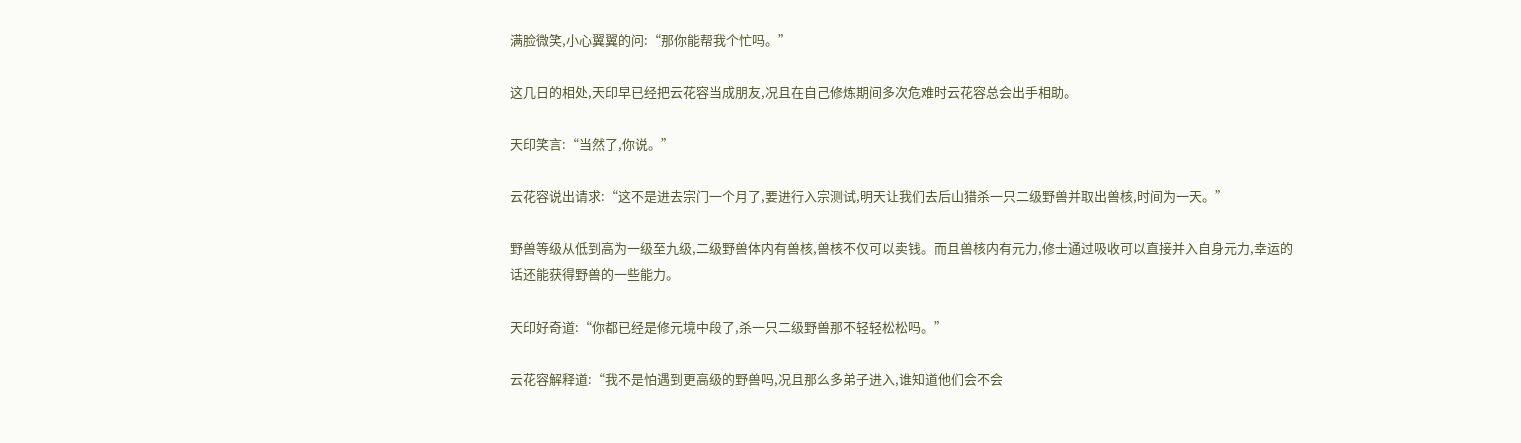满脸微笑,小心翼翼的问:“那你能帮我个忙吗。”

这几日的相处,天印早已经把云花容当成朋友,况且在自己修炼期间多次危难时云花容总会出手相助。

天印笑言:“当然了,你说。”

云花容说出请求:“这不是进去宗门一个月了,要进行入宗测试,明天让我们去后山猎杀一只二级野兽并取出兽核,时间为一天。”

野兽等级从低到高为一级至九级,二级野兽体内有兽核,兽核不仅可以卖钱。而且兽核内有元力,修士通过吸收可以直接并入自身元力,幸运的话还能获得野兽的一些能力。

天印好奇道:“你都已经是修元境中段了,杀一只二级野兽那不轻轻松松吗。”

云花容解释道:“我不是怕遇到更高级的野兽吗,况且那么多弟子进入,谁知道他们会不会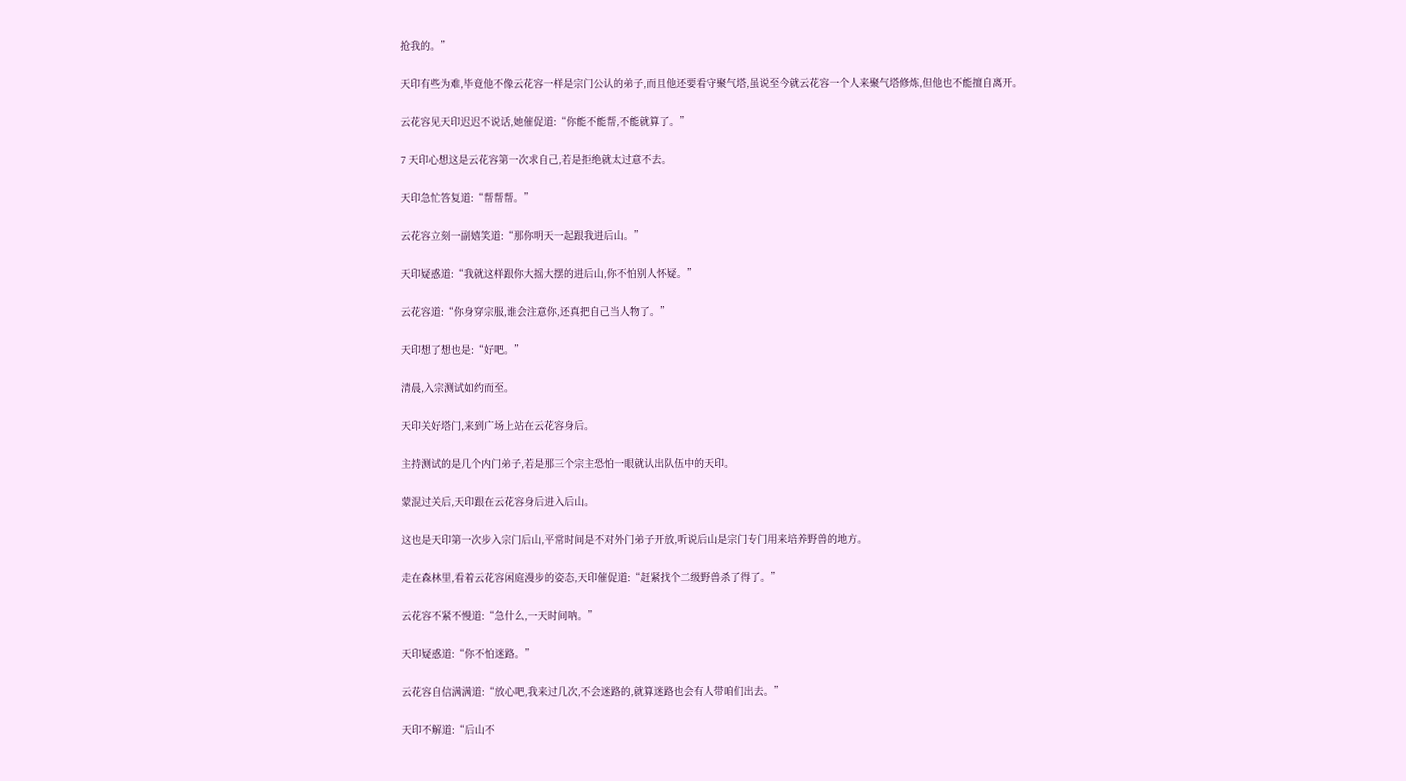抢我的。”

天印有些为难,毕竟他不像云花容一样是宗门公认的弟子,而且他还要看守聚气塔,虽说至今就云花容一个人来聚气塔修炼,但他也不能擅自离开。

云花容见天印迟迟不说话,她催促道:“你能不能帮,不能就算了。”

7 天印心想这是云花容第一次求自己,若是拒绝就太过意不去。

天印急忙答复道:“帮帮帮。”

云花容立刻一副嬉笑道:“那你明天一起跟我进后山。”

天印疑惑道:“我就这样跟你大摇大摆的进后山,你不怕别人怀疑。”

云花容道:“你身穿宗服,谁会注意你,还真把自己当人物了。”

天印想了想也是:“好吧。”

清晨,入宗测试如约而至。

天印关好塔门,来到广场上站在云花容身后。

主持测试的是几个内门弟子,若是那三个宗主恐怕一眼就认出队伍中的天印。

蒙混过关后,天印跟在云花容身后进入后山。

这也是天印第一次步入宗门后山,平常时间是不对外门弟子开放,听说后山是宗门专门用来培养野兽的地方。

走在森林里,看着云花容闲庭漫步的姿态,天印催促道:“赶紧找个二级野兽杀了得了。”

云花容不紧不慢道:“急什么,一天时间呐。”

天印疑惑道:“你不怕迷路。”

云花容自信满满道:“放心吧,我来过几次,不会迷路的,就算迷路也会有人带咱们出去。”

天印不解道:“后山不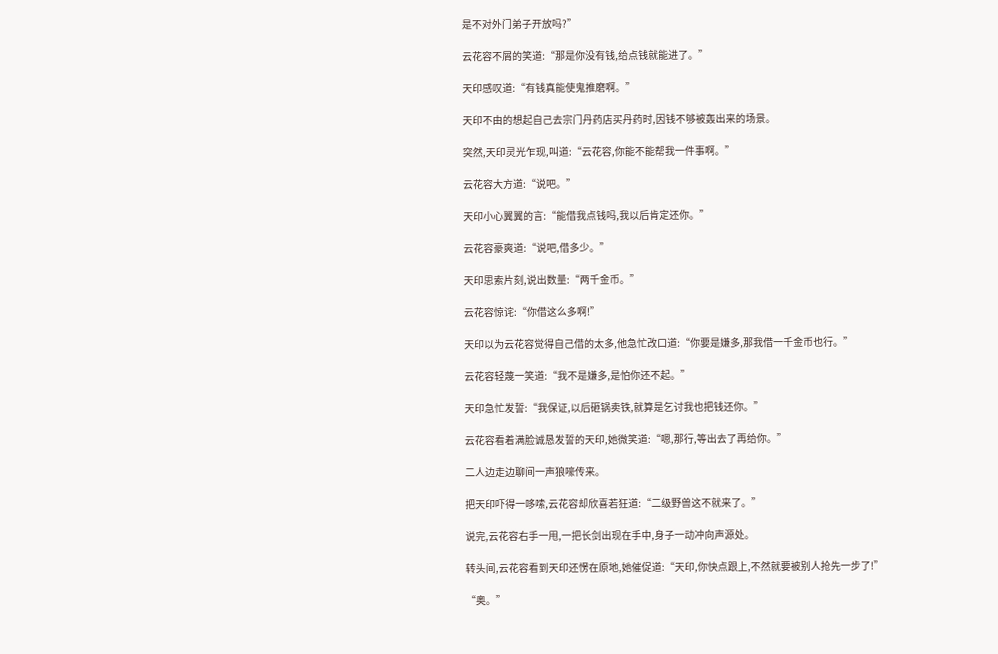是不对外门弟子开放吗?”

云花容不屑的笑道:“那是你没有钱,给点钱就能进了。”

天印感叹道:“有钱真能使鬼推磨啊。”

天印不由的想起自己去宗门丹药店买丹药时,因钱不够被轰出来的场景。

突然,天印灵光乍现,叫道:“云花容,你能不能帮我一件事啊。”

云花容大方道:“说吧。”

天印小心翼翼的言:“能借我点钱吗,我以后肯定还你。”

云花容豪爽道:“说吧,借多少。”

天印思索片刻,说出数量:“两千金币。”

云花容惊诧:“你借这么多啊!”

天印以为云花容觉得自己借的太多,他急忙改口道:“你要是嫌多,那我借一千金币也行。”

云花容轻蔑一笑道:“我不是嫌多,是怕你还不起。”

天印急忙发誓:“我保证,以后砸锅卖铁,就算是乞讨我也把钱还你。”

云花容看着满脸诚恳发誓的天印,她微笑道:“嗯,那行,等出去了再给你。”

二人边走边聊间一声狼嚎传来。

把天印吓得一哆嗦,云花容却欣喜若狂道:“二级野兽这不就来了。”

说完,云花容右手一甩,一把长剑出现在手中,身子一动冲向声源处。

转头间,云花容看到天印还愣在原地,她催促道:“天印,你快点跟上,不然就要被别人抢先一步了!”

“奥。”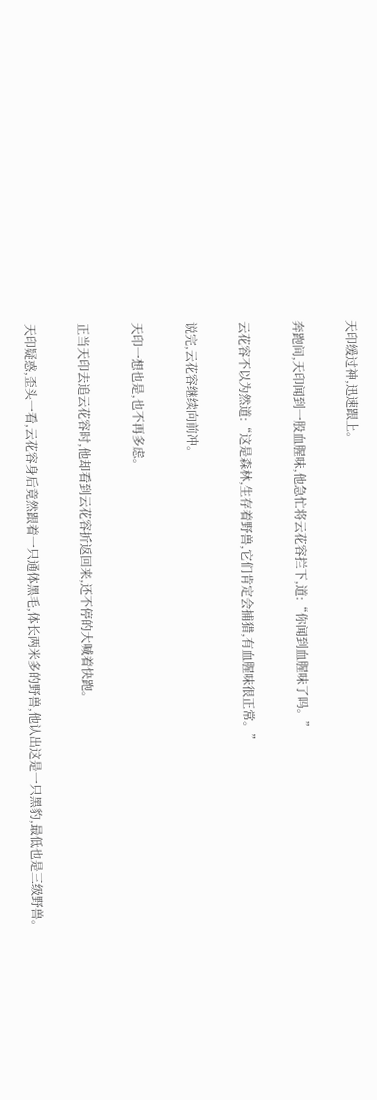天印缓过神,迅速跟上。

奔跑间,天印闻到一股血腥味,他急忙将云花容拦下,道:“你闻到血腥味了吗。”

云花容不以为然道:“这是森林,生存着野兽,它们肯定会捕猎,有血腥味很正常。”

说完,云花容继续向前冲。

天印一想也是,也不再多虑。

正当天印去追云花容时,他却看到云花容折返回来,还不停的大喊着快跑。

天印疑惑,歪头一看,云花容身后竟然跟着一只通体黑毛,体长两米多的野兽,他认出这是一只黑豹,最低也是三级野兽。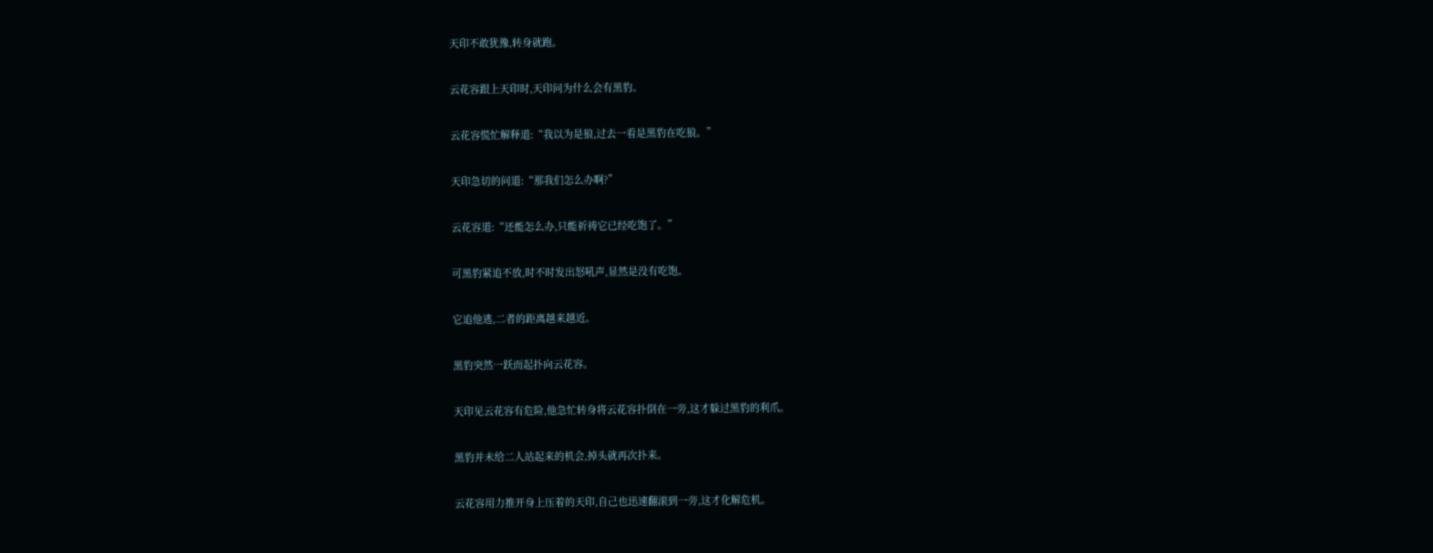天印不敢犹豫,转身就跑。

云花容跟上天印时,天印问为什么会有黑豹。

云花容慌忙解释道:“我以为是狼,过去一看是黑豹在吃狼。”

天印急切的问道:“那我们怎么办啊?”

云花容道:“还能怎么办,只能祈祷它已经吃饱了。”

可黑豹紧追不放,时不时发出怒吼声,显然是没有吃饱。

它追他逃,二者的距离越来越近。

黑豹突然一跃而起扑向云花容。

天印见云花容有危险,他急忙转身将云花容扑倒在一旁,这才躲过黑豹的利爪。

黑豹并未给二人站起来的机会,掉头就再次扑来。

云花容用力推开身上压着的天印,自己也迅速翻滚到一旁,这才化解危机。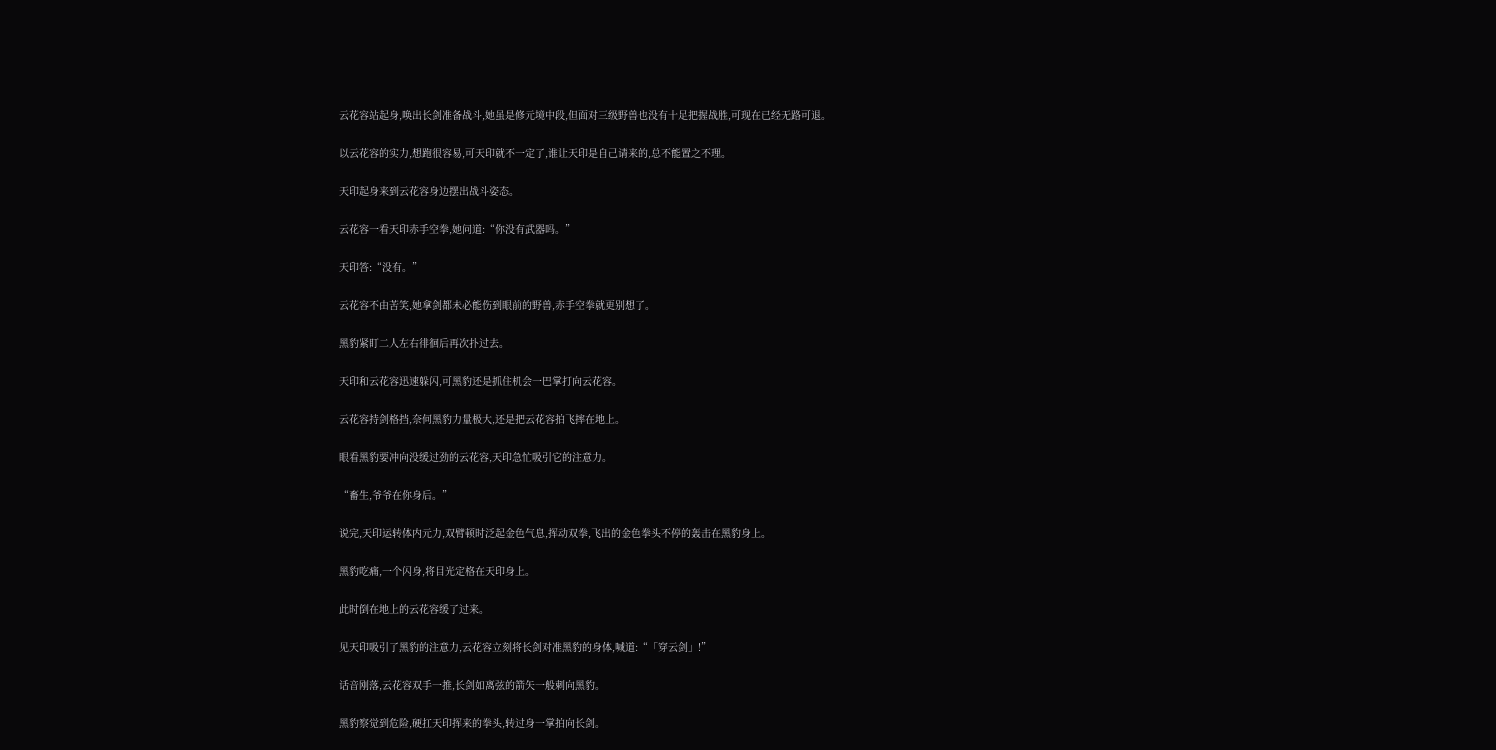云花容站起身,唤出长剑准备战斗,她虽是修元境中段,但面对三级野兽也没有十足把握战胜,可现在已经无路可退。

以云花容的实力,想跑很容易,可天印就不一定了,谁让天印是自己请来的,总不能置之不理。

天印起身来到云花容身边摆出战斗姿态。

云花容一看天印赤手空拳,她问道:“你没有武器吗。”

天印答:“没有。”

云花容不由苦笑,她拿剑都未必能伤到眼前的野兽,赤手空拳就更别想了。

黑豹紧盯二人左右徘徊后再次扑过去。

天印和云花容迅速躲闪,可黑豹还是抓住机会一巴掌打向云花容。

云花容持剑格挡,奈何黑豹力量极大,还是把云花容拍飞摔在地上。

眼看黑豹要冲向没缓过劲的云花容,天印急忙吸引它的注意力。

“畜生,爷爷在你身后。”

说完,天印运转体内元力,双臂顿时泛起金色气息,挥动双拳,飞出的金色拳头不停的轰击在黑豹身上。

黑豹吃痛,一个闪身,将目光定格在天印身上。

此时倒在地上的云花容缓了过来。

见天印吸引了黑豹的注意力,云花容立刻将长剑对准黑豹的身体,喊道:“「穿云剑」!”

话音刚落,云花容双手一推,长剑如离弦的箭矢一般刺向黑豹。

黑豹察觉到危险,硬扛天印挥来的拳头,转过身一掌拍向长剑。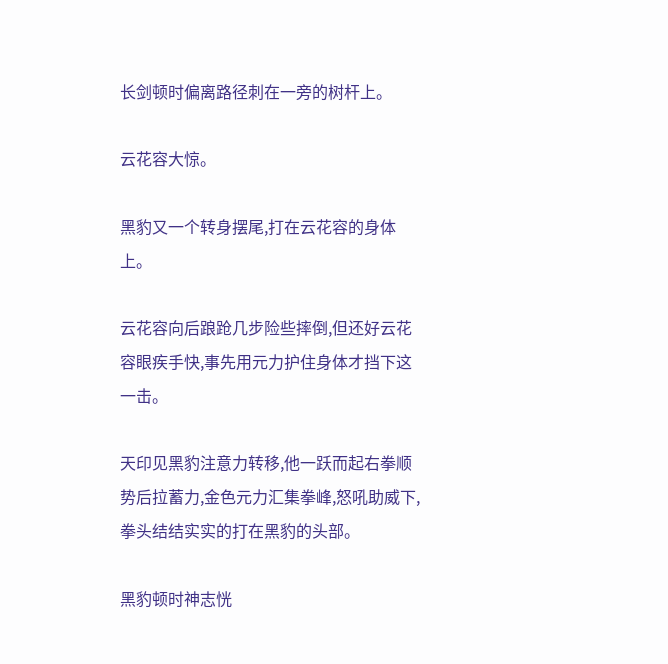长剑顿时偏离路径刺在一旁的树杆上。

云花容大惊。

黑豹又一个转身摆尾,打在云花容的身体上。

云花容向后踉跄几步险些摔倒,但还好云花容眼疾手快,事先用元力护住身体才挡下这一击。

天印见黑豹注意力转移,他一跃而起右拳顺势后拉蓄力,金色元力汇集拳峰,怒吼助威下,拳头结结实实的打在黑豹的头部。

黑豹顿时神志恍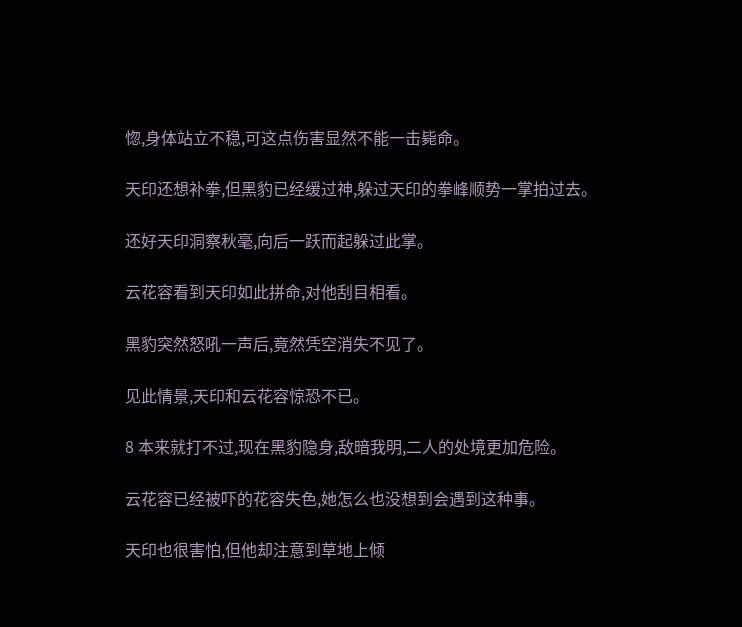惚,身体站立不稳,可这点伤害显然不能一击毙命。

天印还想补拳,但黑豹已经缓过神,躲过天印的拳峰顺势一掌拍过去。

还好天印洞察秋毫,向后一跃而起躲过此掌。

云花容看到天印如此拼命,对他刮目相看。

黑豹突然怒吼一声后,竟然凭空消失不见了。

见此情景,天印和云花容惊恐不已。

8 本来就打不过,现在黑豹隐身,敌暗我明,二人的处境更加危险。

云花容已经被吓的花容失色,她怎么也没想到会遇到这种事。

天印也很害怕,但他却注意到草地上倾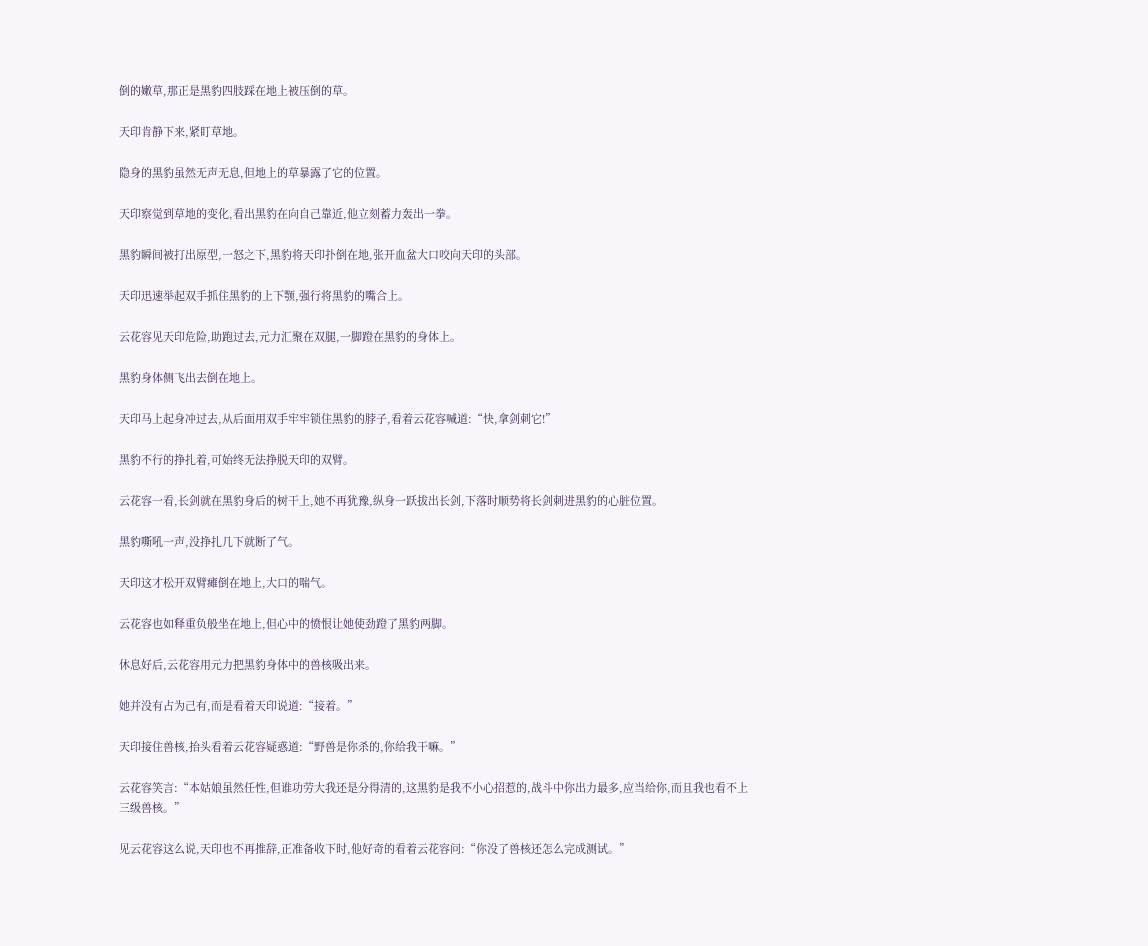倒的嫩草,那正是黑豹四肢踩在地上被压倒的草。

天印肯静下来,紧盯草地。

隐身的黑豹虽然无声无息,但地上的草暴露了它的位置。

天印察觉到草地的变化,看出黑豹在向自己靠近,他立刻蓄力轰出一拳。

黑豹瞬间被打出原型,一怒之下,黑豹将天印扑倒在地,张开血盆大口咬向天印的头部。

天印迅速举起双手抓住黑豹的上下颚,强行将黑豹的嘴合上。

云花容见天印危险,助跑过去,元力汇聚在双腿,一脚蹬在黑豹的身体上。

黑豹身体侧飞出去倒在地上。

天印马上起身冲过去,从后面用双手牢牢锁住黑豹的脖子,看着云花容喊道:“快,拿剑刺它!”

黑豹不行的挣扎着,可始终无法挣脱天印的双臂。

云花容一看,长剑就在黑豹身后的树干上,她不再犹豫,纵身一跃拔出长剑,下落时顺势将长剑刺进黑豹的心脏位置。

黑豹嘶吼一声,没挣扎几下就断了气。

天印这才松开双臂瘫倒在地上,大口的喘气。

云花容也如释重负般坐在地上,但心中的愤恨让她使劲蹬了黑豹两脚。

休息好后,云花容用元力把黑豹身体中的兽核吸出来。

她并没有占为己有,而是看着天印说道:“接着。”

天印接住兽核,抬头看着云花容疑惑道:“野兽是你杀的,你给我干嘛。”

云花容笑言:“本姑娘虽然任性,但谁功劳大我还是分得清的,这黑豹是我不小心招惹的,战斗中你出力最多,应当给你,而且我也看不上三级兽核。”

见云花容这么说,天印也不再推辞,正准备收下时,他好奇的看着云花容问:“你没了兽核还怎么完成测试。”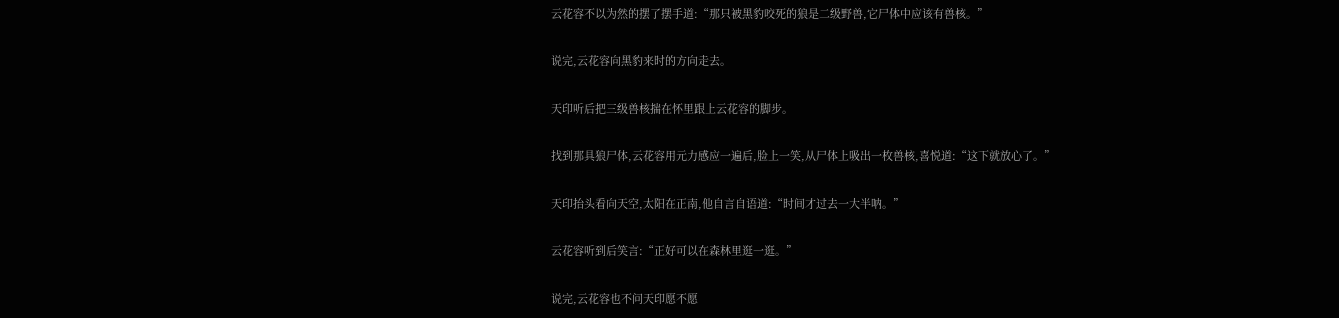云花容不以为然的摆了摆手道:“那只被黑豹咬死的狼是二级野兽,它尸体中应该有兽核。”

说完,云花容向黑豹来时的方向走去。

天印听后把三级兽核揣在怀里跟上云花容的脚步。

找到那具狼尸体,云花容用元力感应一遍后,脸上一笑,从尸体上吸出一枚兽核,喜悦道:“这下就放心了。”

天印抬头看向天空,太阳在正南,他自言自语道:“时间才过去一大半呐。”

云花容听到后笑言:“正好可以在森林里逛一逛。”

说完,云花容也不问天印愿不愿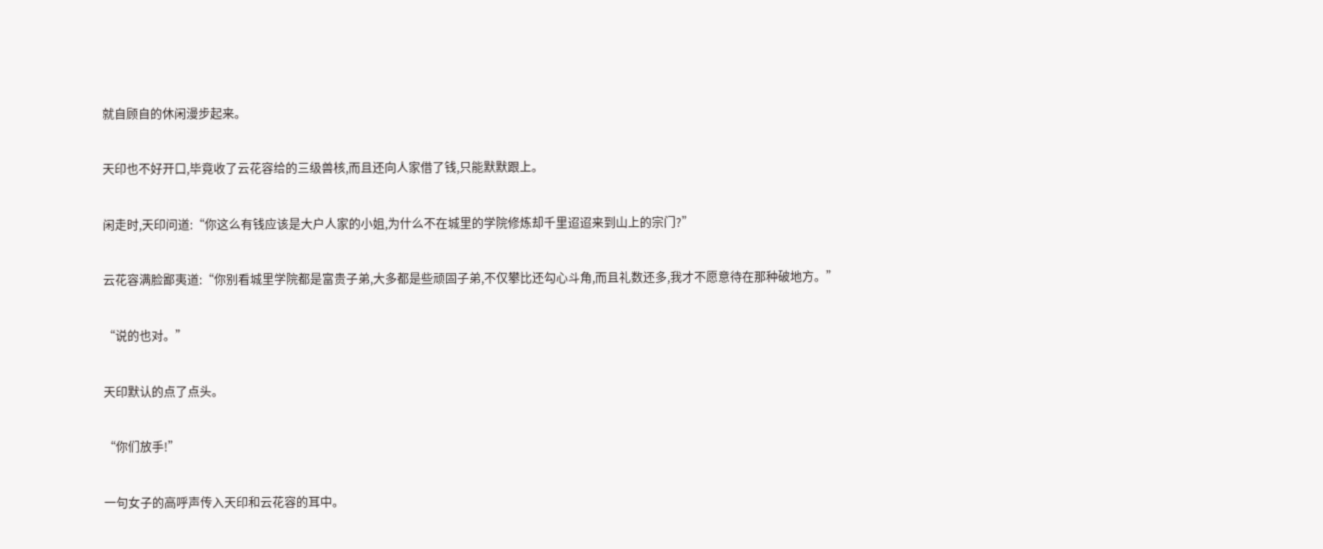就自顾自的休闲漫步起来。

天印也不好开口,毕竟收了云花容给的三级兽核,而且还向人家借了钱,只能默默跟上。

闲走时,天印问道:“你这么有钱应该是大户人家的小姐,为什么不在城里的学院修炼却千里迢迢来到山上的宗门?”

云花容满脸鄙夷道:“你别看城里学院都是富贵子弟,大多都是些顽固子弟,不仅攀比还勾心斗角,而且礼数还多,我才不愿意待在那种破地方。”

“说的也对。”

天印默认的点了点头。

“你们放手!”

一句女子的高呼声传入天印和云花容的耳中。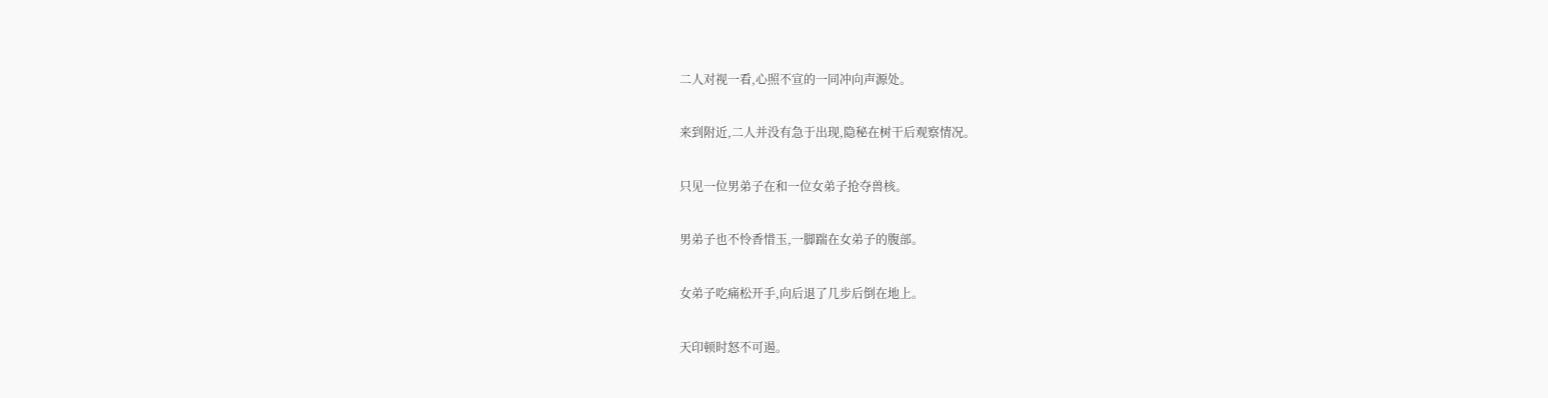二人对视一看,心照不宣的一同冲向声源处。

来到附近,二人并没有急于出现,隐秘在树干后观察情况。

只见一位男弟子在和一位女弟子抢夺兽核。

男弟子也不怜香惜玉,一脚踹在女弟子的腹部。

女弟子吃痛松开手,向后退了几步后倒在地上。

天印顿时怒不可遏。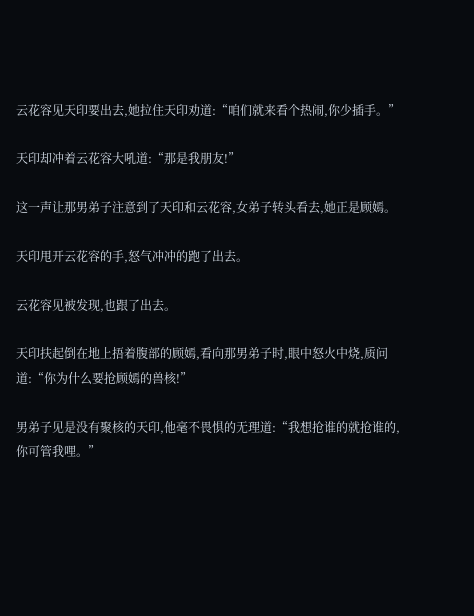云花容见天印要出去,她拉住天印劝道:“咱们就来看个热闹,你少插手。”

天印却冲着云花容大吼道:“那是我朋友!”

这一声让那男弟子注意到了天印和云花容,女弟子转头看去,她正是顾嫣。

天印甩开云花容的手,怒气冲冲的跑了出去。

云花容见被发现,也跟了出去。

天印扶起倒在地上捂着腹部的顾嫣,看向那男弟子时,眼中怒火中烧,质问道:“你为什么要抢顾嫣的兽核!”

男弟子见是没有聚核的天印,他毫不畏惧的无理道:“我想抢谁的就抢谁的,你可管我哩。”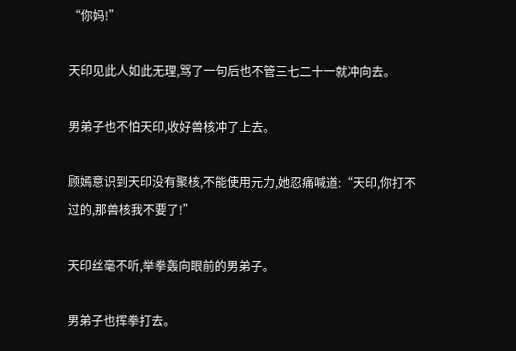“你妈!”

天印见此人如此无理,骂了一句后也不管三七二十一就冲向去。

男弟子也不怕天印,收好兽核冲了上去。

顾嫣意识到天印没有聚核,不能使用元力,她忍痛喊道:“天印,你打不过的,那兽核我不要了!”

天印丝毫不听,举拳轰向眼前的男弟子。

男弟子也挥拳打去。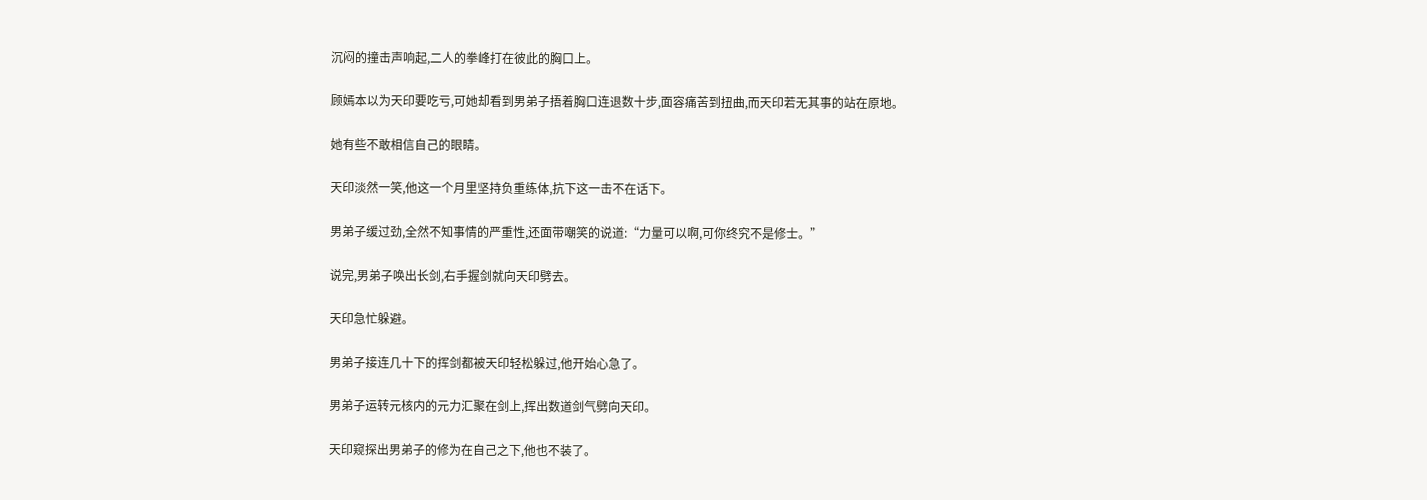沉闷的撞击声响起,二人的拳峰打在彼此的胸口上。

顾嫣本以为天印要吃亏,可她却看到男弟子捂着胸口连退数十步,面容痛苦到扭曲,而天印若无其事的站在原地。

她有些不敢相信自己的眼睛。

天印淡然一笑,他这一个月里坚持负重练体,抗下这一击不在话下。

男弟子缓过劲,全然不知事情的严重性,还面带嘲笑的说道:“力量可以啊,可你终究不是修士。”

说完,男弟子唤出长剑,右手握剑就向天印劈去。

天印急忙躲避。

男弟子接连几十下的挥剑都被天印轻松躲过,他开始心急了。

男弟子运转元核内的元力汇聚在剑上,挥出数道剑气劈向天印。

天印窥探出男弟子的修为在自己之下,他也不装了。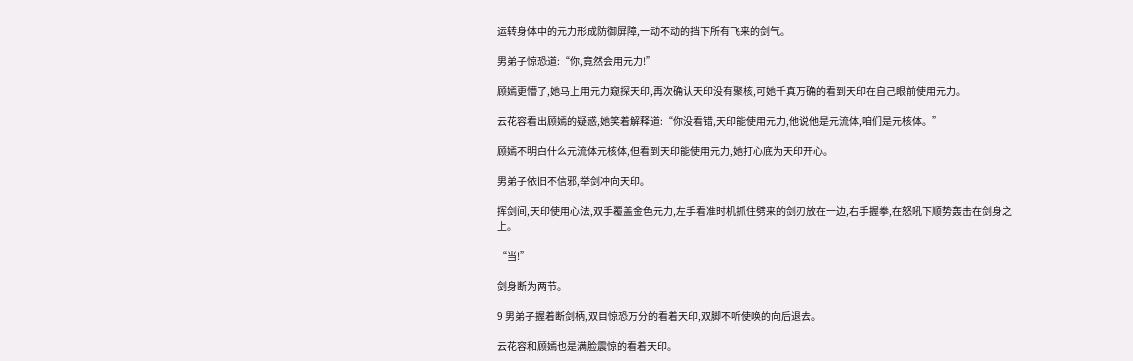运转身体中的元力形成防御屏障,一动不动的挡下所有飞来的剑气。

男弟子惊恐道:“你,竟然会用元力!”

顾嫣更懵了,她马上用元力窥探天印,再次确认天印没有聚核,可她千真万确的看到天印在自己眼前使用元力。

云花容看出顾嫣的疑惑,她笑着解释道:“你没看错,天印能使用元力,他说他是元流体,咱们是元核体。”

顾嫣不明白什么元流体元核体,但看到天印能使用元力,她打心底为天印开心。

男弟子依旧不信邪,举剑冲向天印。

挥剑间,天印使用心法,双手覆盖金色元力,左手看准时机抓住劈来的剑刃放在一边,右手握拳,在怒吼下顺势轰击在剑身之上。

“当!”

剑身断为两节。

9 男弟子握着断剑柄,双目惊恐万分的看着天印,双脚不听使唤的向后退去。

云花容和顾嫣也是满脸震惊的看着天印。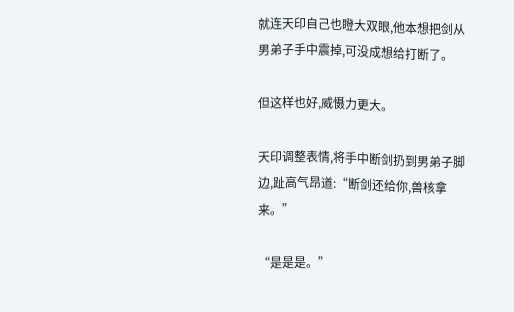就连天印自己也瞪大双眼,他本想把剑从男弟子手中震掉,可没成想给打断了。

但这样也好,威慑力更大。

天印调整表情,将手中断剑扔到男弟子脚边,趾高气昂道:“断剑还给你,兽核拿来。”

“是是是。”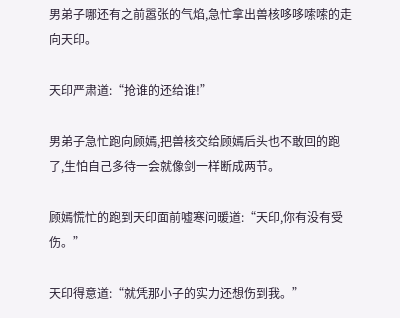男弟子哪还有之前嚣张的气焰,急忙拿出兽核哆哆嗦嗦的走向天印。

天印严肃道:“抢谁的还给谁!”

男弟子急忙跑向顾嫣,把兽核交给顾嫣后头也不敢回的跑了,生怕自己多待一会就像剑一样断成两节。

顾嫣慌忙的跑到天印面前嘘寒问暖道:“天印,你有没有受伤。”

天印得意道:“就凭那小子的实力还想伤到我。”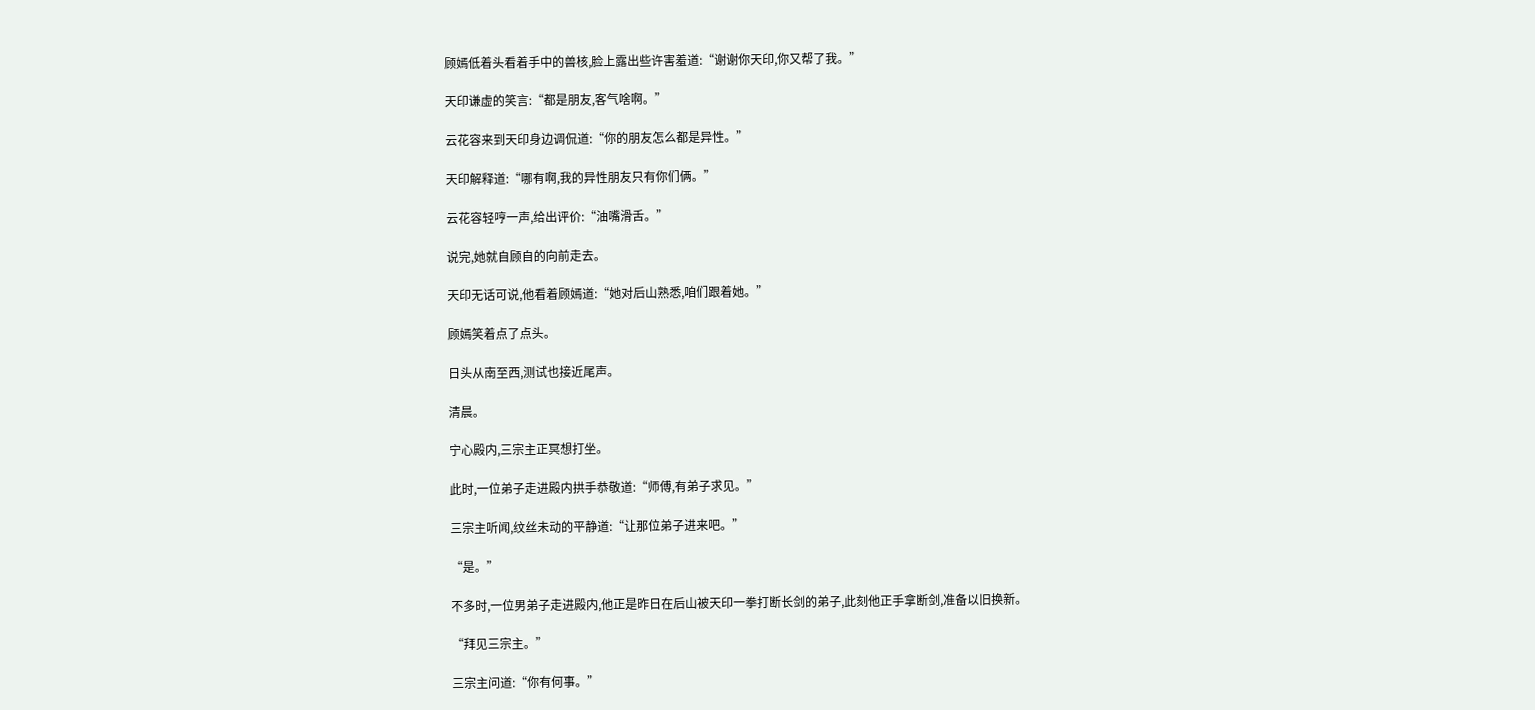顾嫣低着头看着手中的兽核,脸上露出些许害羞道:“谢谢你天印,你又帮了我。”

天印谦虚的笑言:“都是朋友,客气啥啊。”

云花容来到天印身边调侃道:“你的朋友怎么都是异性。”

天印解释道:“哪有啊,我的异性朋友只有你们俩。”

云花容轻哼一声,给出评价:“油嘴滑舌。”

说完,她就自顾自的向前走去。

天印无话可说,他看着顾嫣道:“她对后山熟悉,咱们跟着她。”

顾嫣笑着点了点头。

日头从南至西,测试也接近尾声。

清晨。

宁心殿内,三宗主正冥想打坐。

此时,一位弟子走进殿内拱手恭敬道:“师傅,有弟子求见。”

三宗主听闻,纹丝未动的平静道:“让那位弟子进来吧。”

“是。”

不多时,一位男弟子走进殿内,他正是昨日在后山被天印一拳打断长剑的弟子,此刻他正手拿断剑,准备以旧换新。

“拜见三宗主。”

三宗主问道:“你有何事。”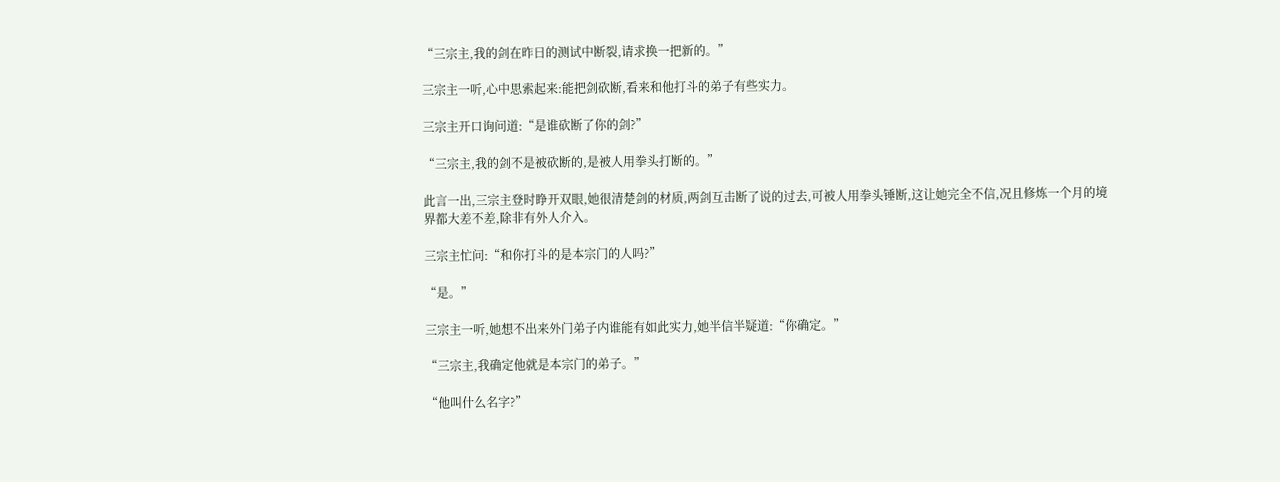“三宗主,我的剑在昨日的测试中断裂,请求换一把新的。”

三宗主一听,心中思索起来:能把剑砍断,看来和他打斗的弟子有些实力。

三宗主开口询问道:“是谁砍断了你的剑?”

“三宗主,我的剑不是被砍断的,是被人用拳头打断的。”

此言一出,三宗主登时睁开双眼,她很清楚剑的材质,两剑互击断了说的过去,可被人用拳头锤断,这让她完全不信,况且修炼一个月的境界都大差不差,除非有外人介入。

三宗主忙问:“和你打斗的是本宗门的人吗?”

“是。”

三宗主一听,她想不出来外门弟子内谁能有如此实力,她半信半疑道:“你确定。”

“三宗主,我确定他就是本宗门的弟子。”

“他叫什么名字?”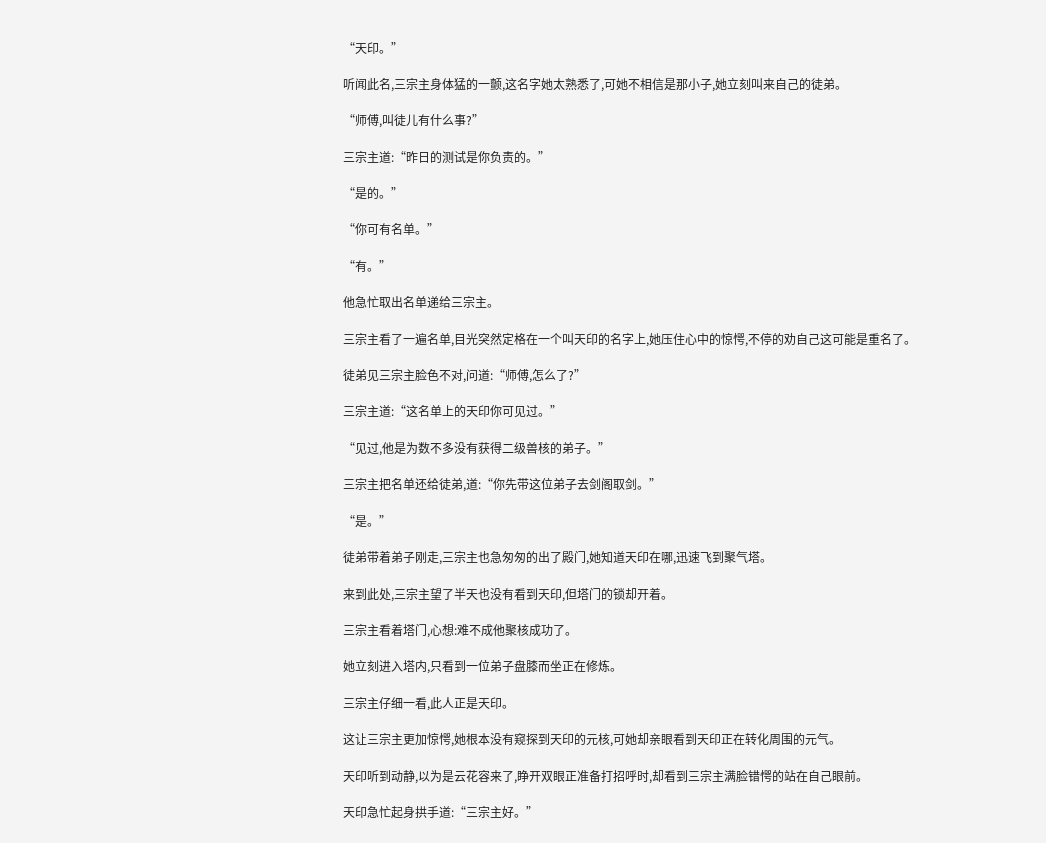“天印。”

听闻此名,三宗主身体猛的一颤,这名字她太熟悉了,可她不相信是那小子,她立刻叫来自己的徒弟。

“师傅,叫徒儿有什么事?”

三宗主道:“昨日的测试是你负责的。”

“是的。”

“你可有名单。”

“有。”

他急忙取出名单递给三宗主。

三宗主看了一遍名单,目光突然定格在一个叫天印的名字上,她压住心中的惊愕,不停的劝自己这可能是重名了。

徒弟见三宗主脸色不对,问道:“师傅,怎么了?”

三宗主道:“这名单上的天印你可见过。”

“见过,他是为数不多没有获得二级兽核的弟子。”

三宗主把名单还给徒弟,道:“你先带这位弟子去剑阁取剑。”

“是。”

徒弟带着弟子刚走,三宗主也急匆匆的出了殿门,她知道天印在哪,迅速飞到聚气塔。

来到此处,三宗主望了半天也没有看到天印,但塔门的锁却开着。

三宗主看着塔门,心想:难不成他聚核成功了。

她立刻进入塔内,只看到一位弟子盘膝而坐正在修炼。

三宗主仔细一看,此人正是天印。

这让三宗主更加惊愕,她根本没有窥探到天印的元核,可她却亲眼看到天印正在转化周围的元气。

天印听到动静,以为是云花容来了,睁开双眼正准备打招呼时,却看到三宗主满脸错愕的站在自己眼前。

天印急忙起身拱手道:“三宗主好。”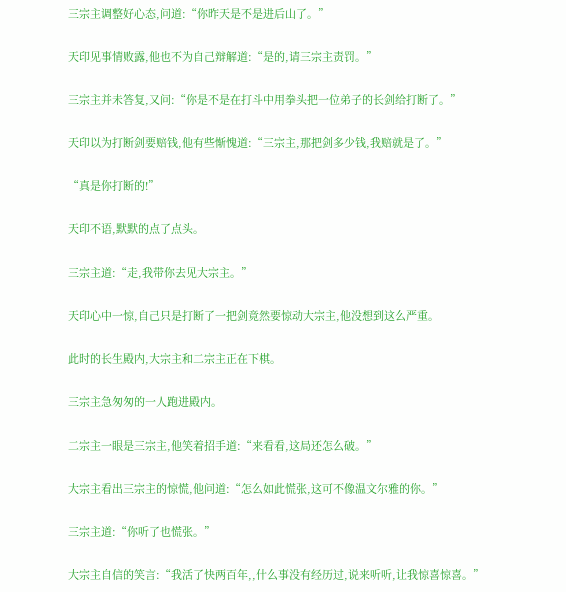三宗主调整好心态,问道:“你昨天是不是进后山了。”

天印见事情败露,他也不为自己辩解道:“是的,请三宗主责罚。”

三宗主并未答复,又问:“你是不是在打斗中用拳头把一位弟子的长剑给打断了。”

天印以为打断剑要赔钱,他有些惭愧道:“三宗主,那把剑多少钱,我赔就是了。”

“真是你打断的!”

天印不语,默默的点了点头。

三宗主道:“走,我带你去见大宗主。”

天印心中一惊,自己只是打断了一把剑竟然要惊动大宗主,他没想到这么严重。

此时的长生殿内,大宗主和二宗主正在下棋。

三宗主急匆匆的一人跑进殿内。

二宗主一眼是三宗主,他笑着招手道:“来看看,这局还怎么破。”

大宗主看出三宗主的惊慌,他问道:“怎么如此慌张,这可不像温文尔雅的你。”

三宗主道:“你听了也慌张。”

大宗主自信的笑言:“我活了快两百年,,什么事没有经历过,说来听听,让我惊喜惊喜。”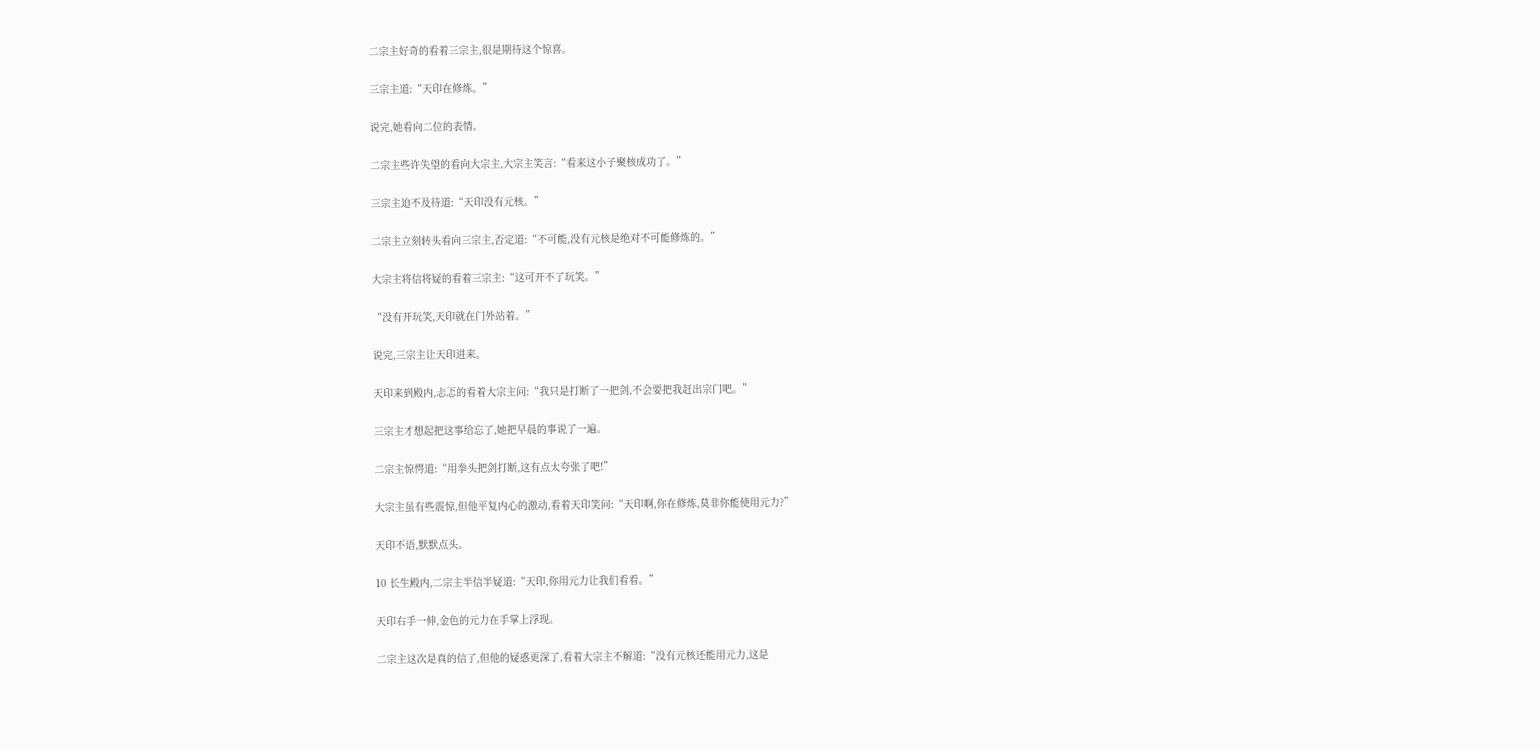二宗主好奇的看着三宗主,很是期待这个惊喜。

三宗主道:“天印在修炼。”

说完,她看向二位的表情。

二宗主些许失望的看向大宗主,大宗主笑言:“看来这小子聚核成功了。”

三宗主迫不及待道:“天印没有元核。”

二宗主立刻转头看向三宗主,否定道:“不可能,没有元核是绝对不可能修炼的。”

大宗主将信将疑的看着三宗主:“这可开不了玩笑。”

“没有开玩笑,天印就在门外站着。”

说完,三宗主让天印进来。

天印来到殿内,忐忑的看着大宗主问:“我只是打断了一把剑,不会要把我赶出宗门吧。”

三宗主才想起把这事给忘了,她把早晨的事说了一遍。

二宗主惊愕道:“用拳头把剑打断,这有点太夸张了吧!”

大宗主虽有些震惊,但他平复内心的激动,看着天印笑问:“天印啊,你在修炼,莫非你能使用元力?”

天印不语,默默点头。

10 长生殿内,二宗主半信半疑道:“天印,你用元力让我们看看。”

天印右手一伸,金色的元力在手掌上浮现。

二宗主这次是真的信了,但他的疑惑更深了,看着大宗主不解道:“没有元核还能用元力,这是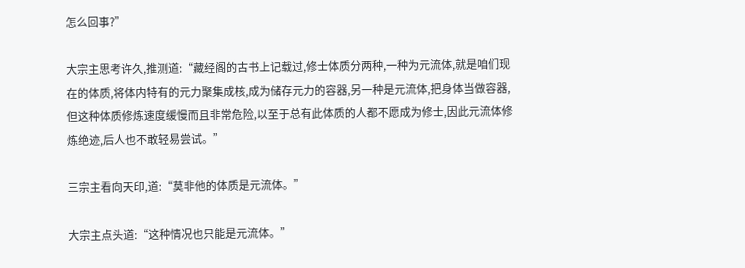怎么回事?”

大宗主思考许久,推测道:“藏经阁的古书上记载过,修士体质分两种,一种为元流体,就是咱们现在的体质,将体内特有的元力聚集成核,成为储存元力的容器,另一种是元流体,把身体当做容器,但这种体质修炼速度缓慢而且非常危险,以至于总有此体质的人都不愿成为修士,因此元流体修炼绝迹,后人也不敢轻易尝试。”

三宗主看向天印,道:“莫非他的体质是元流体。”

大宗主点头道:“这种情况也只能是元流体。”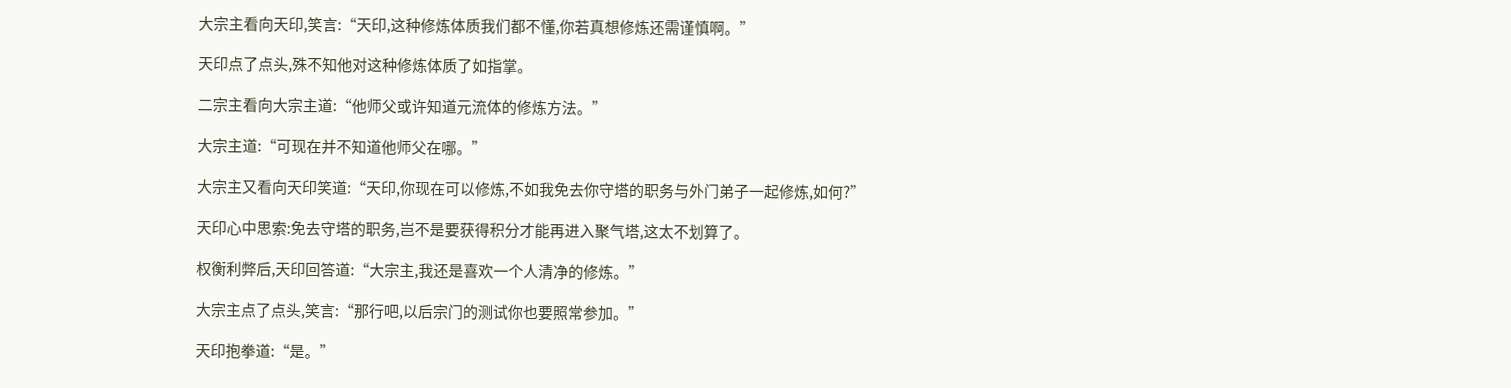大宗主看向天印,笑言:“天印,这种修炼体质我们都不懂,你若真想修炼还需谨慎啊。”

天印点了点头,殊不知他对这种修炼体质了如指掌。

二宗主看向大宗主道:“他师父或许知道元流体的修炼方法。”

大宗主道:“可现在并不知道他师父在哪。”

大宗主又看向天印笑道:“天印,你现在可以修炼,不如我免去你守塔的职务与外门弟子一起修炼,如何?”

天印心中思索:免去守塔的职务,岂不是要获得积分才能再进入聚气塔,这太不划算了。

权衡利弊后,天印回答道:“大宗主,我还是喜欢一个人清净的修炼。”

大宗主点了点头,笑言:“那行吧,以后宗门的测试你也要照常参加。”

天印抱拳道:“是。”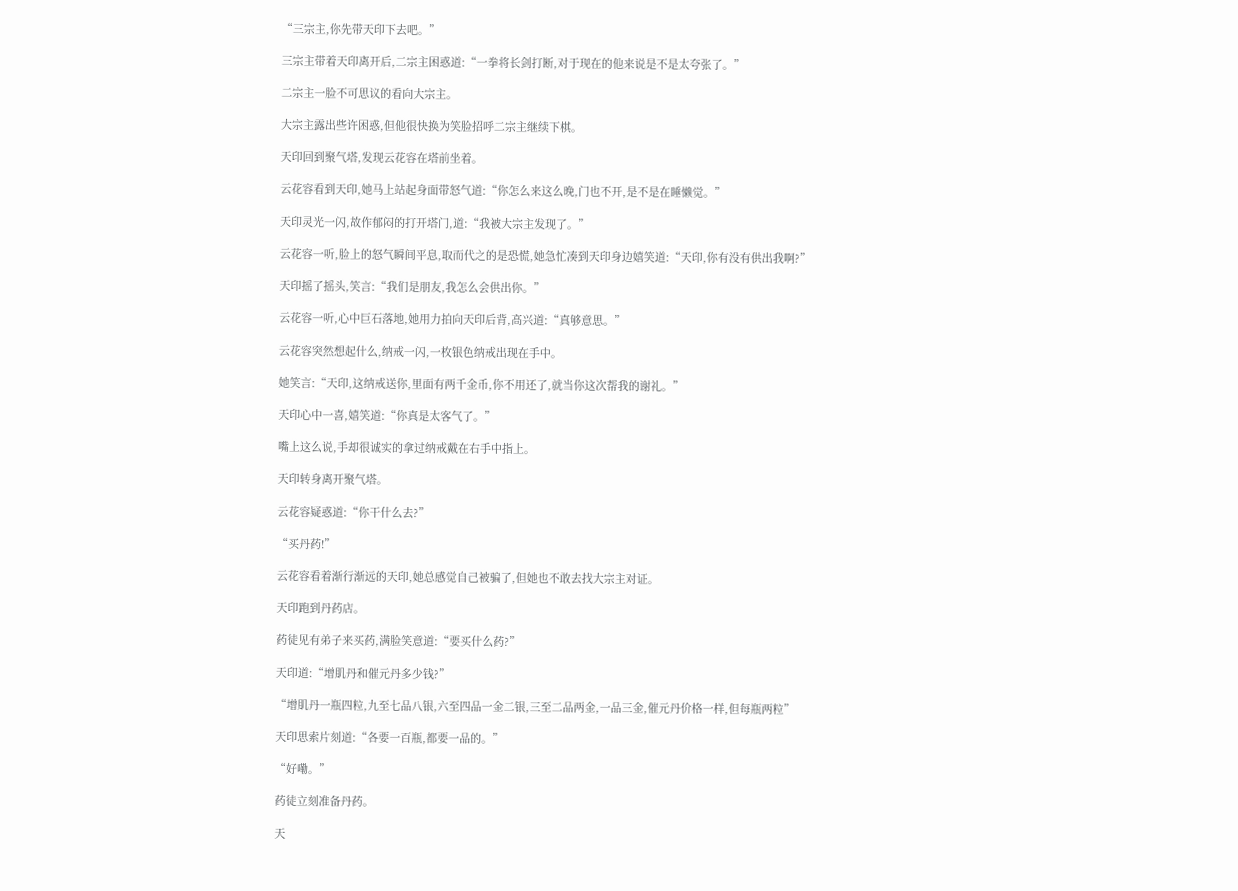“三宗主,你先带天印下去吧。”

三宗主带着天印离开后,二宗主困惑道:“一拳将长剑打断,对于现在的他来说是不是太夸张了。”

二宗主一脸不可思议的看向大宗主。

大宗主露出些许困惑,但他很快换为笑脸招呼二宗主继续下棋。

天印回到聚气塔,发现云花容在塔前坐着。

云花容看到天印,她马上站起身面带怒气道:“你怎么来这么晚,门也不开,是不是在睡懒觉。”

天印灵光一闪,故作郁闷的打开塔门,道:“我被大宗主发现了。”

云花容一听,脸上的怒气瞬间平息,取而代之的是恐慌,她急忙凑到天印身边嬉笑道:“天印,你有没有供出我啊?”

天印摇了摇头,笑言:“我们是朋友,我怎么会供出你。”

云花容一听,心中巨石落地,她用力拍向天印后背,高兴道:“真够意思。”

云花容突然想起什么,纳戒一闪,一枚银色纳戒出现在手中。

她笑言:“天印,这纳戒送你,里面有两千金币,你不用还了,就当你这次帮我的谢礼。”

天印心中一喜,嬉笑道:“你真是太客气了。”

嘴上这么说,手却很诚实的拿过纳戒戴在右手中指上。

天印转身离开聚气塔。

云花容疑惑道:“你干什么去?”

“买丹药!”

云花容看着渐行渐远的天印,她总感觉自己被骗了,但她也不敢去找大宗主对证。

天印跑到丹药店。

药徒见有弟子来买药,满脸笑意道:“要买什么药?”

天印道:“增肌丹和催元丹多少钱?”

“增肌丹一瓶四粒,九至七品八银,六至四品一金二银,三至二品两金,一品三金,催元丹价格一样,但每瓶两粒”

天印思索片刻道:“各要一百瓶,都要一品的。”

“好嘞。”

药徒立刻准备丹药。

天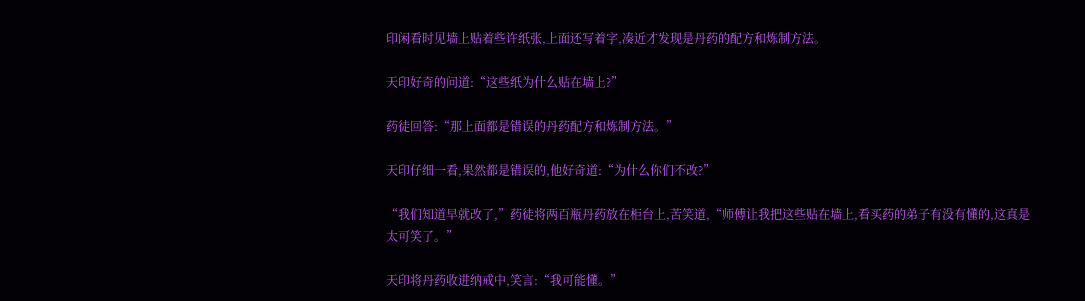印闲看时见墙上贴着些许纸张,上面还写着字,凑近才发现是丹药的配方和炼制方法。

天印好奇的问道:“这些纸为什么贴在墙上?”

药徒回答:“那上面都是错误的丹药配方和炼制方法。”

天印仔细一看,果然都是错误的,他好奇道:“为什么你们不改?”

“我们知道早就改了,”药徒将两百瓶丹药放在柜台上,苦笑道,“师傅让我把这些贴在墙上,看买药的弟子有没有懂的,这真是太可笑了。”

天印将丹药收进纳戒中,笑言:“我可能懂。”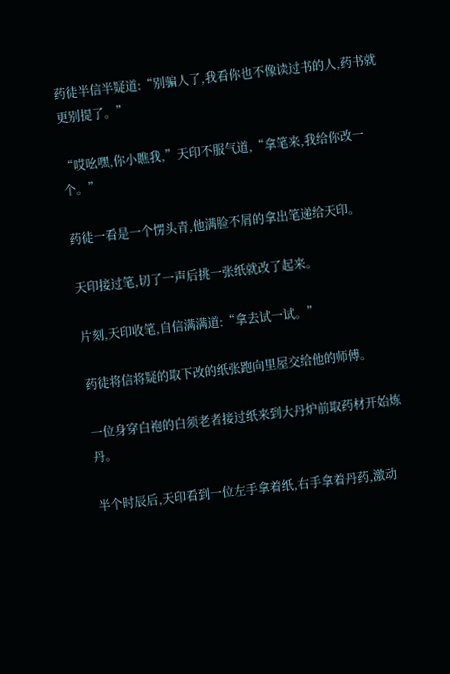药徒半信半疑道:“别骗人了,我看你也不像读过书的人,药书就更别提了。”

“哎吆嘿,你小瞧我,”天印不服气道,“拿笔来,我给你改一个。”

药徒一看是一个愣头青,他满脸不屑的拿出笔递给天印。

天印接过笔,切了一声后挑一张纸就改了起来。

片刻,天印收笔,自信满满道:“拿去试一试。”

药徒将信将疑的取下改的纸张跑向里屋交给他的师傅。

一位身穿白袍的白须老者接过纸来到大丹炉前取药材开始炼丹。

半个时辰后,天印看到一位左手拿着纸,右手拿着丹药,激动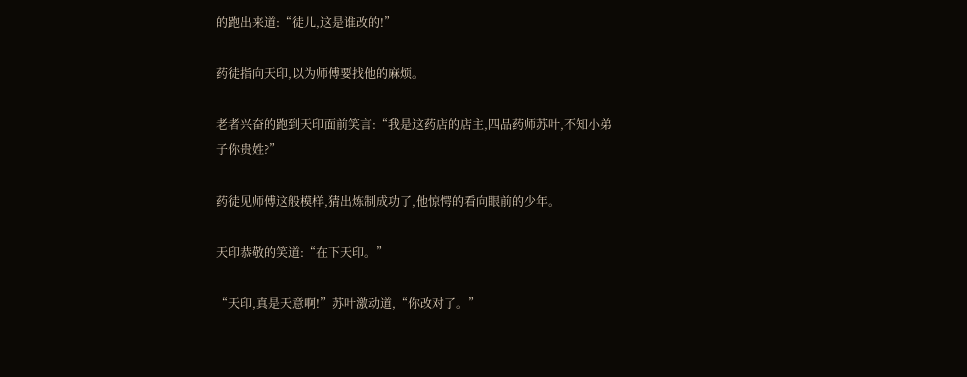的跑出来道:“徒儿,这是谁改的!”

药徒指向天印,以为师傅要找他的麻烦。

老者兴奋的跑到天印面前笑言:“我是这药店的店主,四品药师苏叶,不知小弟子你贵姓?”

药徒见师傅这般模样,猜出炼制成功了,他惊愕的看向眼前的少年。

天印恭敬的笑道:“在下天印。”

“天印,真是天意啊!”苏叶激动道,“你改对了。”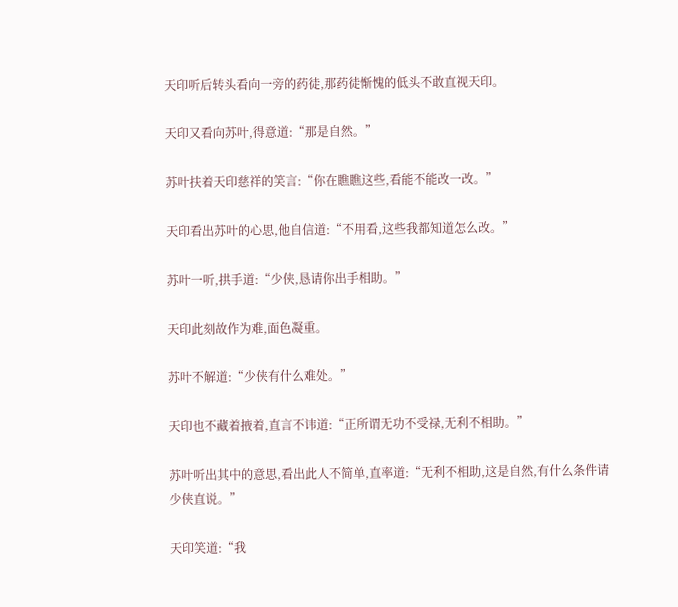天印听后转头看向一旁的药徒,那药徒惭愧的低头不敢直视天印。

天印又看向苏叶,得意道:“那是自然。”

苏叶扶着天印慈祥的笑言:“你在瞧瞧这些,看能不能改一改。”

天印看出苏叶的心思,他自信道:“不用看,这些我都知道怎么改。”

苏叶一听,拱手道:“少侠,恳请你出手相助。”

天印此刻故作为难,面色凝重。

苏叶不解道:“少侠有什么难处。”

天印也不藏着掖着,直言不讳道:“正所谓无功不受禄,无利不相助。”

苏叶听出其中的意思,看出此人不简单,直率道:“无利不相助,这是自然,有什么条件请少侠直说。”

天印笑道:“我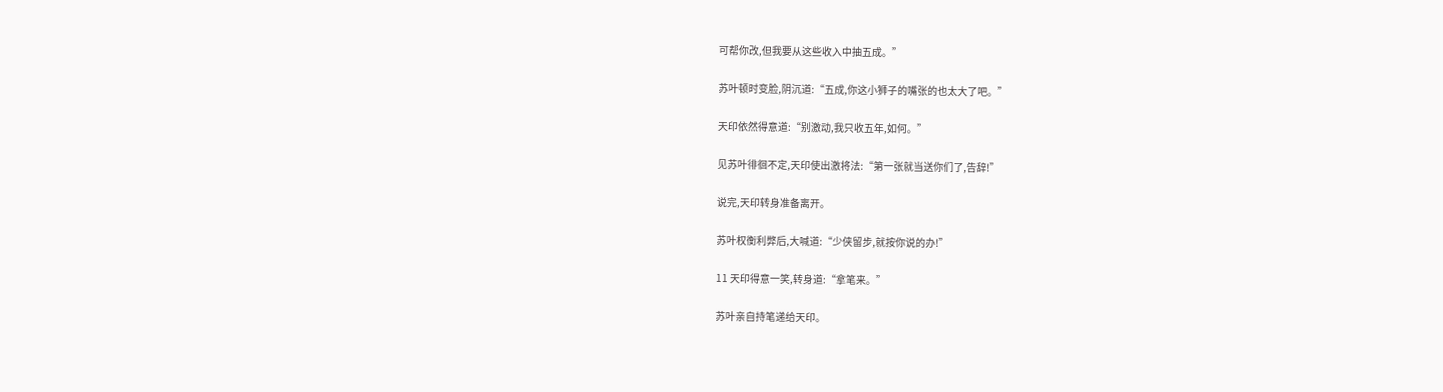可帮你改,但我要从这些收入中抽五成。”

苏叶顿时变脸,阴沉道:“五成,你这小狮子的嘴张的也太大了吧。”

天印依然得意道:“别激动,我只收五年,如何。”

见苏叶徘徊不定,天印使出激将法:“第一张就当送你们了,告辞!”

说完,天印转身准备离开。

苏叶权衡利弊后,大喊道:“少侠留步,就按你说的办!”

11 天印得意一笑,转身道:“拿笔来。”

苏叶亲自持笔递给天印。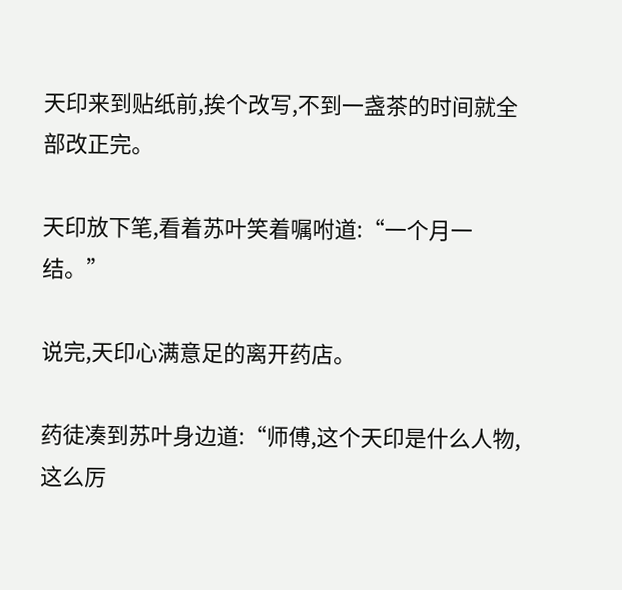天印来到贴纸前,挨个改写,不到一盏茶的时间就全部改正完。

天印放下笔,看着苏叶笑着嘱咐道:“一个月一结。”

说完,天印心满意足的离开药店。

药徒凑到苏叶身边道:“师傅,这个天印是什么人物,这么厉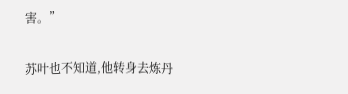害。”

苏叶也不知道,他转身去炼丹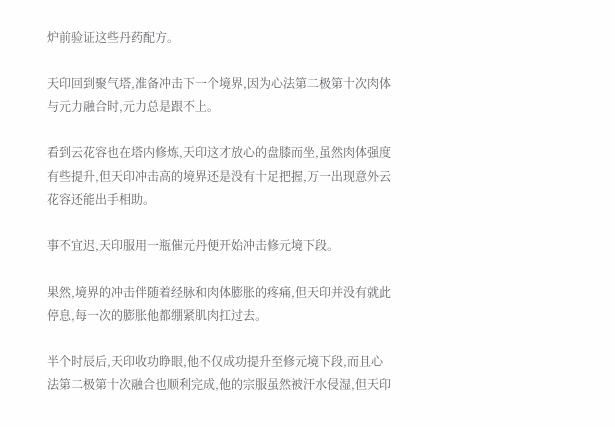炉前验证这些丹药配方。

天印回到聚气塔,准备冲击下一个境界,因为心法第二极第十次肉体与元力融合时,元力总是跟不上。

看到云花容也在塔内修炼,天印这才放心的盘膝而坐,虽然肉体强度有些提升,但天印冲击高的境界还是没有十足把握,万一出现意外云花容还能出手相助。

事不宜迟,天印服用一瓶催元丹便开始冲击修元境下段。

果然,境界的冲击伴随着经脉和肉体膨胀的疼痛,但天印并没有就此停息,每一次的膨胀他都绷紧肌肉扛过去。

半个时辰后,天印收功睁眼,他不仅成功提升至修元境下段,而且心法第二极第十次融合也顺利完成,他的宗服虽然被汗水侵湿,但天印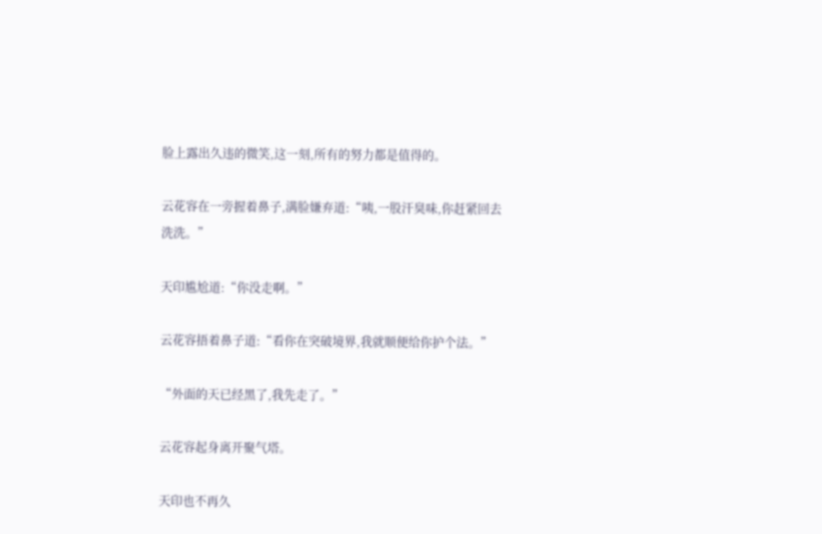脸上露出久违的微笑,这一刻,所有的努力都是值得的。

云花容在一旁握着鼻子,满脸嫌弃道:“咦,一股汗臭味,你赶紧回去洗洗。”

天印尴尬道:“你没走啊。”

云花容捂着鼻子道:“看你在突破境界,我就顺便给你护个法。”

“外面的天已经黑了,我先走了。”

云花容起身离开聚气塔。

天印也不再久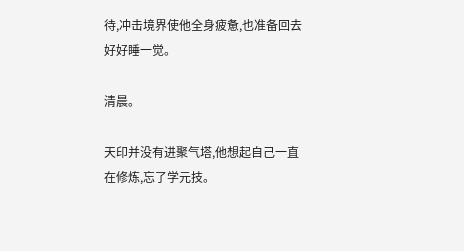待,冲击境界使他全身疲惫,也准备回去好好睡一觉。

清晨。

天印并没有进聚气塔,他想起自己一直在修炼,忘了学元技。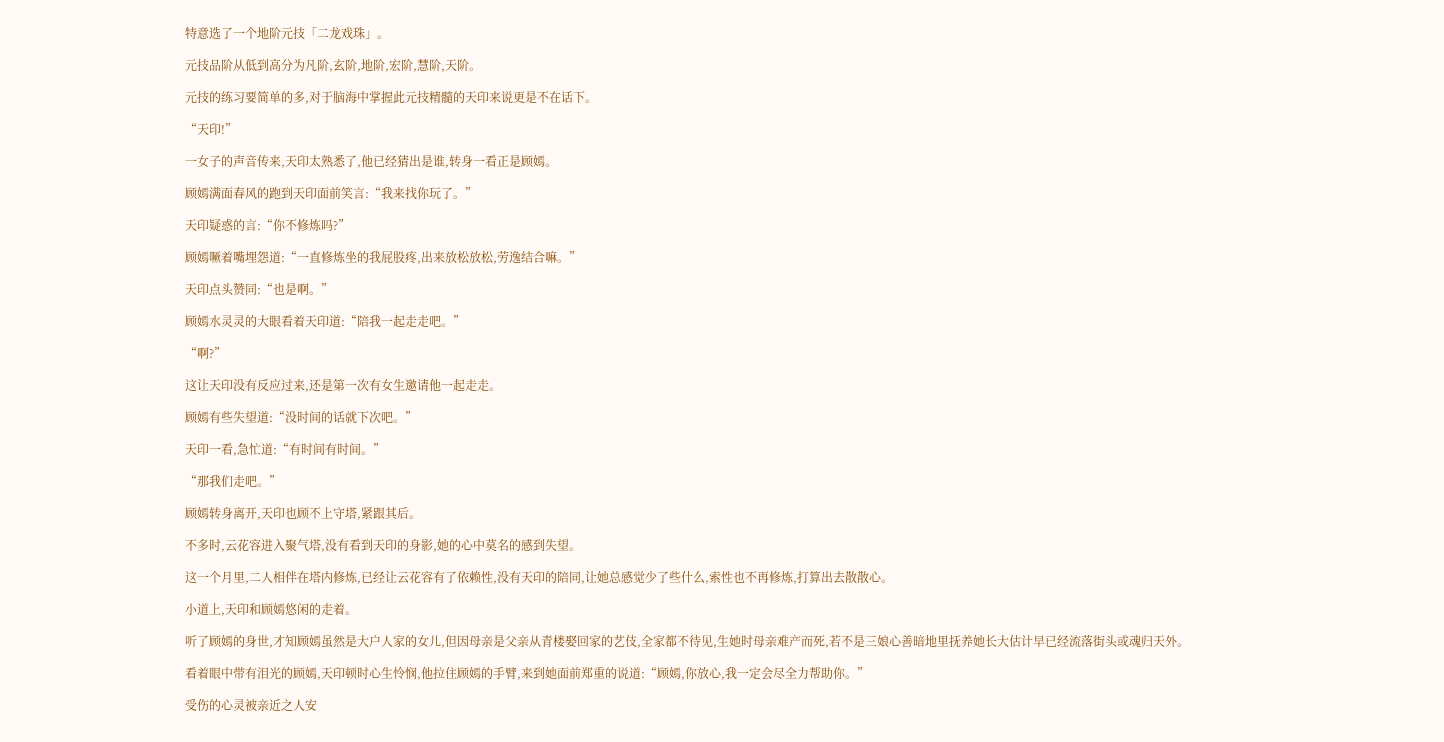特意选了一个地阶元技「二龙戏珠」。

元技品阶从低到高分为凡阶,玄阶,地阶,宏阶,慧阶,天阶。

元技的练习要简单的多,对于脑海中掌握此元技精髓的天印来说更是不在话下。

“天印!”

一女子的声音传来,天印太熟悉了,他已经猜出是谁,转身一看正是顾嫣。

顾嫣满面春风的跑到天印面前笑言:“我来找你玩了。”

天印疑惑的言:“你不修炼吗?”

顾嫣噘着嘴埋怨道:“一直修炼坐的我屁股疼,出来放松放松,劳逸结合嘛。”

天印点头赞同:“也是啊。”

顾嫣水灵灵的大眼看着天印道:“陪我一起走走吧。”

“啊?”

这让天印没有反应过来,还是第一次有女生邀请他一起走走。

顾嫣有些失望道:“没时间的话就下次吧。”

天印一看,急忙道:“有时间有时间。”

“那我们走吧。”

顾嫣转身离开,天印也顾不上守塔,紧跟其后。

不多时,云花容进入聚气塔,没有看到天印的身影,她的心中莫名的感到失望。

这一个月里,二人相伴在塔内修炼,已经让云花容有了依赖性,没有天印的陪同,让她总感觉少了些什么,索性也不再修炼,打算出去散散心。

小道上,天印和顾嫣悠闲的走着。

听了顾嫣的身世,才知顾嫣虽然是大户人家的女儿,但因母亲是父亲从青楼娶回家的艺伎,全家都不待见,生她时母亲难产而死,若不是三娘心善暗地里抚养她长大估计早已经流落街头或魂归天外。

看着眼中带有泪光的顾嫣,天印顿时心生怜悯,他拉住顾嫣的手臂,来到她面前郑重的说道:“顾嫣,你放心,我一定会尽全力帮助你。”

受伤的心灵被亲近之人安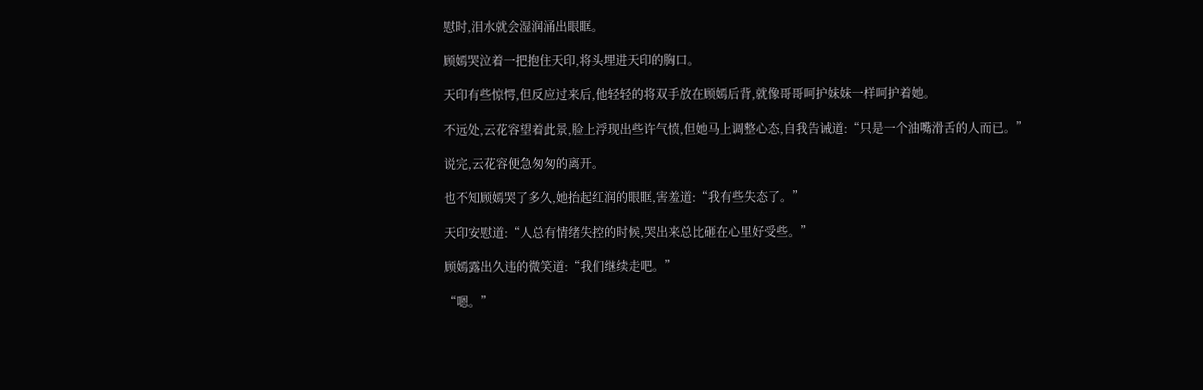慰时,泪水就会湿润涌出眼眶。

顾嫣哭泣着一把抱住天印,将头埋进天印的胸口。

天印有些惊愕,但反应过来后,他轻轻的将双手放在顾嫣后背,就像哥哥呵护妹妹一样呵护着她。

不远处,云花容望着此景,脸上浮现出些许气愤,但她马上调整心态,自我告诫道:“只是一个油嘴滑舌的人而已。”

说完,云花容便急匆匆的离开。

也不知顾嫣哭了多久,她抬起红润的眼眶,害羞道:“我有些失态了。”

天印安慰道:“人总有情绪失控的时候,哭出来总比砸在心里好受些。”

顾嫣露出久违的微笑道:“我们继续走吧。”

“嗯。”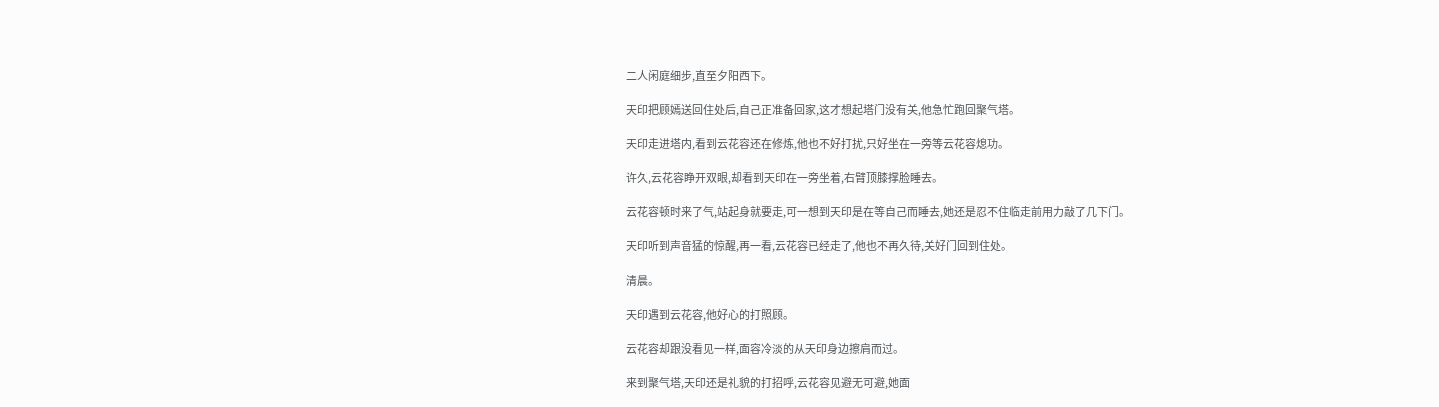二人闲庭细步,直至夕阳西下。

天印把顾嫣送回住处后,自己正准备回家,这才想起塔门没有关,他急忙跑回聚气塔。

天印走进塔内,看到云花容还在修炼,他也不好打扰,只好坐在一旁等云花容熄功。

许久,云花容睁开双眼,却看到天印在一旁坐着,右臂顶膝撑脸睡去。

云花容顿时来了气,站起身就要走,可一想到天印是在等自己而睡去,她还是忍不住临走前用力敲了几下门。

天印听到声音猛的惊醒,再一看,云花容已经走了,他也不再久待,关好门回到住处。

清晨。

天印遇到云花容,他好心的打照顾。

云花容却跟没看见一样,面容冷淡的从天印身边擦肩而过。

来到聚气塔,天印还是礼貌的打招呼,云花容见避无可避,她面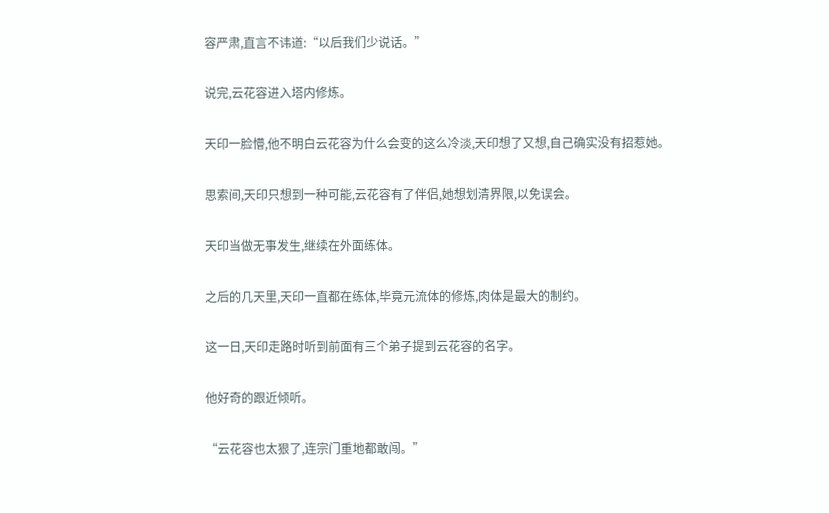容严肃,直言不讳道:“以后我们少说话。”

说完,云花容进入塔内修炼。

天印一脸懵,他不明白云花容为什么会变的这么冷淡,天印想了又想,自己确实没有招惹她。

思索间,天印只想到一种可能,云花容有了伴侣,她想划清界限,以免误会。

天印当做无事发生,继续在外面练体。

之后的几天里,天印一直都在练体,毕竟元流体的修炼,肉体是最大的制约。

这一日,天印走路时听到前面有三个弟子提到云花容的名字。

他好奇的跟近倾听。

“云花容也太狠了,连宗门重地都敢闯。”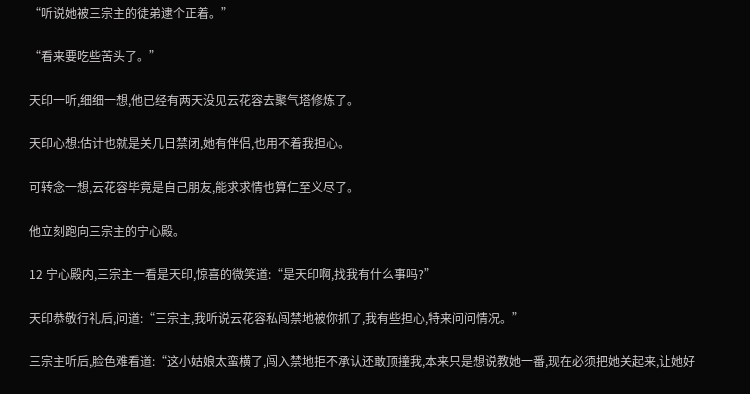“听说她被三宗主的徒弟逮个正着。”

“看来要吃些苦头了。”

天印一听,细细一想,他已经有两天没见云花容去聚气塔修炼了。

天印心想:估计也就是关几日禁闭,她有伴侣,也用不着我担心。

可转念一想,云花容毕竟是自己朋友,能求求情也算仁至义尽了。

他立刻跑向三宗主的宁心殿。

12 宁心殿内,三宗主一看是天印,惊喜的微笑道:“是天印啊,找我有什么事吗?”

天印恭敬行礼后,问道:“三宗主,我听说云花容私闯禁地被你抓了,我有些担心,特来问问情况。”

三宗主听后,脸色难看道:“这小姑娘太蛮横了,闯入禁地拒不承认还敢顶撞我,本来只是想说教她一番,现在必须把她关起来,让她好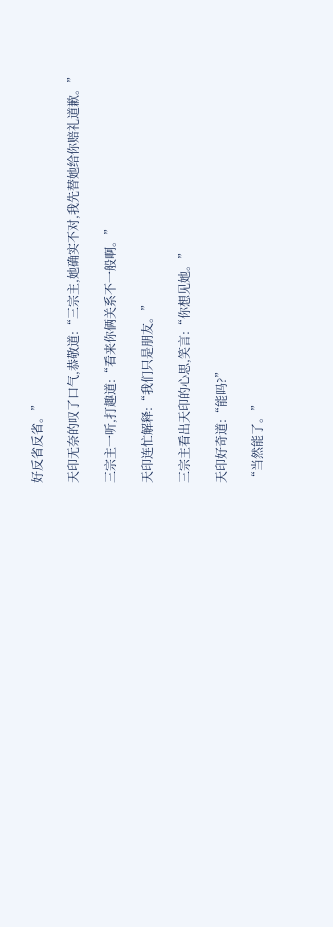好反省反省。”

天印无奈的叹了口气,恭敬道:“三宗主,她确实不对,我先替她给你赔礼道歉。”

三宗主一听,打趣道:“看来你俩关系不一般啊。”

天印连忙解释:“我们只是朋友。”

三宗主看出天印的心思,笑言:“你想见她。”

天印好奇道:“能吗?”

“当然能了。”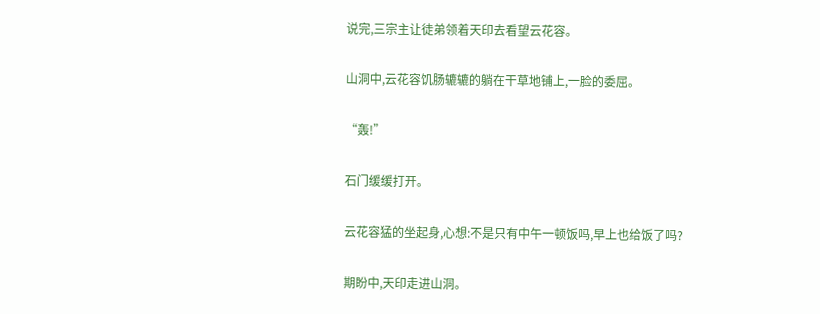说完,三宗主让徒弟领着天印去看望云花容。

山洞中,云花容饥肠辘辘的躺在干草地铺上,一脸的委屈。

“轰!”

石门缓缓打开。

云花容猛的坐起身,心想:不是只有中午一顿饭吗,早上也给饭了吗?

期盼中,天印走进山洞。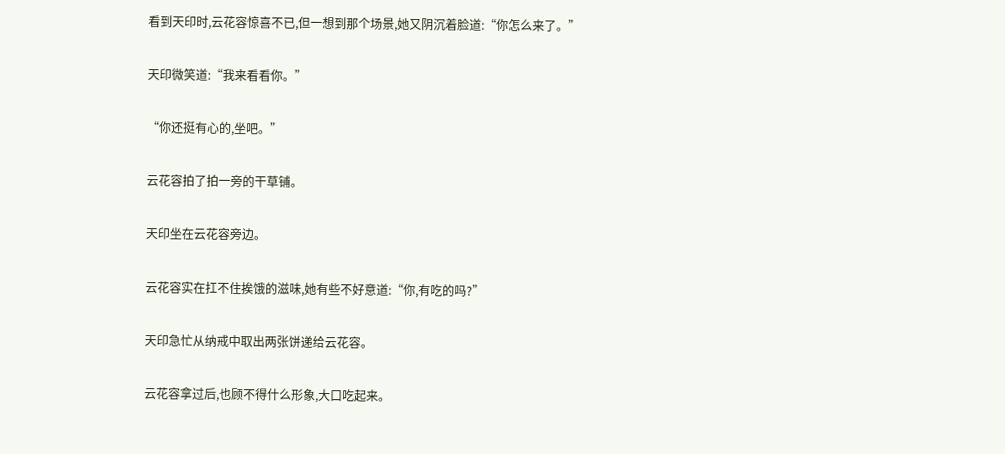看到天印时,云花容惊喜不已,但一想到那个场景,她又阴沉着脸道:“你怎么来了。”

天印微笑道:“我来看看你。”

“你还挺有心的,坐吧。”

云花容拍了拍一旁的干草铺。

天印坐在云花容旁边。

云花容实在扛不住挨饿的滋味,她有些不好意道:“你,有吃的吗?”

天印急忙从纳戒中取出两张饼递给云花容。

云花容拿过后,也顾不得什么形象,大口吃起来。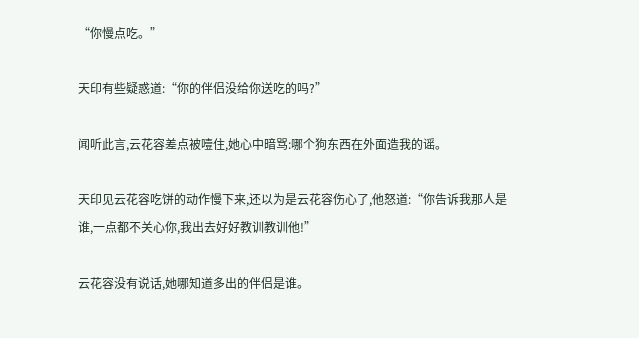“你慢点吃。”

天印有些疑惑道:“你的伴侣没给你送吃的吗?”

闻听此言,云花容差点被噎住,她心中暗骂:哪个狗东西在外面造我的谣。

天印见云花容吃饼的动作慢下来,还以为是云花容伤心了,他怒道:“你告诉我那人是谁,一点都不关心你,我出去好好教训教训他!”

云花容没有说话,她哪知道多出的伴侣是谁。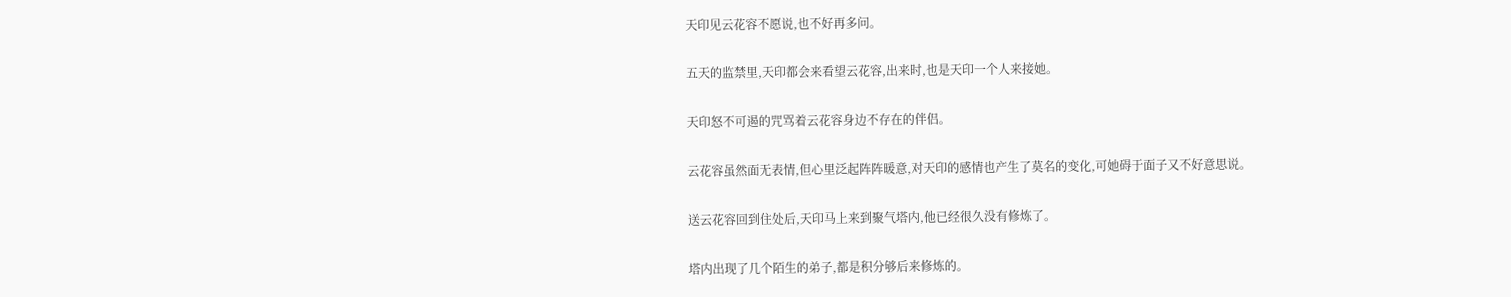天印见云花容不愿说,也不好再多问。

五天的监禁里,天印都会来看望云花容,出来时,也是天印一个人来接她。

天印怒不可遏的咒骂着云花容身边不存在的伴侣。

云花容虽然面无表情,但心里泛起阵阵暖意,对天印的感情也产生了莫名的变化,可她碍于面子又不好意思说。

送云花容回到住处后,天印马上来到聚气塔内,他已经很久没有修炼了。

塔内出现了几个陌生的弟子,都是积分够后来修炼的。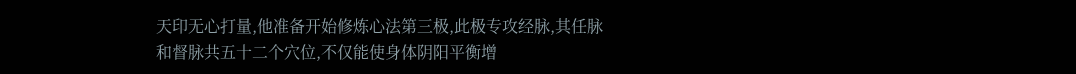天印无心打量,他准备开始修炼心法第三极,此极专攻经脉,其任脉和督脉共五十二个穴位,不仅能使身体阴阳平衡增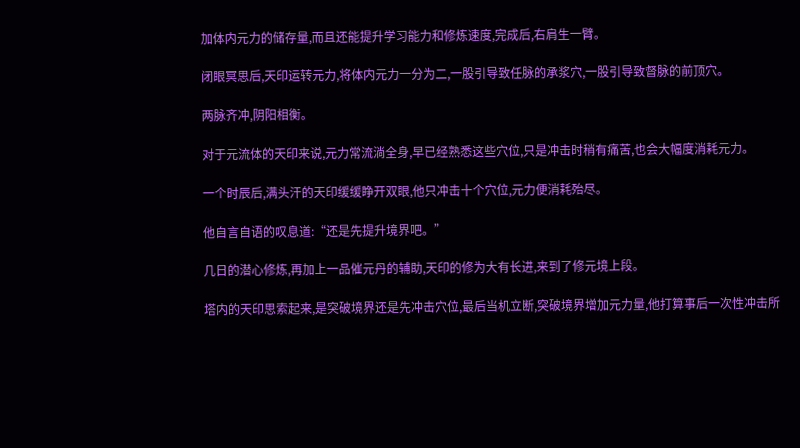加体内元力的储存量,而且还能提升学习能力和修炼速度,完成后,右肩生一臂。

闭眼冥思后,天印运转元力,将体内元力一分为二,一股引导致任脉的承浆穴,一股引导致督脉的前顶穴。

两脉齐冲,阴阳相衡。

对于元流体的天印来说,元力常流淌全身,早已经熟悉这些穴位,只是冲击时稍有痛苦,也会大幅度消耗元力。

一个时辰后,满头汗的天印缓缓睁开双眼,他只冲击十个穴位,元力便消耗殆尽。

他自言自语的叹息道:“还是先提升境界吧。”

几日的潜心修炼,再加上一品催元丹的辅助,天印的修为大有长进,来到了修元境上段。

塔内的天印思索起来,是突破境界还是先冲击穴位,最后当机立断,突破境界增加元力量,他打算事后一次性冲击所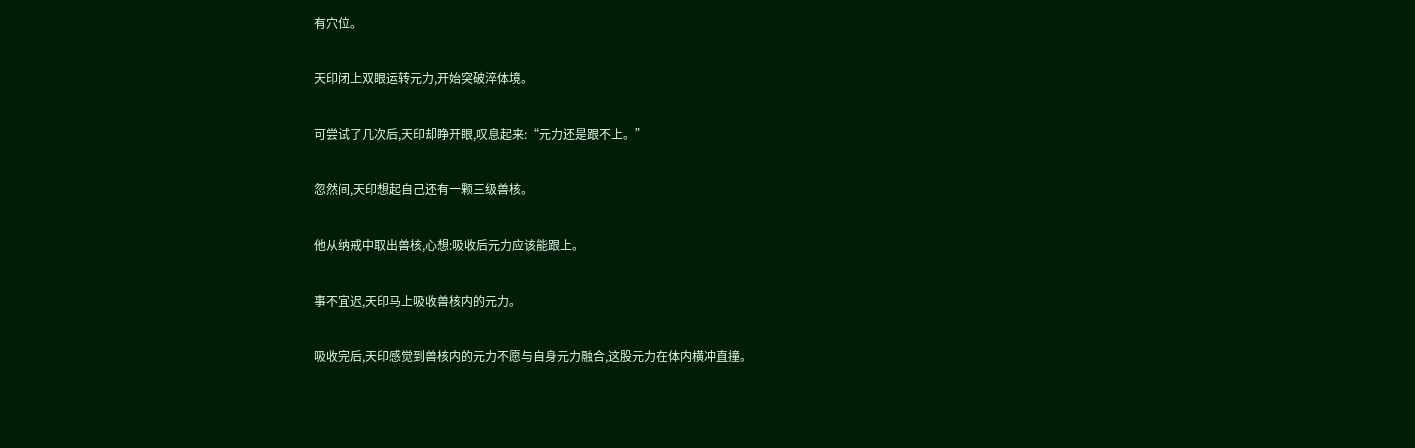有穴位。

天印闭上双眼运转元力,开始突破淬体境。

可尝试了几次后,天印却睁开眼,叹息起来:“元力还是跟不上。”

忽然间,天印想起自己还有一颗三级兽核。

他从纳戒中取出兽核,心想:吸收后元力应该能跟上。

事不宜迟,天印马上吸收兽核内的元力。

吸收完后,天印感觉到兽核内的元力不愿与自身元力融合,这股元力在体内横冲直撞。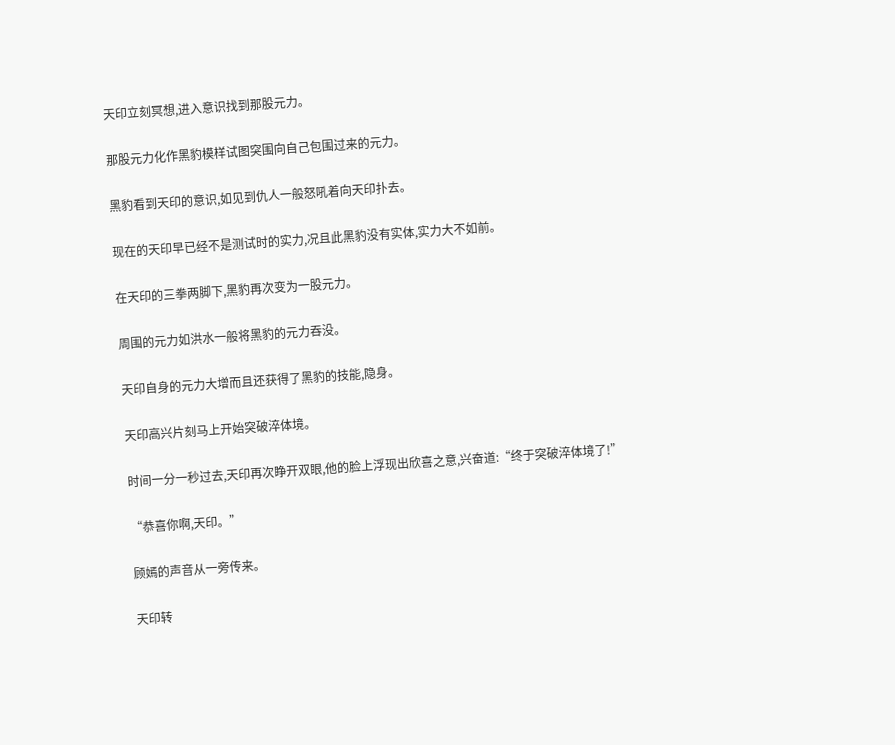天印立刻冥想,进入意识找到那股元力。

那股元力化作黑豹模样试图突围向自己包围过来的元力。

黑豹看到天印的意识,如见到仇人一般怒吼着向天印扑去。

现在的天印早已经不是测试时的实力,况且此黑豹没有实体,实力大不如前。

在天印的三拳两脚下,黑豹再次变为一股元力。

周围的元力如洪水一般将黑豹的元力吞没。

天印自身的元力大增而且还获得了黑豹的技能,隐身。

天印高兴片刻马上开始突破淬体境。

时间一分一秒过去,天印再次睁开双眼,他的脸上浮现出欣喜之意,兴奋道:“终于突破淬体境了!”

“恭喜你啊,天印。”

顾嫣的声音从一旁传来。

天印转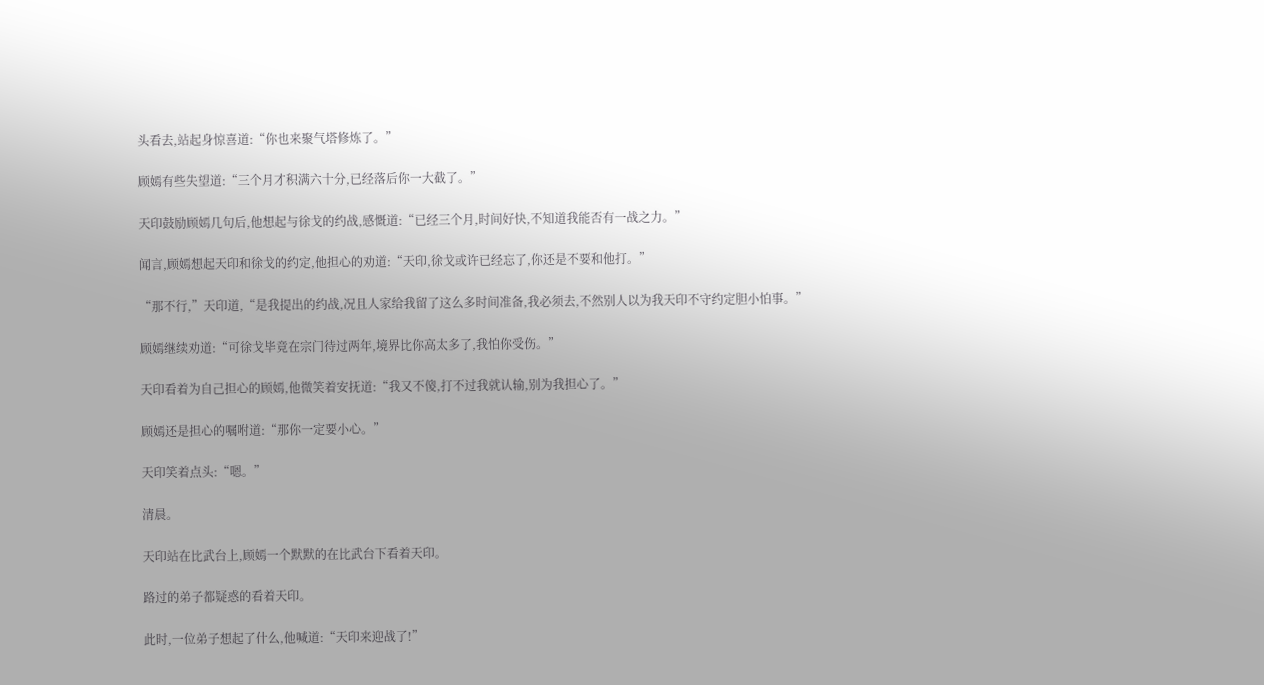头看去,站起身惊喜道:“你也来聚气塔修炼了。”

顾嫣有些失望道:“三个月才积满六十分,已经落后你一大截了。”

天印鼓励顾嫣几句后,他想起与徐戈的约战,感慨道:“已经三个月,时间好快,不知道我能否有一战之力。”

闻言,顾嫣想起天印和徐戈的约定,他担心的劝道:“天印,徐戈或许已经忘了,你还是不要和他打。”

“那不行,”天印道,“是我提出的约战,况且人家给我留了这么多时间准备,我必须去,不然别人以为我天印不守约定胆小怕事。”

顾嫣继续劝道:“可徐戈毕竟在宗门待过两年,境界比你高太多了,我怕你受伤。”

天印看着为自己担心的顾嫣,他微笑着安抚道:“我又不傻,打不过我就认输,别为我担心了。”

顾嫣还是担心的嘱咐道:“那你一定要小心。”

天印笑着点头:“嗯。”

清晨。

天印站在比武台上,顾嫣一个默默的在比武台下看着天印。

路过的弟子都疑惑的看着天印。

此时,一位弟子想起了什么,他喊道:“天印来迎战了!”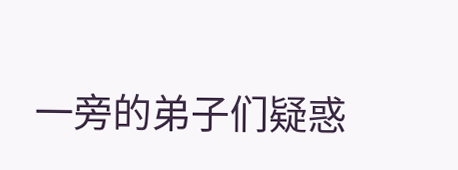一旁的弟子们疑惑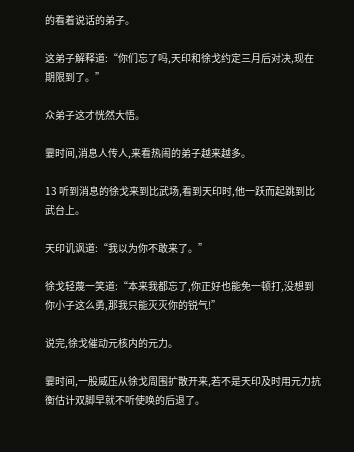的看着说话的弟子。

这弟子解释道:“你们忘了吗,天印和徐戈约定三月后对决,现在期限到了。”

众弟子这才恍然大悟。

霎时间,消息人传人,来看热闹的弟子越来越多。

13 听到消息的徐戈来到比武场,看到天印时,他一跃而起跳到比武台上。

天印讥讽道:“我以为你不敢来了。”

徐戈轻蔑一笑道:“本来我都忘了,你正好也能免一顿打,没想到你小子这么勇,那我只能灭灭你的锐气!”

说完,徐戈催动元核内的元力。

霎时间,一股威压从徐戈周围扩散开来,若不是天印及时用元力抗衡估计双脚早就不听使唤的后退了。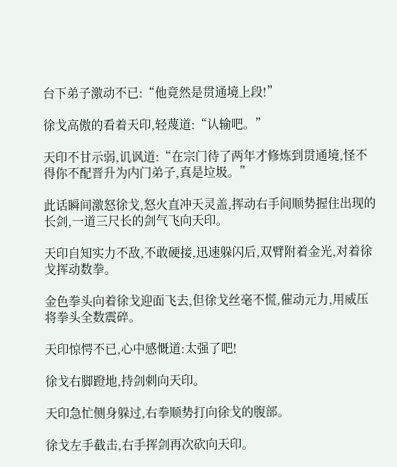台下弟子激动不已:“他竟然是贯通境上段!”

徐戈高傲的看着天印,轻蔑道:“认输吧。”

天印不甘示弱,讥讽道:“在宗门待了两年才修炼到贯通境,怪不得你不配晋升为内门弟子,真是垃圾。”

此话瞬间激怒徐戈,怒火直冲天灵盖,挥动右手间顺势握住出现的长剑,一道三尺长的剑气飞向天印。

天印自知实力不敌,不敢硬接,迅速躲闪后,双臂附着金光,对着徐戈挥动数拳。

金色拳头向着徐戈迎面飞去,但徐戈丝毫不慌,催动元力,用威压将拳头全数震碎。

天印惊愕不已,心中感慨道:太强了吧!

徐戈右脚蹬地,持剑刺向天印。

天印急忙侧身躲过,右拳顺势打向徐戈的腹部。

徐戈左手截击,右手挥剑再次砍向天印。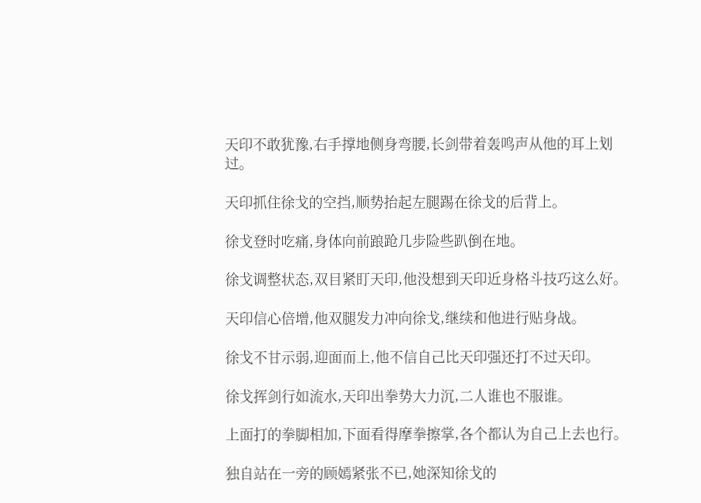天印不敢犹豫,右手撑地侧身弯腰,长剑带着轰鸣声从他的耳上划过。

天印抓住徐戈的空挡,顺势抬起左腿踢在徐戈的后背上。

徐戈登时吃痛,身体向前踉跄几步险些趴倒在地。

徐戈调整状态,双目紧盯天印,他没想到天印近身格斗技巧这么好。

天印信心倍增,他双腿发力冲向徐戈,继续和他进行贴身战。

徐戈不甘示弱,迎面而上,他不信自己比天印强还打不过天印。

徐戈挥剑行如流水,天印出拳势大力沉,二人谁也不服谁。

上面打的拳脚相加,下面看得摩拳擦掌,各个都认为自己上去也行。

独自站在一旁的顾嫣紧张不已,她深知徐戈的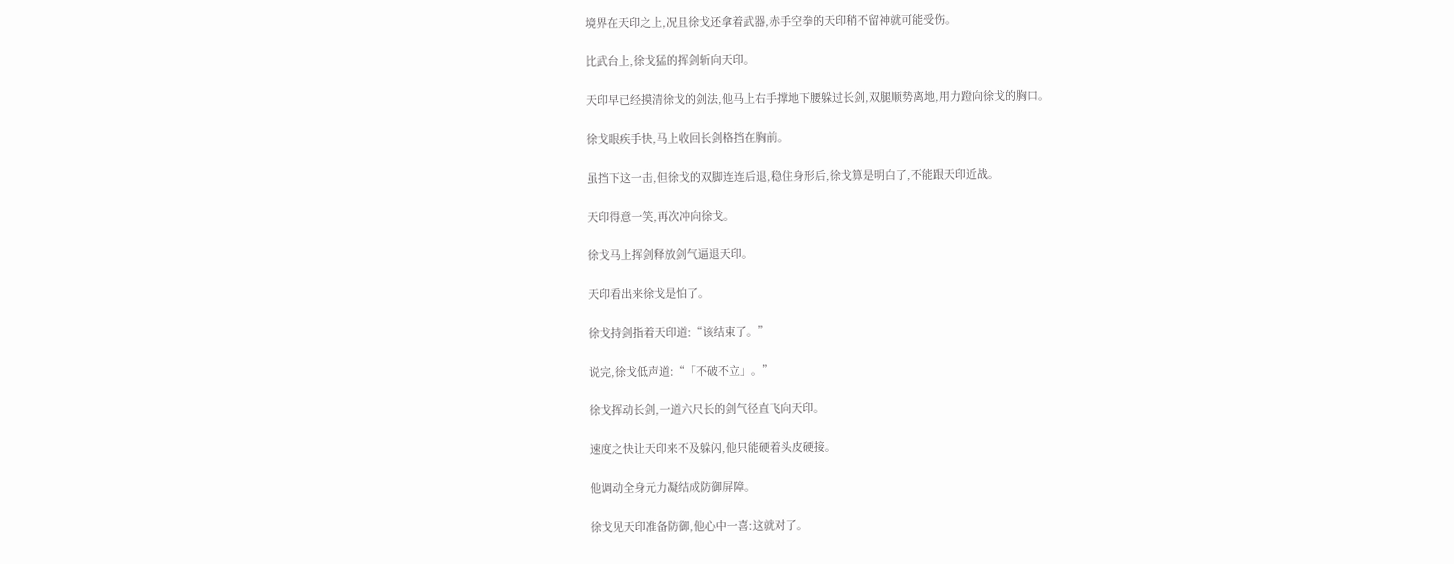境界在天印之上,况且徐戈还拿着武器,赤手空拳的天印稍不留神就可能受伤。

比武台上,徐戈猛的挥剑斩向天印。

天印早已经摸清徐戈的剑法,他马上右手撑地下腰躲过长剑,双腿顺势离地,用力蹬向徐戈的胸口。

徐戈眼疾手快,马上收回长剑格挡在胸前。

虽挡下这一击,但徐戈的双脚连连后退,稳住身形后,徐戈算是明白了,不能跟天印近战。

天印得意一笑,再次冲向徐戈。

徐戈马上挥剑释放剑气逼退天印。

天印看出来徐戈是怕了。

徐戈持剑指着天印道:“该结束了。”

说完,徐戈低声道:“「不破不立」。”

徐戈挥动长剑,一道六尺长的剑气径直飞向天印。

速度之快让天印来不及躲闪,他只能硬着头皮硬接。

他调动全身元力凝结成防御屏障。

徐戈见天印准备防御,他心中一喜:这就对了。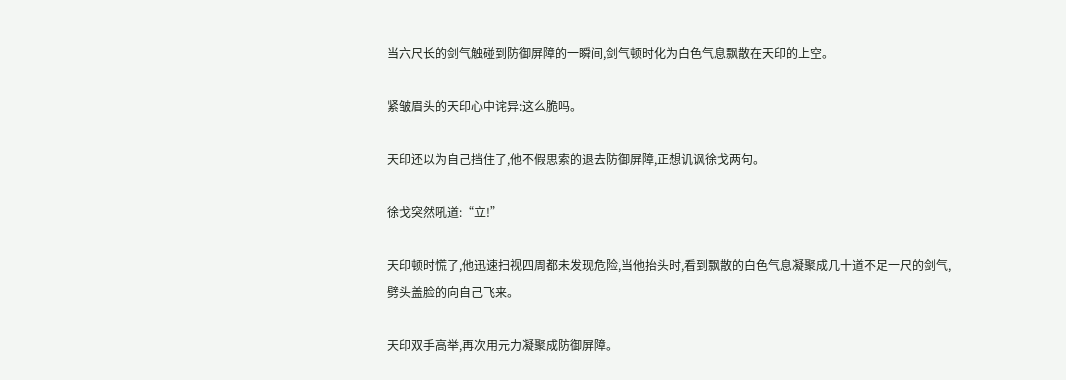当六尺长的剑气触碰到防御屏障的一瞬间,剑气顿时化为白色气息飘散在天印的上空。

紧皱眉头的天印心中诧异:这么脆吗。

天印还以为自己挡住了,他不假思索的退去防御屏障,正想讥讽徐戈两句。

徐戈突然吼道:“立!”

天印顿时慌了,他迅速扫视四周都未发现危险,当他抬头时,看到飘散的白色气息凝聚成几十道不足一尺的剑气,劈头盖脸的向自己飞来。

天印双手高举,再次用元力凝聚成防御屏障。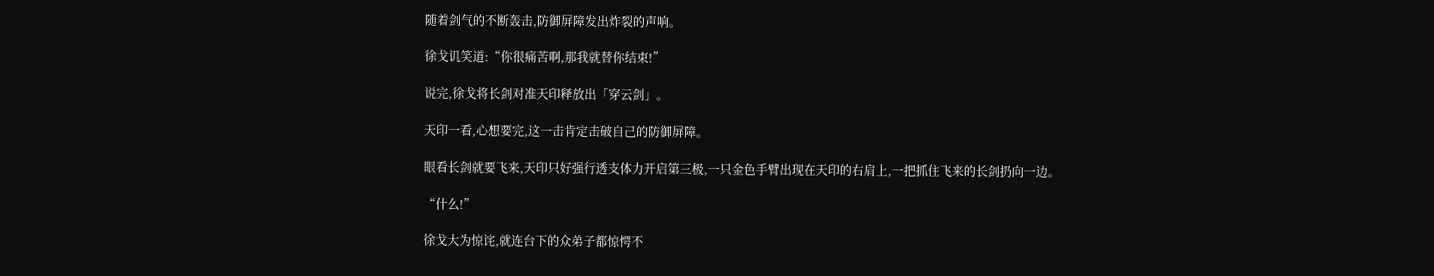随着剑气的不断轰击,防御屏障发出炸裂的声响。

徐戈讥笑道:“你很痛苦啊,那我就替你结束!”

说完,徐戈将长剑对准天印释放出「穿云剑」。

天印一看,心想要完,这一击肯定击破自己的防御屏障。

眼看长剑就要飞来,天印只好强行透支体力开启第三极,一只金色手臂出现在天印的右肩上,一把抓住飞来的长剑扔向一边。

“什么!”

徐戈大为惊诧,就连台下的众弟子都惊愕不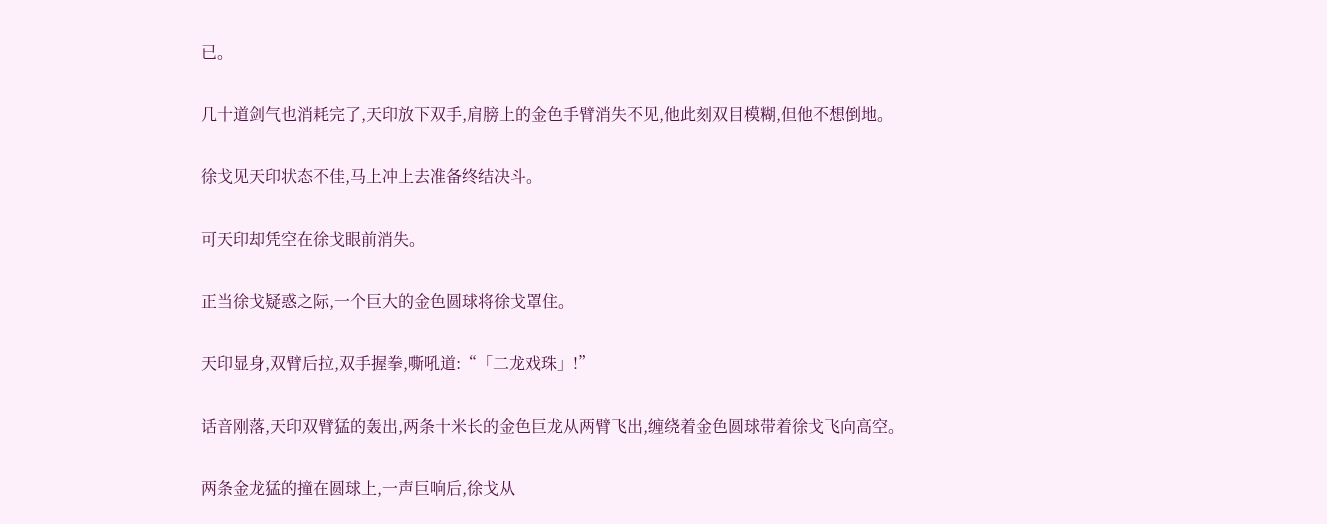已。

几十道剑气也消耗完了,天印放下双手,肩膀上的金色手臂消失不见,他此刻双目模糊,但他不想倒地。

徐戈见天印状态不佳,马上冲上去准备终结决斗。

可天印却凭空在徐戈眼前消失。

正当徐戈疑惑之际,一个巨大的金色圆球将徐戈罩住。

天印显身,双臂后拉,双手握拳,嘶吼道:“「二龙戏珠」!”

话音刚落,天印双臂猛的轰出,两条十米长的金色巨龙从两臂飞出,缠绕着金色圆球带着徐戈飞向高空。

两条金龙猛的撞在圆球上,一声巨响后,徐戈从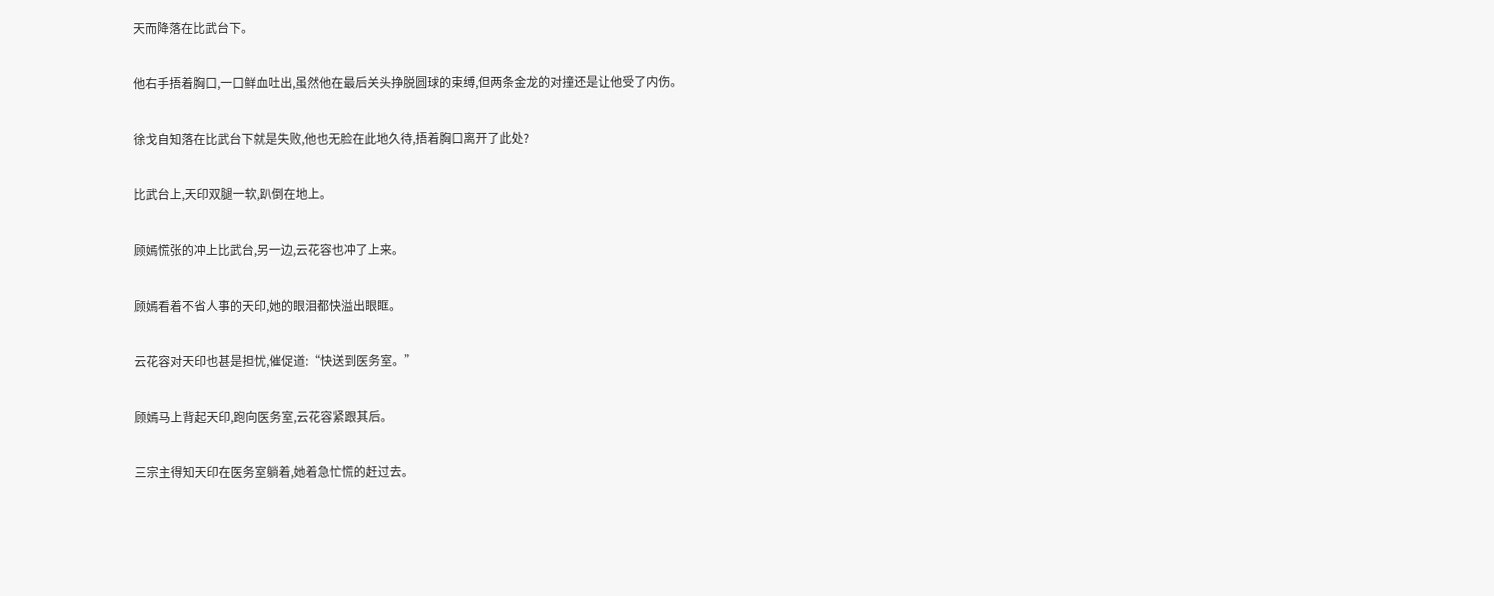天而降落在比武台下。

他右手捂着胸口,一口鲜血吐出,虽然他在最后关头挣脱圆球的束缚,但两条金龙的对撞还是让他受了内伤。

徐戈自知落在比武台下就是失败,他也无脸在此地久待,捂着胸口离开了此处?

比武台上,天印双腿一软,趴倒在地上。

顾嫣慌张的冲上比武台,另一边,云花容也冲了上来。

顾嫣看着不省人事的天印,她的眼泪都快溢出眼眶。

云花容对天印也甚是担忧,催促道:“快送到医务室。”

顾嫣马上背起天印,跑向医务室,云花容紧跟其后。

三宗主得知天印在医务室躺着,她着急忙慌的赶过去。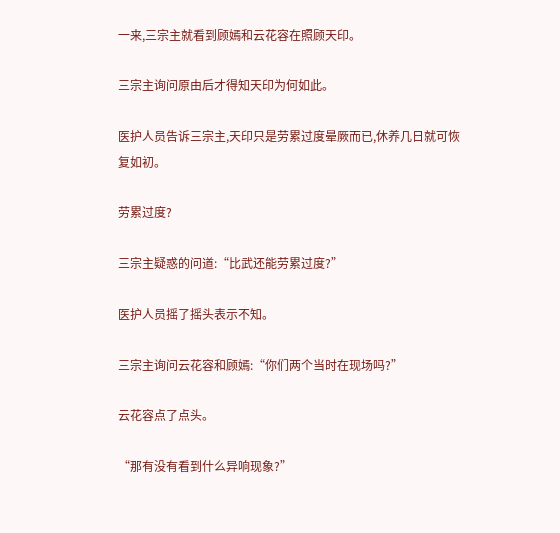一来,三宗主就看到顾嫣和云花容在照顾天印。

三宗主询问原由后才得知天印为何如此。

医护人员告诉三宗主,天印只是劳累过度晕厥而已,休养几日就可恢复如初。

劳累过度?

三宗主疑惑的问道:“比武还能劳累过度?”

医护人员摇了摇头表示不知。

三宗主询问云花容和顾嫣:“你们两个当时在现场吗?”

云花容点了点头。

“那有没有看到什么异响现象?”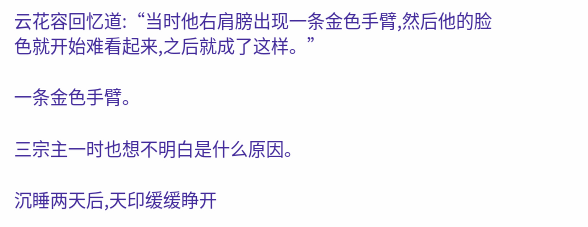云花容回忆道:“当时他右肩膀出现一条金色手臂,然后他的脸色就开始难看起来,之后就成了这样。”

一条金色手臂。

三宗主一时也想不明白是什么原因。

沉睡两天后,天印缓缓睁开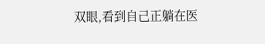双眼,看到自己正躺在医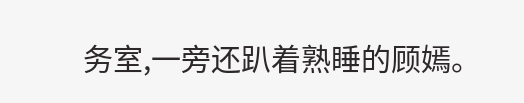务室,一旁还趴着熟睡的顾嫣。